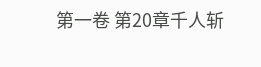第一卷 第20章千人斩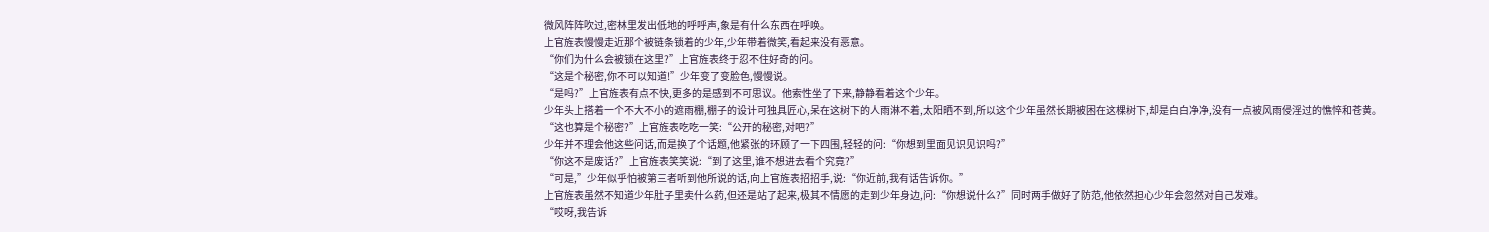微风阵阵吹过,密林里发出低地的呼呼声,象是有什么东西在呼唤。
上官旌表慢慢走近那个被链条锁着的少年,少年带着微笑,看起来没有恶意。
“你们为什么会被锁在这里?”上官旌表终于忍不住好奇的问。
“这是个秘密,你不可以知道!”少年变了变脸色,慢慢说。
“是吗?”上官旌表有点不快,更多的是感到不可思议。他索性坐了下来,静静看着这个少年。
少年头上搭着一个不大不小的遮雨棚,棚子的设计可独具匠心,呆在这树下的人雨淋不着,太阳晒不到,所以这个少年虽然长期被困在这棵树下,却是白白净净,没有一点被风雨侵淫过的憔悴和苍黄。
“这也算是个秘密?”上官旌表吃吃一笑:“公开的秘密,对吧?”
少年并不理会他这些问话,而是换了个话题,他紧张的环顾了一下四围,轻轻的问:“你想到里面见识见识吗?”
“你这不是废话?”上官旌表笑笑说:“到了这里,谁不想进去看个究竟?”
“可是,”少年似乎怕被第三者听到他所说的话,向上官旌表招招手,说:“你近前,我有话告诉你。”
上官旌表虽然不知道少年肚子里卖什么药,但还是站了起来,极其不情愿的走到少年身边,问:“你想说什么?”同时两手做好了防范,他依然担心少年会忽然对自己发难。
“哎呀,我告诉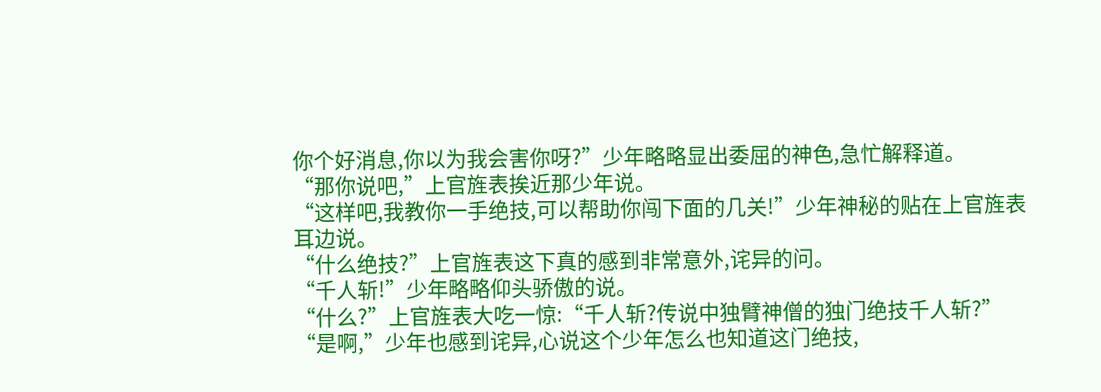你个好消息,你以为我会害你呀?”少年略略显出委屈的神色,急忙解释道。
“那你说吧,”上官旌表挨近那少年说。
“这样吧,我教你一手绝技,可以帮助你闯下面的几关!”少年神秘的贴在上官旌表耳边说。
“什么绝技?”上官旌表这下真的感到非常意外,诧异的问。
“千人斩!”少年略略仰头骄傲的说。
“什么?”上官旌表大吃一惊:“千人斩?传说中独臂神僧的独门绝技千人斩?”
“是啊,”少年也感到诧异,心说这个少年怎么也知道这门绝技,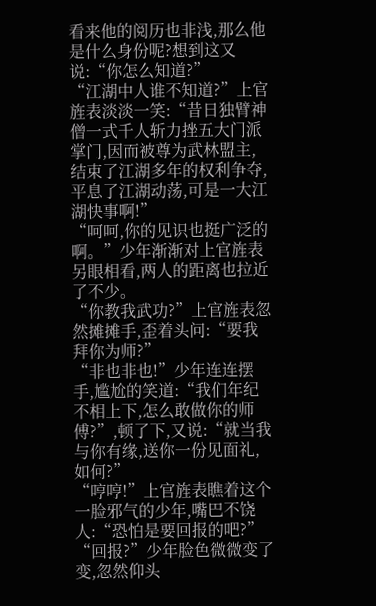看来他的阅历也非浅,那么他是什么身份呢?想到这又说:“你怎么知道?”
“江湖中人谁不知道?”上官旌表淡淡一笑:“昔日独臂神僧一式千人斩力挫五大门派掌门,因而被尊为武林盟主,结束了江湖多年的权利争夺,平息了江湖动荡,可是一大江湖快事啊!”
“呵呵,你的见识也挺广泛的啊。”少年渐渐对上官旌表另眼相看,两人的距离也拉近了不少。
“你教我武功?”上官旌表忽然摊摊手,歪着头问:“要我拜你为师?”
“非也非也!”少年连连摆手,尴尬的笑道:“我们年纪不相上下,怎么敢做你的师傅?”,顿了下,又说:“就当我与你有缘,送你一份见面礼,如何?”
“哼哼!”上官旌表瞧着这个一脸邪气的少年,嘴巴不饶人:“恐怕是要回报的吧?”
“回报?”少年脸色微微变了变,忽然仰头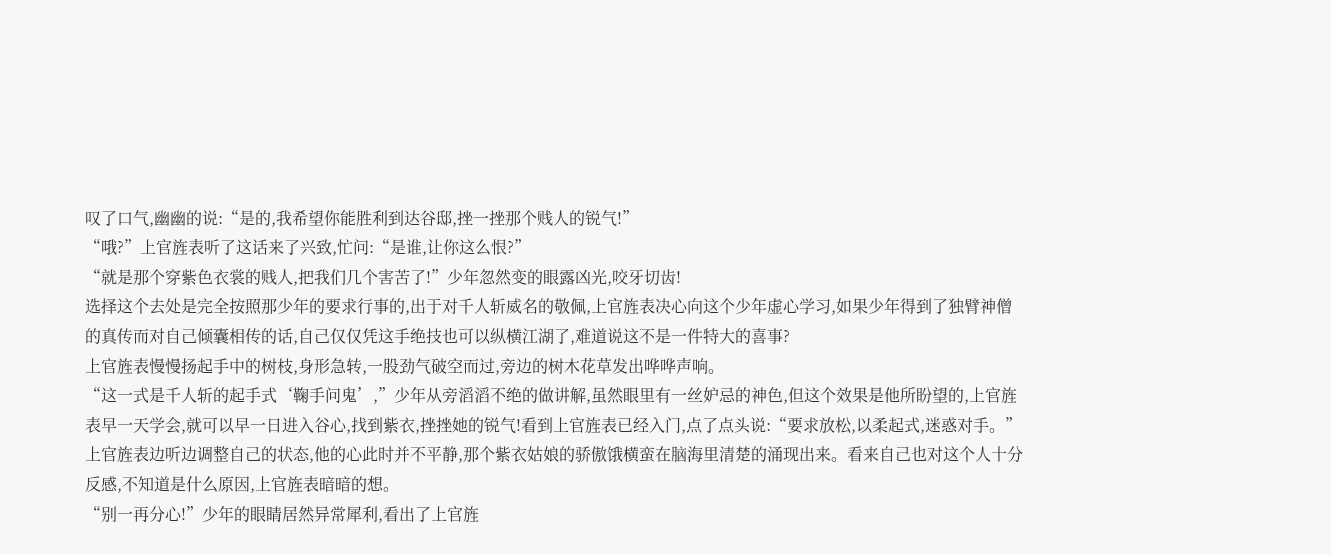叹了口气,幽幽的说:“是的,我希望你能胜利到达谷邸,挫一挫那个贱人的锐气!”
“哦?”上官旌表听了这话来了兴致,忙问:“是谁,让你这么恨?”
“就是那个穿紫色衣裳的贱人,把我们几个害苦了!”少年忽然变的眼露凶光,咬牙切齿!
选择这个去处是完全按照那少年的要求行事的,出于对千人斩威名的敬佩,上官旌表决心向这个少年虚心学习,如果少年得到了独臂神僧的真传而对自己倾囊相传的话,自己仅仅凭这手绝技也可以纵横江湖了,难道说这不是一件特大的喜事?
上官旌表慢慢扬起手中的树枝,身形急转,一股劲气破空而过,旁边的树木花草发出哗哗声响。
“这一式是千人斩的起手式‘鞠手问鬼’,”少年从旁滔滔不绝的做讲解,虽然眼里有一丝妒忌的神色,但这个效果是他所盼望的,上官旌表早一天学会,就可以早一日进入谷心,找到紫衣,挫挫她的锐气!看到上官旌表已经入门,点了点头说:“要求放松,以柔起式,迷惑对手。”
上官旌表边听边调整自己的状态,他的心此时并不平静,那个紫衣姑娘的骄傲饿横蛮在脑海里清楚的涌现出来。看来自己也对这个人十分反感,不知道是什么原因,上官旌表暗暗的想。
“别一再分心!”少年的眼睛居然异常犀利,看出了上官旌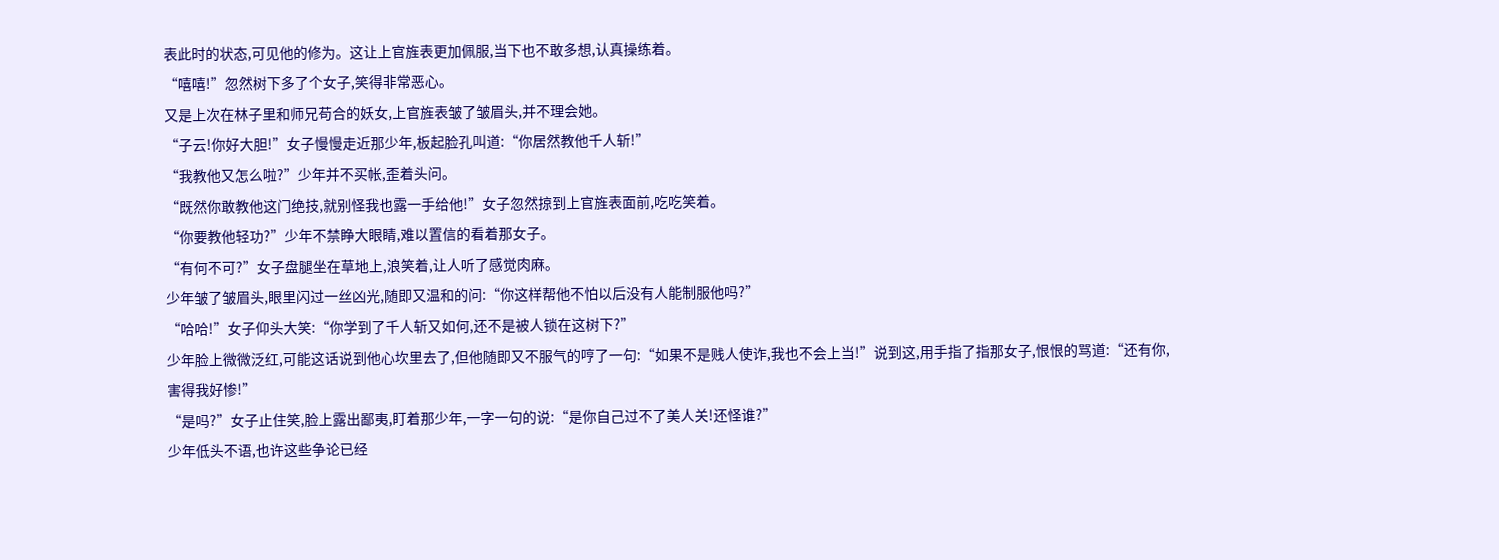表此时的状态,可见他的修为。这让上官旌表更加佩服,当下也不敢多想,认真操练着。
“嘻嘻!”忽然树下多了个女子,笑得非常恶心。
又是上次在林子里和师兄苟合的妖女,上官旌表皱了皱眉头,并不理会她。
“子云!你好大胆!”女子慢慢走近那少年,板起脸孔叫道:“你居然教他千人斩!”
“我教他又怎么啦?”少年并不买帐,歪着头问。
“既然你敢教他这门绝技,就别怪我也露一手给他!”女子忽然掠到上官旌表面前,吃吃笑着。
“你要教他轻功?”少年不禁睁大眼睛,难以置信的看着那女子。
“有何不可?”女子盘腿坐在草地上,浪笑着,让人听了感觉肉麻。
少年皱了皱眉头,眼里闪过一丝凶光,随即又温和的问:“你这样帮他不怕以后没有人能制服他吗?”
“哈哈!”女子仰头大笑:“你学到了千人斩又如何,还不是被人锁在这树下?”
少年脸上微微泛红,可能这话说到他心坎里去了,但他随即又不服气的哼了一句:“如果不是贱人使诈,我也不会上当!”说到这,用手指了指那女子,恨恨的骂道:“还有你,害得我好惨!”
“是吗?”女子止住笑,脸上露出鄙夷,盯着那少年,一字一句的说:“是你自己过不了美人关!还怪谁?”
少年低头不语,也许这些争论已经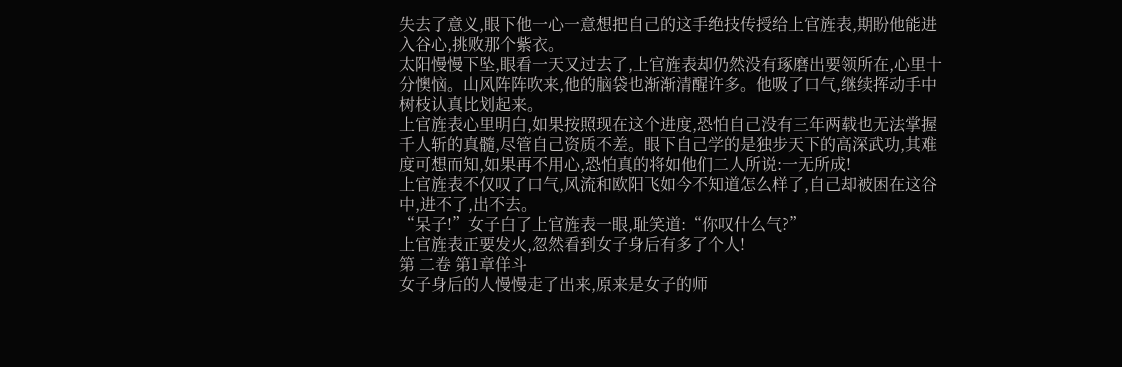失去了意义,眼下他一心一意想把自己的这手绝技传授给上官旌表,期盼他能进入谷心,挑败那个紫衣。
太阳慢慢下坠,眼看一天又过去了,上官旌表却仍然没有琢磨出要领所在,心里十分懊恼。山风阵阵吹来,他的脑袋也渐渐清醒许多。他吸了口气,继续挥动手中树枝认真比划起来。
上官旌表心里明白,如果按照现在这个进度,恐怕自己没有三年两载也无法掌握千人斩的真髓,尽管自己资质不差。眼下自己学的是独步天下的高深武功,其难度可想而知,如果再不用心,恐怕真的将如他们二人所说:一无所成!
上官旌表不仅叹了口气,风流和欧阳飞如今不知道怎么样了,自己却被困在这谷中,进不了,出不去。
“呆子!”女子白了上官旌表一眼,耻笑道:“你叹什么气?”
上官旌表正要发火,忽然看到女子身后有多了个人!
第 二卷 第1章佯斗
女子身后的人慢慢走了出来,原来是女子的师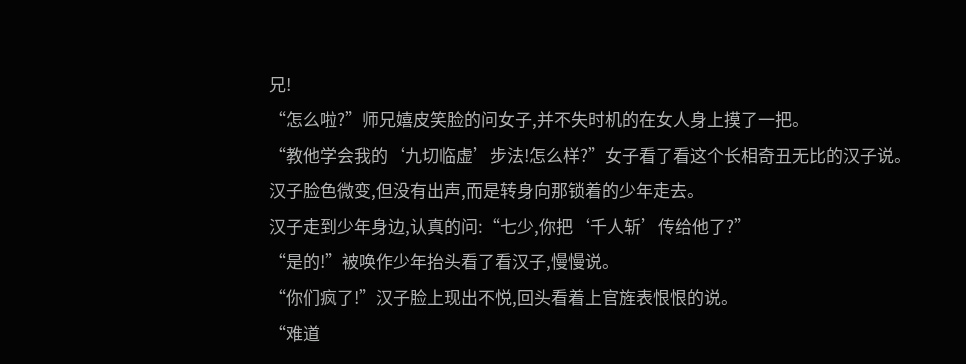兄!
“怎么啦?”师兄嬉皮笑脸的问女子,并不失时机的在女人身上摸了一把。
“教他学会我的‘九切临虚’步法!怎么样?”女子看了看这个长相奇丑无比的汉子说。
汉子脸色微变,但没有出声,而是转身向那锁着的少年走去。
汉子走到少年身边,认真的问:“七少,你把‘千人斩’传给他了?”
“是的!”被唤作少年抬头看了看汉子,慢慢说。
“你们疯了!”汉子脸上现出不悦,回头看着上官旌表恨恨的说。
“难道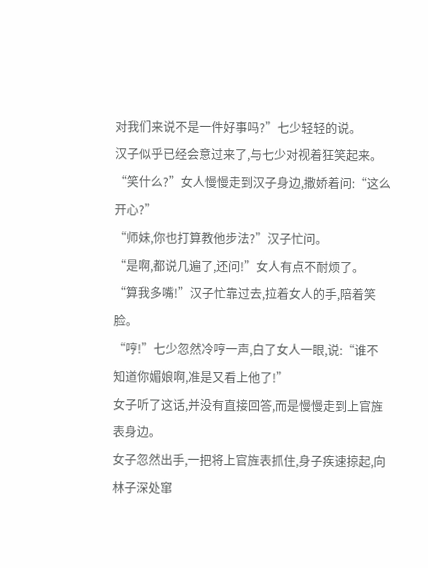对我们来说不是一件好事吗?”七少轻轻的说。
汉子似乎已经会意过来了,与七少对视着狂笑起来。
“笑什么?”女人慢慢走到汉子身边,撒娇着问:“这么开心?”
“师妹,你也打算教他步法?”汉子忙问。
“是啊,都说几遍了,还问!”女人有点不耐烦了。
“算我多嘴!”汉子忙靠过去,拉着女人的手,陪着笑脸。
“哼!”七少忽然冷哼一声,白了女人一眼,说:“谁不知道你媚娘啊,准是又看上他了!”
女子听了这话,并没有直接回答,而是慢慢走到上官旌表身边。
女子忽然出手,一把将上官旌表抓住,身子疾速掠起,向林子深处窜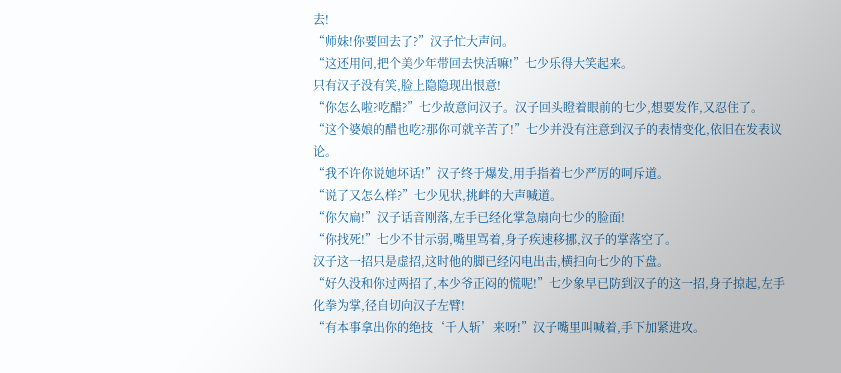去!
“师妹!你要回去了?”汉子忙大声问。
“这还用问,把个美少年带回去快活嘛!”七少乐得大笑起来。
只有汉子没有笑,脸上隐隐现出恨意!
“你怎么啦?吃醋?”七少故意问汉子。汉子回头瞪着眼前的七少,想要发作,又忍住了。
“这个婆娘的醋也吃?那你可就辛苦了!”七少并没有注意到汉子的表情变化,依旧在发表议论。
“我不许你说她坏话!”汉子终于爆发,用手指着七少严厉的呵斥道。
“说了又怎么样?”七少见状,挑衅的大声喊道。
“你欠扁!”汉子话音刚落,左手已经化掌急扇向七少的脸面!
“你找死!”七少不甘示弱,嘴里骂着,身子疾速移挪,汉子的掌落空了。
汉子这一招只是虚招,这时他的脚已经闪电出击,横扫向七少的下盘。
“好久没和你过两招了,本少爷正闷的慌呢!”七少象早已防到汉子的这一招,身子掠起,左手化拳为掌,径自切向汉子左臂!
“有本事拿出你的绝技‘千人斩’来呀!”汉子嘴里叫喊着,手下加紧进攻。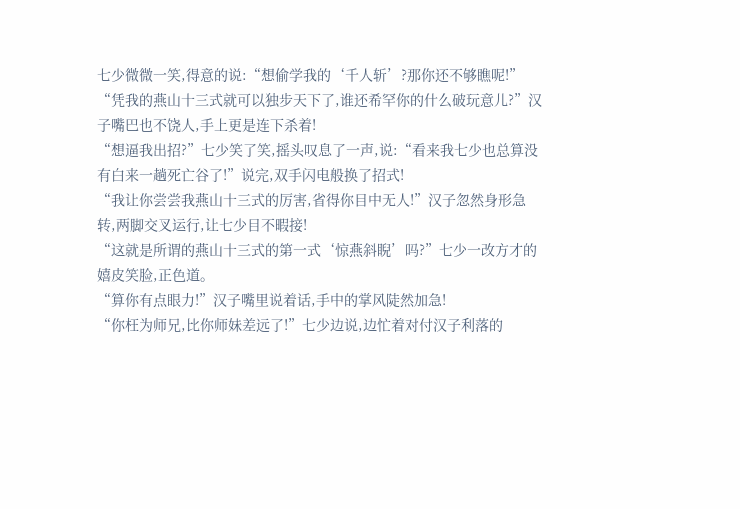七少微微一笑,得意的说:“想偷学我的‘千人斩’?那你还不够瞧呢!”
“凭我的燕山十三式就可以独步天下了,谁还希罕你的什么破玩意儿?”汉子嘴巴也不饶人,手上更是连下杀着!
“想逼我出招?”七少笑了笑,摇头叹息了一声,说:“看来我七少也总算没有白来一趟死亡谷了!”说完,双手闪电般换了招式!
“我让你尝尝我燕山十三式的厉害,省得你目中无人!”汉子忽然身形急转,两脚交叉运行,让七少目不暇接!
“这就是所谓的燕山十三式的第一式‘惊燕斜睨’吗?”七少一改方才的嬉皮笑脸,正色道。
“算你有点眼力!”汉子嘴里说着话,手中的掌风陡然加急!
“你枉为师兄,比你师妹差远了!”七少边说,边忙着对付汉子利落的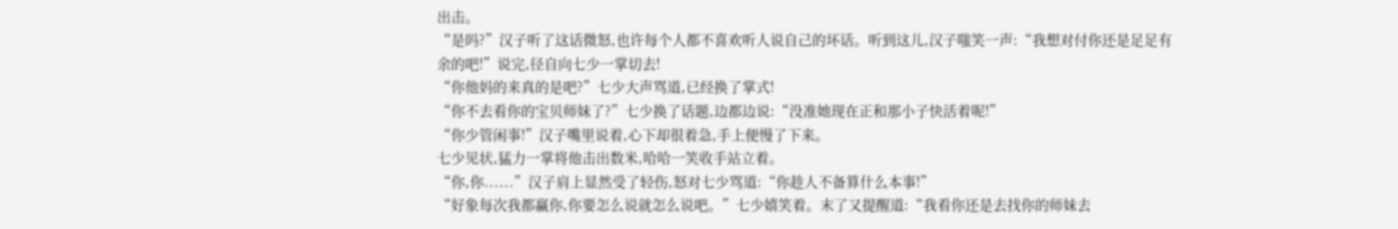出击。
“是吗?”汉子听了这话微怒,也许每个人都不喜欢听人说自己的坏话。听到这儿,汉子嗤笑一声:“我想对付你还是足足有余的吧!”说完,径自向七少一掌切去!
“你他妈的来真的是吧?”七少大声骂道,已经换了掌式!
“你不去看你的宝贝师妹了?”七少换了话题,边都边说:“没准她现在正和那小子快活着呢!”
“你少管闲事!”汉子嘴里说着,心下却很着急,手上便慢了下来。
七少见状,猛力一掌将他击出数米,哈哈一笑收手站立着。
“你,你......”汉子肩上显然受了轻伤,怒对七少骂道:“你趁人不备算什么本事!”
“好象每次我都赢你,你要怎么说就怎么说吧。”七少嬉笑着。末了又提醒道:“我看你还是去找你的师妹去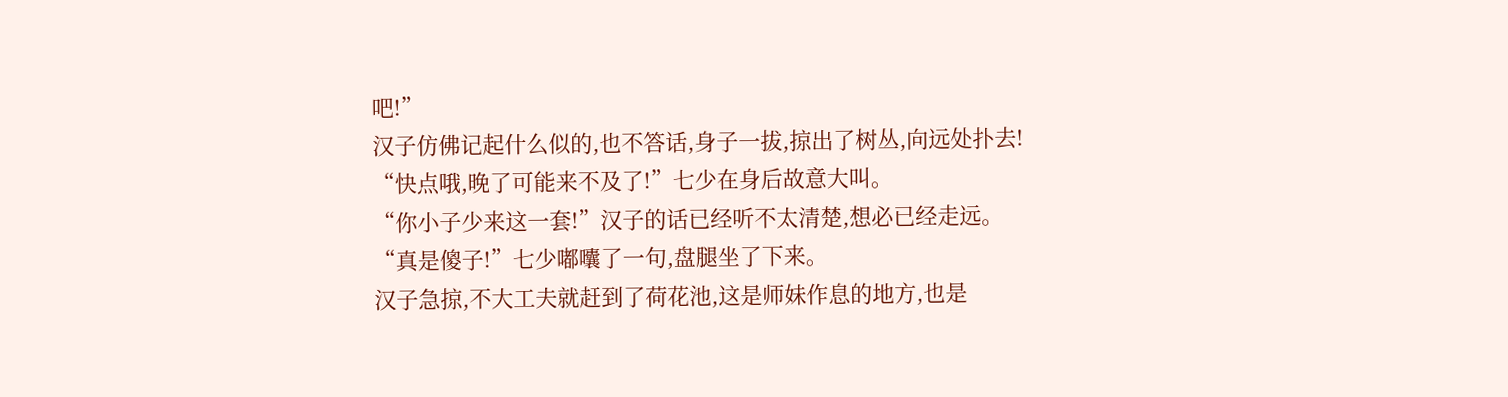吧!”
汉子仿佛记起什么似的,也不答话,身子一拔,掠出了树丛,向远处扑去!
“快点哦,晚了可能来不及了!”七少在身后故意大叫。
“你小子少来这一套!”汉子的话已经听不太清楚,想必已经走远。
“真是傻子!”七少嘟囔了一句,盘腿坐了下来。
汉子急掠,不大工夫就赶到了荷花池,这是师妹作息的地方,也是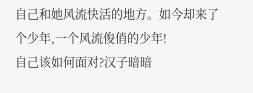自己和她风流快活的地方。如今却来了个少年,一个风流俊俏的少年!
自己该如何面对?汉子暗暗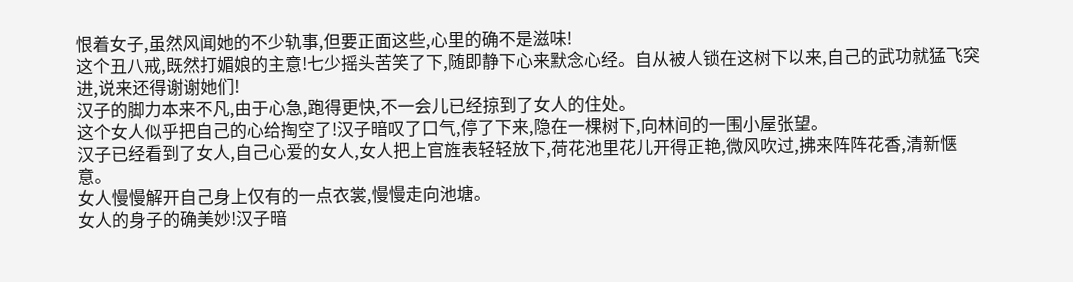恨着女子,虽然风闻她的不少轨事,但要正面这些,心里的确不是滋味!
这个丑八戒,既然打媚娘的主意!七少摇头苦笑了下,随即静下心来默念心经。自从被人锁在这树下以来,自己的武功就猛飞突进,说来还得谢谢她们!
汉子的脚力本来不凡,由于心急,跑得更快,不一会儿已经掠到了女人的住处。
这个女人似乎把自己的心给掏空了!汉子暗叹了口气,停了下来,隐在一棵树下,向林间的一围小屋张望。
汉子已经看到了女人,自己心爱的女人,女人把上官旌表轻轻放下,荷花池里花儿开得正艳,微风吹过,拂来阵阵花香,清新惬意。
女人慢慢解开自己身上仅有的一点衣裳,慢慢走向池塘。
女人的身子的确美妙!汉子暗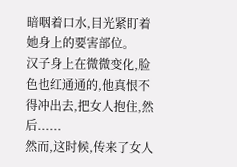暗咽着口水,目光紧盯着她身上的要害部位。
汉子身上在微微变化,脸色也红通通的,他真恨不得冲出去,把女人抱住,然后......
然而,这时候,传来了女人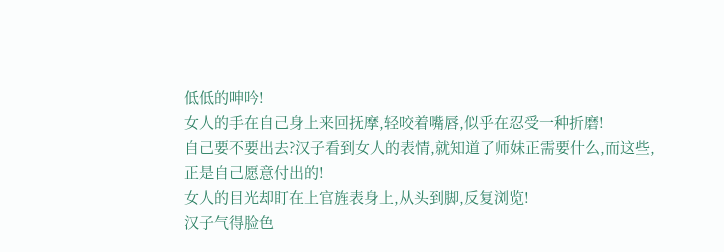低低的呻吟!
女人的手在自己身上来回抚摩,轻咬着嘴唇,似乎在忍受一种折磨!
自己要不要出去?汉子看到女人的表情,就知道了师妹正需要什么,而这些,正是自己愿意付出的!
女人的目光却盯在上官旌表身上,从头到脚,反复浏览!
汉子气得脸色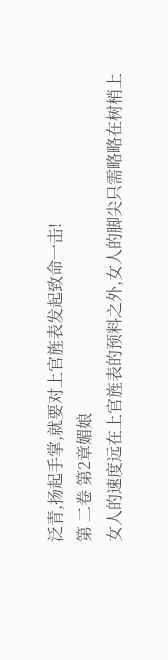泛青,扬起手掌,就要对上官旌表发起致命一击!
第 二卷 第2章媚娘
女人的速度远在上官旌表的预料之外,女人的脚尖只需略略在树梢上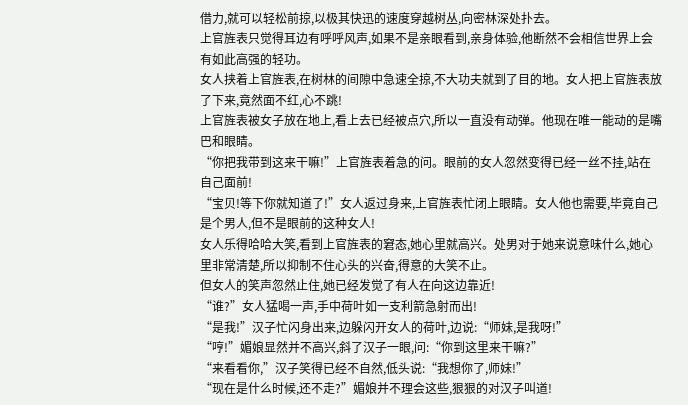借力,就可以轻松前掠,以极其快迅的速度穿越树丛,向密林深处扑去。
上官旌表只觉得耳边有呼呼风声,如果不是亲眼看到,亲身体验,他断然不会相信世界上会有如此高强的轻功。
女人挟着上官旌表,在树林的间隙中急速全掠,不大功夫就到了目的地。女人把上官旌表放了下来,竟然面不红,心不跳!
上官旌表被女子放在地上,看上去已经被点穴,所以一直没有动弹。他现在唯一能动的是嘴巴和眼睛。
“你把我带到这来干嘛!”上官旌表着急的问。眼前的女人忽然变得已经一丝不挂,站在自己面前!
“宝贝!等下你就知道了!”女人返过身来,上官旌表忙闭上眼睛。女人他也需要,毕竟自己是个男人,但不是眼前的这种女人!
女人乐得哈哈大笑,看到上官旌表的窘态,她心里就高兴。处男对于她来说意味什么,她心里非常清楚,所以抑制不住心头的兴奋,得意的大笑不止。
但女人的笑声忽然止住,她已经发觉了有人在向这边靠近!
“谁?”女人猛喝一声,手中荷叶如一支利箭急射而出!
“是我!”汉子忙闪身出来,边躲闪开女人的荷叶,边说:“师妹,是我呀!”
“哼!”媚娘显然并不高兴,斜了汉子一眼,问:“你到这里来干嘛?”
“来看看你,”汉子笑得已经不自然,低头说:“我想你了,师妹!”
“现在是什么时候,还不走?”媚娘并不理会这些,狠狠的对汉子叫道!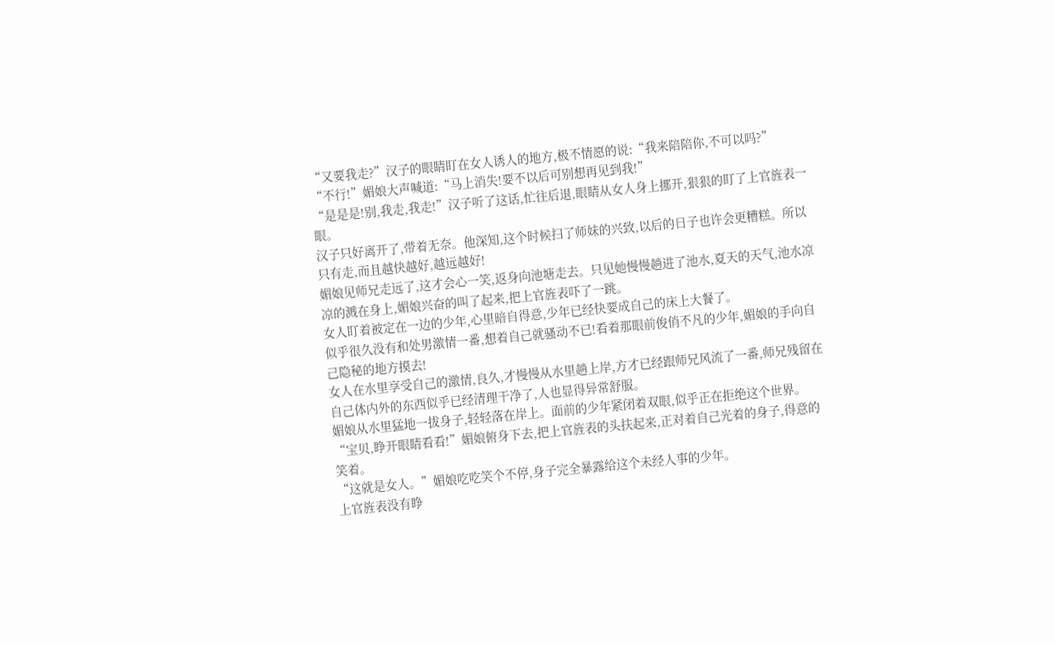“又要我走?”汉子的眼睛盯在女人诱人的地方,极不情愿的说:“我来陪陪你,不可以吗?”
“不行!”媚娘大声喊道:“马上消失!要不以后可别想再见到我!”
“是是是!别,我走,我走!”汉子听了这话,忙往后退,眼睛从女人身上挪开,狠狠的盯了上官旌表一眼。
汉子只好离开了,带着无奈。他深知,这个时候扫了师妹的兴致,以后的日子也许会更糟糕。所以只有走,而且越快越好,越远越好!
媚娘见师兄走远了,这才会心一笑,返身向池塘走去。只见她慢慢趟进了池水,夏天的天气,池水凉凉的溅在身上,媚娘兴奋的叫了起来,把上官旌表吓了一跳。
女人盯着被定在一边的少年,心里暗自得意,少年已经快要成自己的床上大餐了。
似乎很久没有和处男激情一番,想着自己就骚动不已!看着那眼前俊俏不凡的少年,媚娘的手向自己隐秘的地方摸去!
女人在水里享受自己的激情,良久,才慢慢从水里趟上岸,方才已经跟师兄风流了一番,师兄残留在自己体内外的东西似乎已经清理干净了,人也显得异常舒服。
媚娘从水里猛地一拔身子,轻轻落在岸上。面前的少年紧闭着双眼,似乎正在拒绝这个世界。
“宝贝,睁开眼睛看看!”媚娘俯身下去,把上官旌表的头扶起来,正对着自己光着的身子,得意的笑着。
“这就是女人。”媚娘吃吃笑个不停,身子完全暴露给这个未经人事的少年。
上官旌表没有睁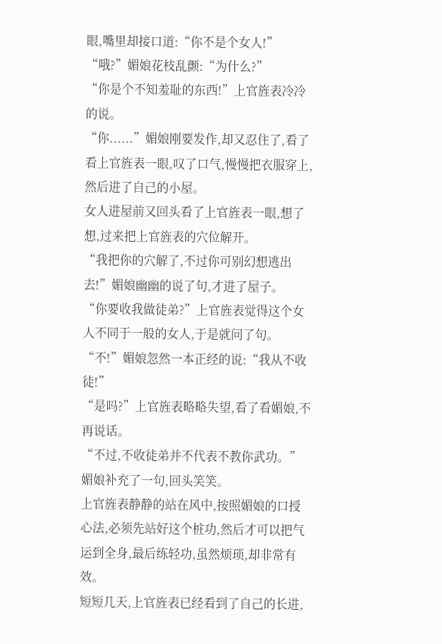眼,嘴里却接口道:“你不是个女人!”
“哦?”媚娘花枝乱颤:“为什么?”
“你是个不知羞耻的东西!”上官旌表冷冷的说。
“你......”媚娘刚要发作,却又忍住了,看了看上官旌表一眼,叹了口气,慢慢把衣服穿上,然后进了自己的小屋。
女人进屋前又回头看了上官旌表一眼,想了想,过来把上官旌表的穴位解开。
“我把你的穴解了,不过你可别幻想逃出去!”媚娘幽幽的说了句,才进了屋子。
“你要收我做徒弟?”上官旌表觉得这个女人不同于一般的女人,于是就问了句。
“不!”媚娘忽然一本正经的说:“我从不收徒!”
“是吗?”上官旌表略略失望,看了看媚娘,不再说话。
“不过,不收徒弟并不代表不教你武功。”媚娘补充了一句,回头笑笑。
上官旌表静静的站在风中,按照媚娘的口授心法,必须先站好这个桩功,然后才可以把气运到全身,最后练轻功,虽然烦琐,却非常有效。
短短几天,上官旌表已经看到了自己的长进,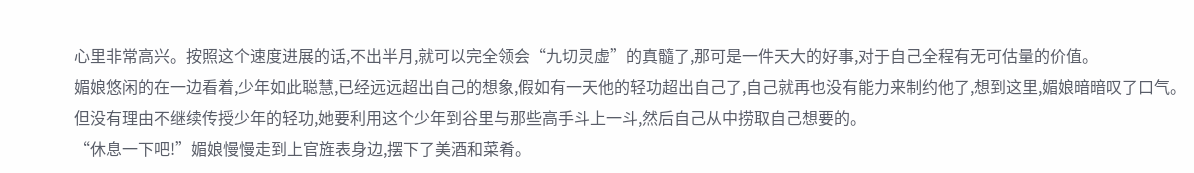心里非常高兴。按照这个速度进展的话,不出半月,就可以完全领会“九切灵虚”的真髓了,那可是一件天大的好事,对于自己全程有无可估量的价值。
媚娘悠闲的在一边看着,少年如此聪慧,已经远远超出自己的想象,假如有一天他的轻功超出自己了,自己就再也没有能力来制约他了,想到这里,媚娘暗暗叹了口气。
但没有理由不继续传授少年的轻功,她要利用这个少年到谷里与那些高手斗上一斗,然后自己从中捞取自己想要的。
“休息一下吧!”媚娘慢慢走到上官旌表身边,摆下了美酒和菜肴。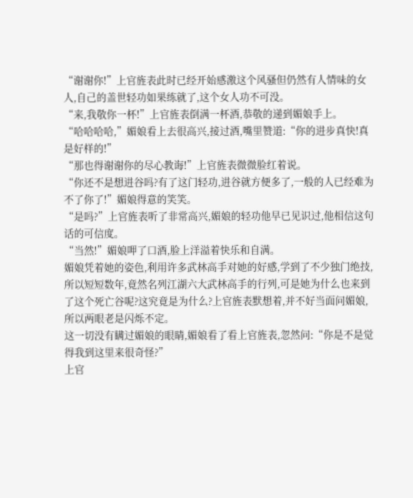“谢谢你!”上官旌表此时已经开始感激这个风骚但仍然有人情味的女人,自己的盖世轻功如果练就了,这个女人功不可没。
“来,我敬你一杯!”上官旌表倒满一杯酒,恭敬的递到媚娘手上。
“哈哈哈哈,”媚娘看上去很高兴,接过酒,嘴里赞道:“你的进步真快!真是好样的!”
“那也得谢谢你的尽心教诲!”上官旌表微微脸红着说。
“你还不是想进谷吗?有了这门轻功,进谷就方便多了,一般的人已经难为不了你了!”媚娘得意的笑笑。
“是吗?”上官旌表听了非常高兴,媚娘的轻功他早已见识过,他相信这句话的可信度。
“当然!”媚娘呷了口酒,脸上洋溢着快乐和自满。
媚娘凭着她的姿色,利用许多武林高手对她的好感,学到了不少独门绝技,所以短短数年,竟然名列江湖六大武林高手的行列,可是她为什么也来到了这个死亡谷呢?这究竟是为什么?上官旌表默想着,并不好当面问媚娘,所以两眼老是闪烁不定。
这一切没有瞒过媚娘的眼睛,媚娘看了看上官旌表,忽然问:“你是不是觉得我到这里来很奇怪?”
上官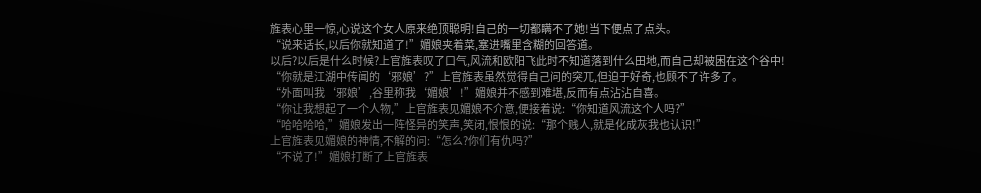旌表心里一惊,心说这个女人原来绝顶聪明!自己的一切都瞒不了她!当下便点了点头。
“说来话长,以后你就知道了!”媚娘夹着菜,塞进嘴里含糊的回答道。
以后?以后是什么时候?上官旌表叹了口气,风流和欧阳飞此时不知道落到什么田地,而自己却被困在这个谷中!
“你就是江湖中传闻的‘邪娘’?”上官旌表虽然觉得自己问的突兀,但迫于好奇,也顾不了许多了。
“外面叫我‘邪娘’,谷里称我‘媚娘’!”媚娘并不感到难堪,反而有点沾沾自喜。
“你让我想起了一个人物,”上官旌表见媚娘不介意,便接着说:“你知道风流这个人吗?”
“哈哈哈哈,”媚娘发出一阵怪异的笑声,笑闭,恨恨的说:“那个贱人,就是化成灰我也认识!”
上官旌表见媚娘的神情,不解的问:“怎么?你们有仇吗?”
“不说了!”媚娘打断了上官旌表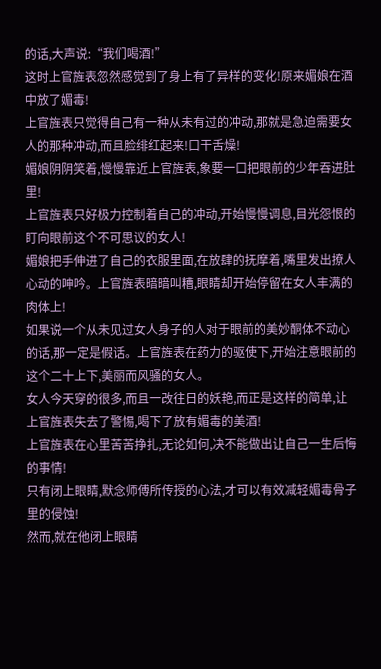的话,大声说:“我们喝酒!”
这时上官旌表忽然感觉到了身上有了异样的变化!原来媚娘在酒中放了媚毒!
上官旌表只觉得自己有一种从未有过的冲动,那就是急迫需要女人的那种冲动,而且脸绯红起来!口干舌燥!
媚娘阴阴笑着,慢慢靠近上官旌表,象要一口把眼前的少年吞进肚里!
上官旌表只好极力控制着自己的冲动,开始慢慢调息,目光怨恨的盯向眼前这个不可思议的女人!
媚娘把手伸进了自己的衣服里面,在放肆的抚摩着,嘴里发出撩人心动的呻吟。上官旌表暗暗叫糟,眼睛却开始停留在女人丰满的肉体上!
如果说一个从未见过女人身子的人对于眼前的美妙酮体不动心的话,那一定是假话。上官旌表在药力的驱使下,开始注意眼前的这个二十上下,美丽而风骚的女人。
女人今天穿的很多,而且一改往日的妖艳,而正是这样的简单,让上官旌表失去了警惕,喝下了放有媚毒的美酒!
上官旌表在心里苦苦挣扎,无论如何,决不能做出让自己一生后悔的事情!
只有闭上眼睛,默念师傅所传授的心法,才可以有效减轻媚毒骨子里的侵蚀!
然而,就在他闭上眼睛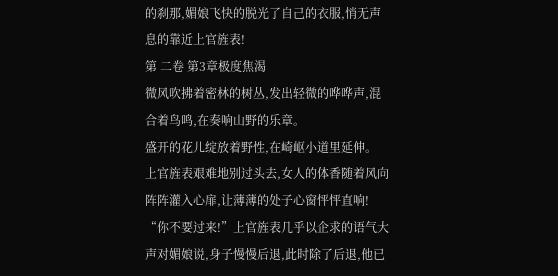的刹那,媚娘飞快的脱光了自己的衣服,悄无声息的靠近上官旌表!
第 二卷 第3章极度焦渴
微风吹拂着密林的树丛,发出轻微的哗哗声,混合着鸟鸣,在奏响山野的乐章。
盛开的花儿绽放着野性,在崎岖小道里延伸。
上官旌表艰难地别过头去,女人的体香随着风向阵阵灌入心扉,让薄薄的处子心窗怦怦直响!
“你不要过来!”上官旌表几乎以企求的语气大声对媚娘说,身子慢慢后退,此时除了后退,他已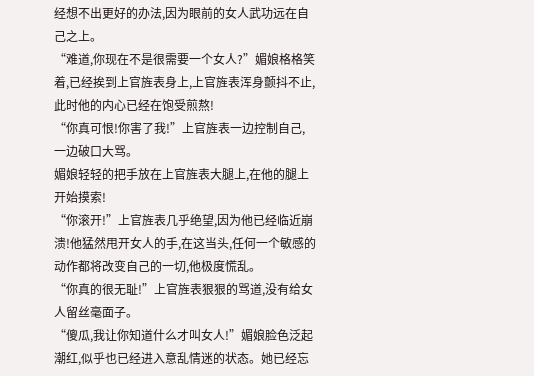经想不出更好的办法,因为眼前的女人武功远在自己之上。
“难道,你现在不是很需要一个女人?”媚娘格格笑着,已经挨到上官旌表身上,上官旌表浑身颤抖不止,此时他的内心已经在饱受煎熬!
“你真可恨!你害了我!”上官旌表一边控制自己,一边破口大骂。
媚娘轻轻的把手放在上官旌表大腿上,在他的腿上开始摸索!
“你滚开!”上官旌表几乎绝望,因为他已经临近崩溃!他猛然甩开女人的手,在这当头,任何一个敏感的动作都将改变自己的一切,他极度慌乱。
“你真的很无耻!”上官旌表狠狠的骂道,没有给女人留丝毫面子。
“傻瓜,我让你知道什么才叫女人!”媚娘脸色泛起潮红,似乎也已经进入意乱情迷的状态。她已经忘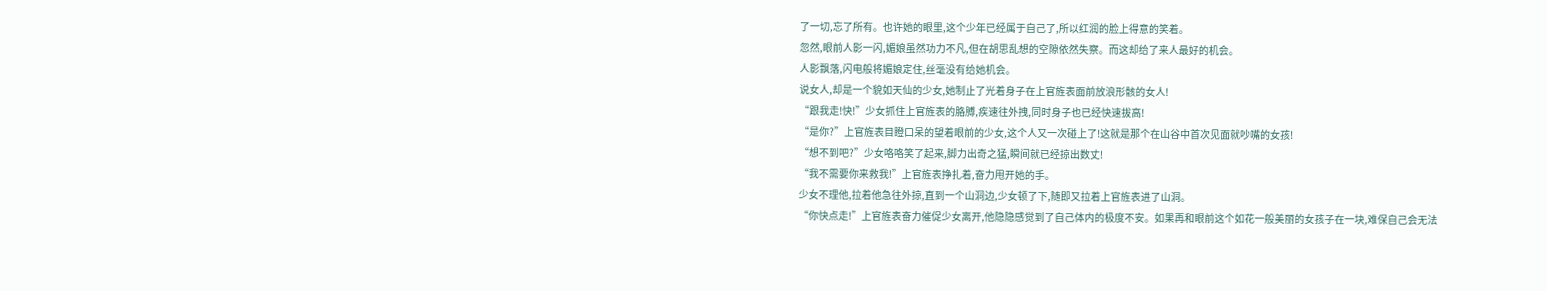了一切,忘了所有。也许她的眼里,这个少年已经属于自己了,所以红润的脸上得意的笑着。
忽然,眼前人影一闪,媚娘虽然功力不凡,但在胡思乱想的空隙依然失察。而这却给了来人最好的机会。
人影飘落,闪电般将媚娘定住,丝毫没有给她机会。
说女人,却是一个貌如天仙的少女,她制止了光着身子在上官旌表面前放浪形骸的女人!
“跟我走!快!”少女抓住上官旌表的胳膊,疾速往外拽,同时身子也已经快速拔高!
“是你?”上官旌表目瞪口呆的望着眼前的少女,这个人又一次碰上了!这就是那个在山谷中首次见面就吵嘴的女孩!
“想不到吧?”少女咯咯笑了起来,脚力出奇之猛,瞬间就已经掠出数丈!
“我不需要你来救我!”上官旌表挣扎着,奋力甩开她的手。
少女不理他,拉着他急往外掠,直到一个山洞边,少女顿了下,随即又拉着上官旌表进了山洞。
“你快点走!”上官旌表奋力催促少女离开,他隐隐感觉到了自己体内的极度不安。如果再和眼前这个如花一般美丽的女孩子在一块,难保自己会无法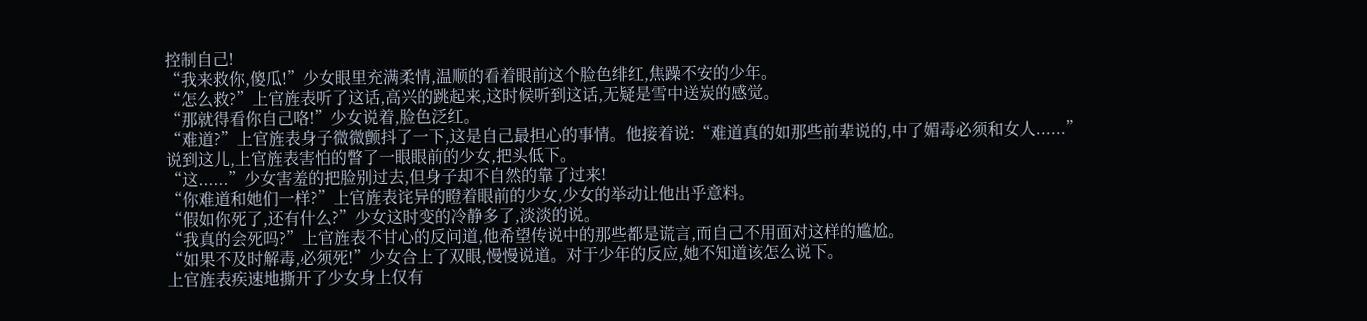控制自己!
“我来救你,傻瓜!”少女眼里充满柔情,温顺的看着眼前这个脸色绯红,焦躁不安的少年。
“怎么救?”上官旌表听了这话,高兴的跳起来,这时候听到这话,无疑是雪中送炭的感觉。
“那就得看你自己咯!”少女说着,脸色泛红。
“难道?”上官旌表身子微微颤抖了一下,这是自己最担心的事情。他接着说:“难道真的如那些前辈说的,中了媚毒必须和女人......”说到这儿,上官旌表害怕的瞥了一眼眼前的少女,把头低下。
“这......”少女害羞的把脸别过去,但身子却不自然的靠了过来!
“你难道和她们一样?”上官旌表诧异的瞪着眼前的少女,少女的举动让他出乎意料。
“假如你死了,还有什么?”少女这时变的冷静多了,淡淡的说。
“我真的会死吗?”上官旌表不甘心的反问道,他希望传说中的那些都是谎言,而自己不用面对这样的尴尬。
“如果不及时解毒,必须死!”少女合上了双眼,慢慢说道。对于少年的反应,她不知道该怎么说下。
上官旌表疾速地撕开了少女身上仅有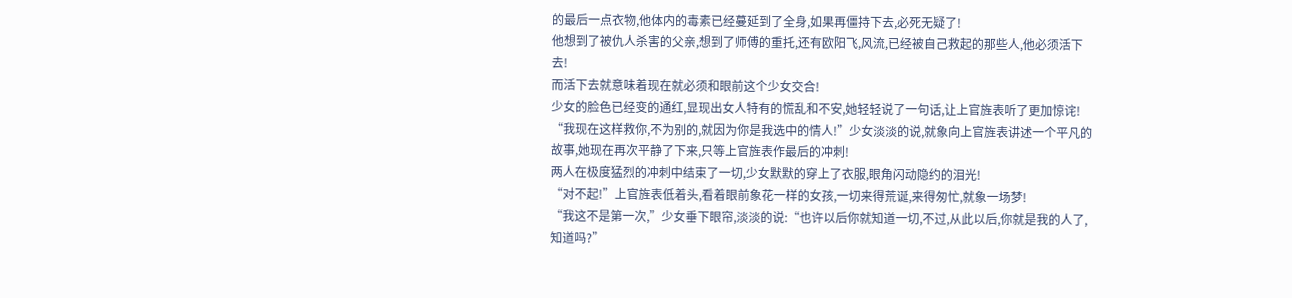的最后一点衣物,他体内的毒素已经蔓延到了全身,如果再僵持下去,必死无疑了!
他想到了被仇人杀害的父亲,想到了师傅的重托,还有欧阳飞,风流,已经被自己救起的那些人,他必须活下去!
而活下去就意味着现在就必须和眼前这个少女交合!
少女的脸色已经变的通红,显现出女人特有的慌乱和不安,她轻轻说了一句话,让上官旌表听了更加惊诧!
“我现在这样救你,不为别的,就因为你是我选中的情人!”少女淡淡的说,就象向上官旌表讲述一个平凡的故事,她现在再次平静了下来,只等上官旌表作最后的冲刺!
两人在极度猛烈的冲刺中结束了一切,少女默默的穿上了衣服,眼角闪动隐约的泪光!
“对不起!”上官旌表低着头,看着眼前象花一样的女孩,一切来得荒诞,来得匆忙,就象一场梦!
“我这不是第一次,”少女垂下眼帘,淡淡的说:“也许以后你就知道一切,不过,从此以后,你就是我的人了,知道吗?”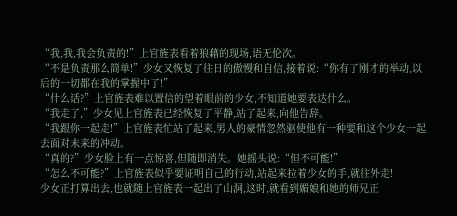“我,我,我会负责的!”上官旌表看着狼藉的现场,语无伦次。
“不是负责那么简单!”少女又恢复了往日的傲慢和自信,接着说:“你有了刚才的举动,以后的一切都在我的掌握中了!”
“什么话?”上官旌表难以置信的望着眼前的少女,不知道她要表达什么。
“我走了,”少女见上官旌表已经恢复了平静,站了起来,向他告辞。
“我跟你一起走!”上官旌表忙站了起来,男人的豪情忽然驱使他有一种要和这个少女一起去面对未来的冲动。
“真的?”少女脸上有一点惊喜,但随即消失。她摇头说:“但不可能!”
“怎么不可能?”上官旌表似乎要证明自己的行动,站起来拉着少女的手,就往外走!
少女正打算出去,也就随上官旌表一起出了山洞,这时,就看到媚娘和她的师兄正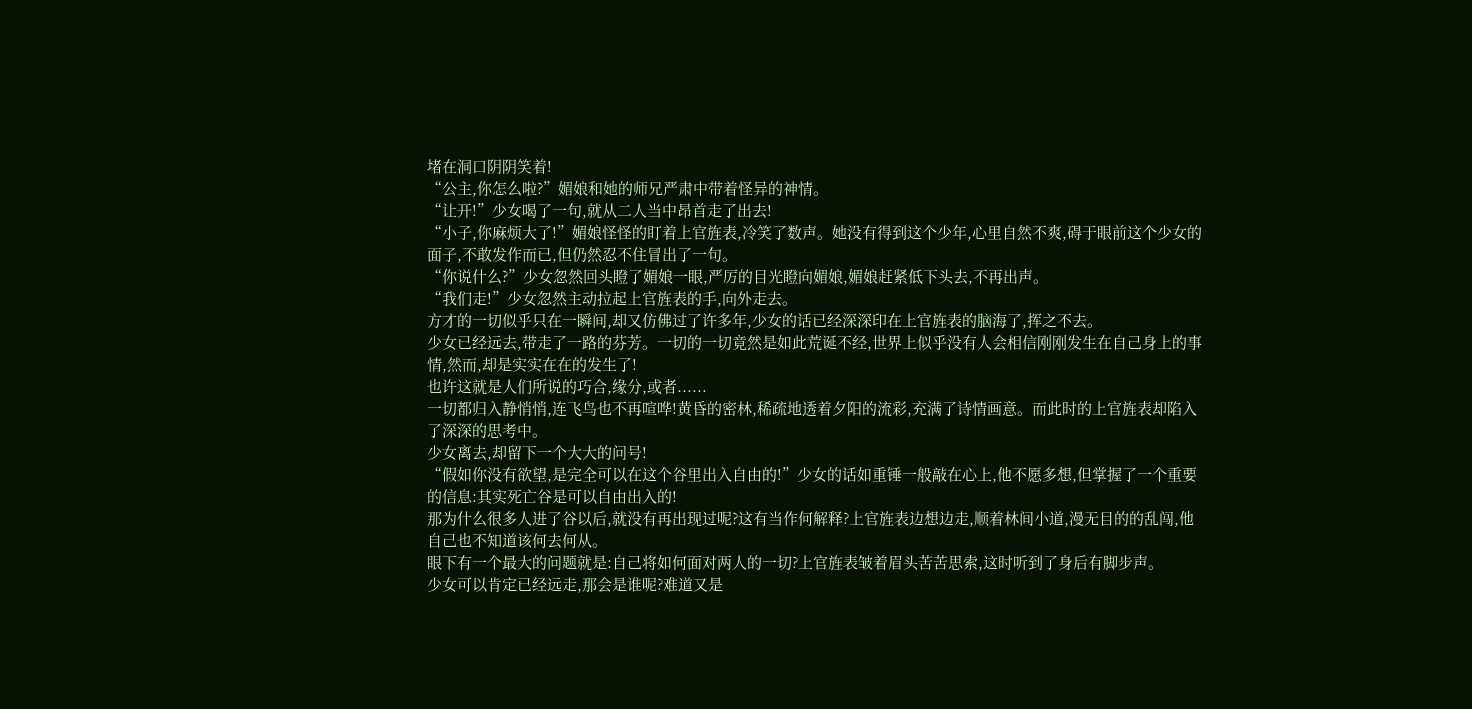堵在洞口阴阴笑着!
“公主,你怎么啦?”媚娘和她的师兄严肃中带着怪异的神情。
“让开!”少女喝了一句,就从二人当中昂首走了出去!
“小子,你麻烦大了!”媚娘怪怪的盯着上官旌表,冷笑了数声。她没有得到这个少年,心里自然不爽,碍于眼前这个少女的面子,不敢发作而已,但仍然忍不住冒出了一句。
“你说什么?”少女忽然回头瞪了媚娘一眼,严厉的目光瞪向媚娘,媚娘赶紧低下头去,不再出声。
“我们走!”少女忽然主动拉起上官旌表的手,向外走去。
方才的一切似乎只在一瞬间,却又仿佛过了许多年,少女的话已经深深印在上官旌表的脑海了,挥之不去。
少女已经远去,带走了一路的芬芳。一切的一切竟然是如此荒诞不经,世界上似乎没有人会相信刚刚发生在自己身上的事情,然而,却是实实在在的发生了!
也许这就是人们所说的巧合,缘分,或者......
一切都归入静悄悄,连飞鸟也不再喧哗!黄昏的密林,稀疏地透着夕阳的流彩,充满了诗情画意。而此时的上官旌表却陷入了深深的思考中。
少女离去,却留下一个大大的问号!
“假如你没有欲望,是完全可以在这个谷里出入自由的!”少女的话如重锤一般敲在心上,他不愿多想,但掌握了一个重要的信息:其实死亡谷是可以自由出入的!
那为什么很多人进了谷以后,就没有再出现过呢?这有当作何解释?上官旌表边想边走,顺着林间小道,漫无目的的乱闯,他自己也不知道该何去何从。
眼下有一个最大的问题就是:自己将如何面对两人的一切?上官旌表皱着眉头苦苦思索,这时听到了身后有脚步声。
少女可以肯定已经远走,那会是谁呢?难道又是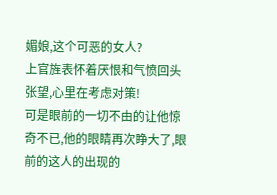媚娘,这个可恶的女人?
上官旌表怀着厌恨和气愤回头张望,心里在考虑对策!
可是眼前的一切不由的让他惊奇不已,他的眼睛再次睁大了,眼前的这人的出现的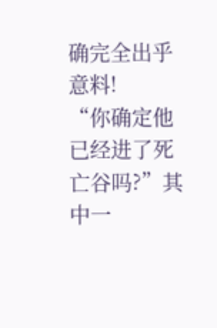确完全出乎意料!
“你确定他已经进了死亡谷吗?”其中一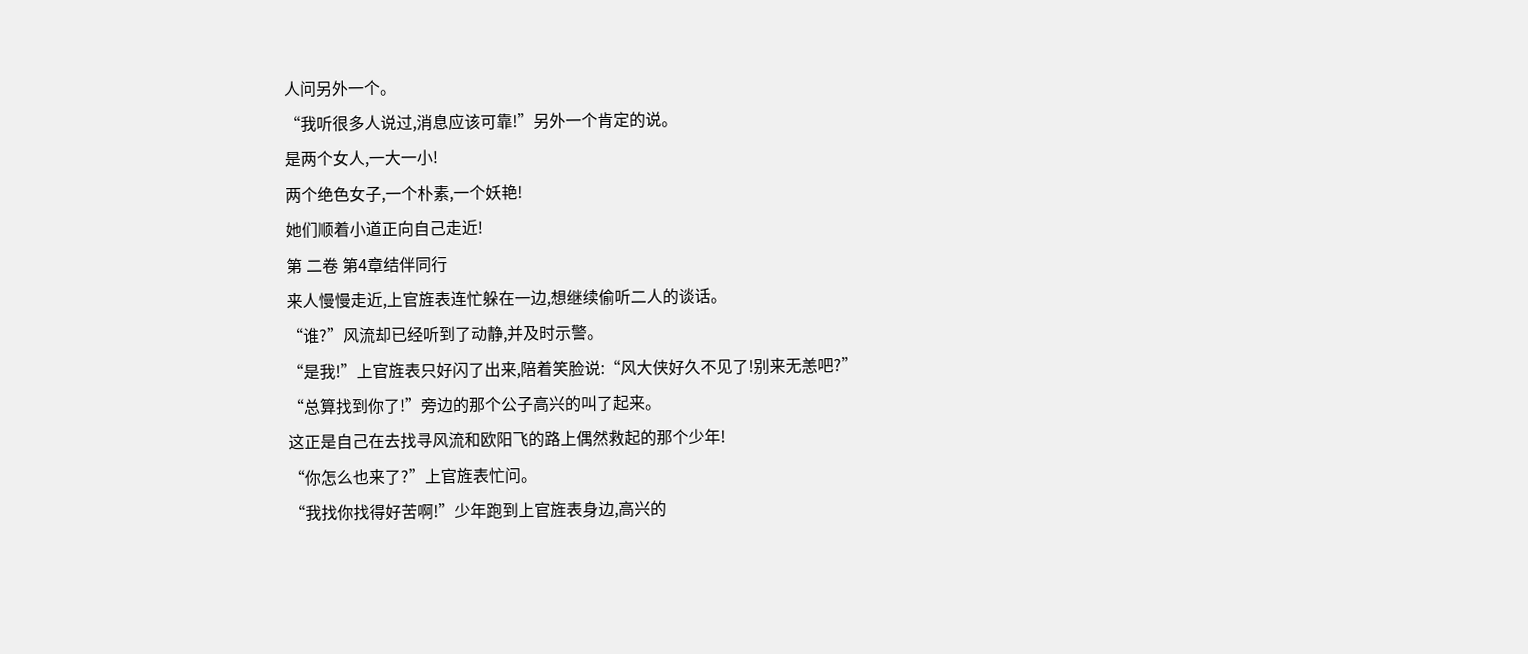人问另外一个。
“我听很多人说过,消息应该可靠!”另外一个肯定的说。
是两个女人,一大一小!
两个绝色女子,一个朴素,一个妖艳!
她们顺着小道正向自己走近!
第 二卷 第4章结伴同行
来人慢慢走近,上官旌表连忙躲在一边,想继续偷听二人的谈话。
“谁?”风流却已经听到了动静,并及时示警。
“是我!”上官旌表只好闪了出来,陪着笑脸说:“风大侠好久不见了!别来无恙吧?”
“总算找到你了!”旁边的那个公子高兴的叫了起来。
这正是自己在去找寻风流和欧阳飞的路上偶然救起的那个少年!
“你怎么也来了?”上官旌表忙问。
“我找你找得好苦啊!”少年跑到上官旌表身边,高兴的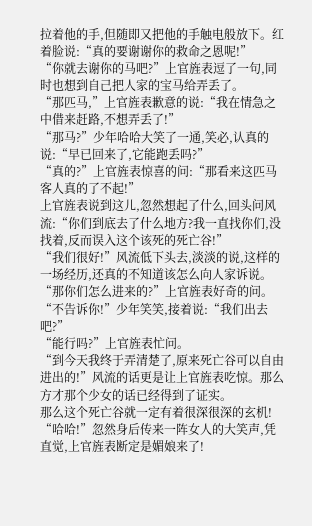拉着他的手,但随即又把他的手触电般放下。红着脸说:“真的要谢谢你的救命之恩呢!”
“你就去谢你的马吧?”上官旌表逗了一句,同时也想到自己把人家的宝马给弄丢了。
“那匹马,”上官旌表歉意的说:“我在情急之中借来赶路,不想弄丢了!”
“那马?”少年哈哈大笑了一通,笑必,认真的说:“早已回来了,它能跑丢吗?”
“真的?”上官旌表惊喜的问:“那看来这匹马客人真的了不起!”
上官旌表说到这儿,忽然想起了什么,回头问风流:“你们到底去了什么地方?我一直找你们,没找着,反而误入这个该死的死亡谷!”
“我们很好!”风流低下头去,淡淡的说,这样的一场经历,还真的不知道该怎么向人家诉说。
“那你们怎么进来的?”上官旌表好奇的问。
“不告诉你!”少年笑笑,接着说:“我们出去吧?”
“能行吗?”上官旌表忙问。
“到今天我终于弄清楚了,原来死亡谷可以自由进出的!”风流的话更是让上官旌表吃惊。那么方才那个少女的话已经得到了证实。
那么这个死亡谷就一定有着很深很深的玄机!
“哈哈!”忽然身后传来一阵女人的大笑声,凭直觉,上官旌表断定是媚娘来了!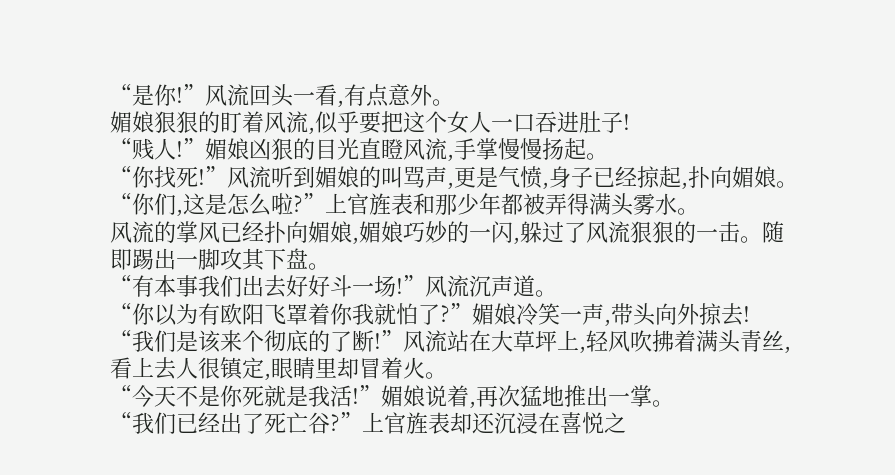“是你!”风流回头一看,有点意外。
媚娘狠狠的盯着风流,似乎要把这个女人一口吞进肚子!
“贱人!”媚娘凶狠的目光直瞪风流,手掌慢慢扬起。
“你找死!”风流听到媚娘的叫骂声,更是气愤,身子已经掠起,扑向媚娘。
“你们,这是怎么啦?”上官旌表和那少年都被弄得满头雾水。
风流的掌风已经扑向媚娘,媚娘巧妙的一闪,躲过了风流狠狠的一击。随即踢出一脚攻其下盘。
“有本事我们出去好好斗一场!”风流沉声道。
“你以为有欧阳飞罩着你我就怕了?”媚娘冷笑一声,带头向外掠去!
“我们是该来个彻底的了断!”风流站在大草坪上,轻风吹拂着满头青丝,看上去人很镇定,眼睛里却冒着火。
“今天不是你死就是我活!”媚娘说着,再次猛地推出一掌。
“我们已经出了死亡谷?”上官旌表却还沉浸在喜悦之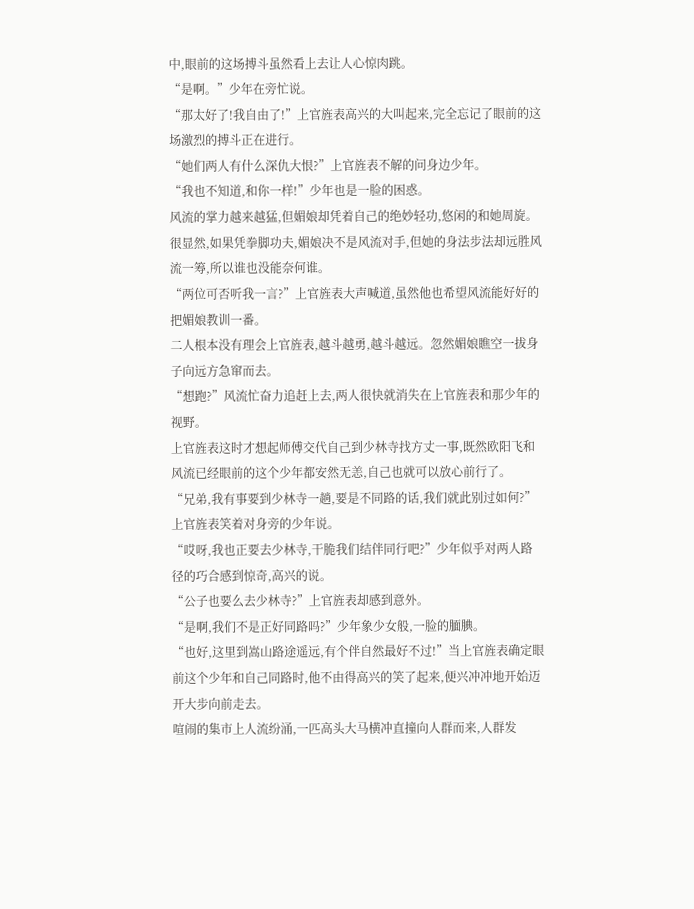中,眼前的这场搏斗虽然看上去让人心惊肉跳。
“是啊。”少年在旁忙说。
“那太好了!我自由了!”上官旌表高兴的大叫起来,完全忘记了眼前的这场激烈的搏斗正在进行。
“她们两人有什么深仇大恨?”上官旌表不解的问身边少年。
“我也不知道,和你一样!”少年也是一脸的困惑。
风流的掌力越来越猛,但媚娘却凭着自己的绝妙轻功,悠闲的和她周旋。
很显然,如果凭拳脚功夫,媚娘决不是风流对手,但她的身法步法却远胜风流一筹,所以谁也没能奈何谁。
“两位可否听我一言?”上官旌表大声喊道,虽然他也希望风流能好好的把媚娘教训一番。
二人根本没有理会上官旌表,越斗越勇,越斗越远。忽然媚娘瞧空一拔身子向远方急窜而去。
“想跑?”风流忙奋力追赶上去,两人很快就消失在上官旌表和那少年的视野。
上官旌表这时才想起师傅交代自己到少林寺找方丈一事,既然欧阳飞和风流已经眼前的这个少年都安然无恙,自己也就可以放心前行了。
“兄弟,我有事要到少林寺一趟,要是不同路的话,我们就此别过如何?”上官旌表笑着对身旁的少年说。
“哎呀,我也正要去少林寺,干脆我们结伴同行吧?”少年似乎对两人路径的巧合感到惊奇,高兴的说。
“公子也要么去少林寺?”上官旌表却感到意外。
“是啊,我们不是正好同路吗?”少年象少女般,一脸的腼腆。
“也好,这里到嵩山路途遥远,有个伴自然最好不过!”当上官旌表确定眼前这个少年和自己同路时,他不由得高兴的笑了起来,便兴冲冲地开始迈开大步向前走去。
喧闹的集市上人流纷涌,一匹高头大马横冲直撞向人群而来,人群发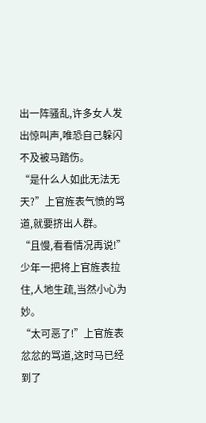出一阵骚乱,许多女人发出惊叫声,唯恐自己躲闪不及被马踏伤。
“是什么人如此无法无天?”上官旌表气愤的骂道,就要挤出人群。
“且慢,看看情况再说!”少年一把将上官旌表拉住,人地生疏,当然小心为妙。
“太可恶了!”上官旌表忿忿的骂道,这时马已经到了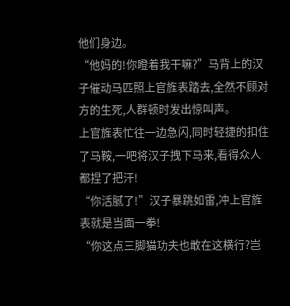他们身边。
“他妈的!你瞪着我干嘛?”马背上的汉子催动马匹照上官旌表踏去,全然不顾对方的生死,人群顿时发出惊叫声。
上官旌表忙往一边急闪,同时轻捷的扣住了马鞍,一吧将汉子拽下马来,看得众人都捏了把汗!
“你活腻了!”汉子暴跳如雷,冲上官旌表就是当面一拳!
“你这点三脚猫功夫也敢在这横行?岂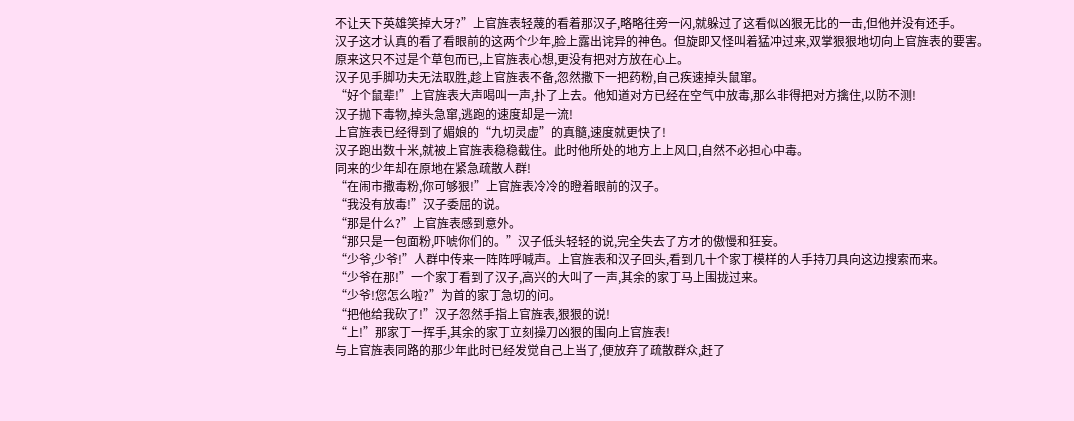不让天下英雄笑掉大牙?”上官旌表轻蔑的看着那汉子,略略往旁一闪,就躲过了这看似凶狠无比的一击,但他并没有还手。
汉子这才认真的看了看眼前的这两个少年,脸上露出诧异的神色。但旋即又怪叫着猛冲过来,双掌狠狠地切向上官旌表的要害。
原来这只不过是个草包而已,上官旌表心想,更没有把对方放在心上。
汉子见手脚功夫无法取胜,趁上官旌表不备,忽然撒下一把药粉,自己疾速掉头鼠窜。
“好个鼠辈!”上官旌表大声喝叫一声,扑了上去。他知道对方已经在空气中放毒,那么非得把对方擒住,以防不测!
汉子抛下毒物,掉头急窜,逃跑的速度却是一流!
上官旌表已经得到了媚娘的“九切灵虚”的真髓,速度就更快了!
汉子跑出数十米,就被上官旌表稳稳截住。此时他所处的地方上上风口,自然不必担心中毒。
同来的少年却在原地在紧急疏散人群!
“在闹市撒毒粉,你可够狠!”上官旌表冷冷的瞪着眼前的汉子。
“我没有放毒!”汉子委屈的说。
“那是什么?”上官旌表感到意外。
“那只是一包面粉,吓唬你们的。”汉子低头轻轻的说,完全失去了方才的傲慢和狂妄。
“少爷,少爷!”人群中传来一阵阵呼喊声。上官旌表和汉子回头,看到几十个家丁模样的人手持刀具向这边搜索而来。
“少爷在那!”一个家丁看到了汉子,高兴的大叫了一声,其余的家丁马上围拢过来。
“少爷!您怎么啦?”为首的家丁急切的问。
“把他给我砍了!”汉子忽然手指上官旌表,狠狠的说!
“上!”那家丁一挥手,其余的家丁立刻操刀凶狠的围向上官旌表!
与上官旌表同路的那少年此时已经发觉自己上当了,便放弃了疏散群众,赶了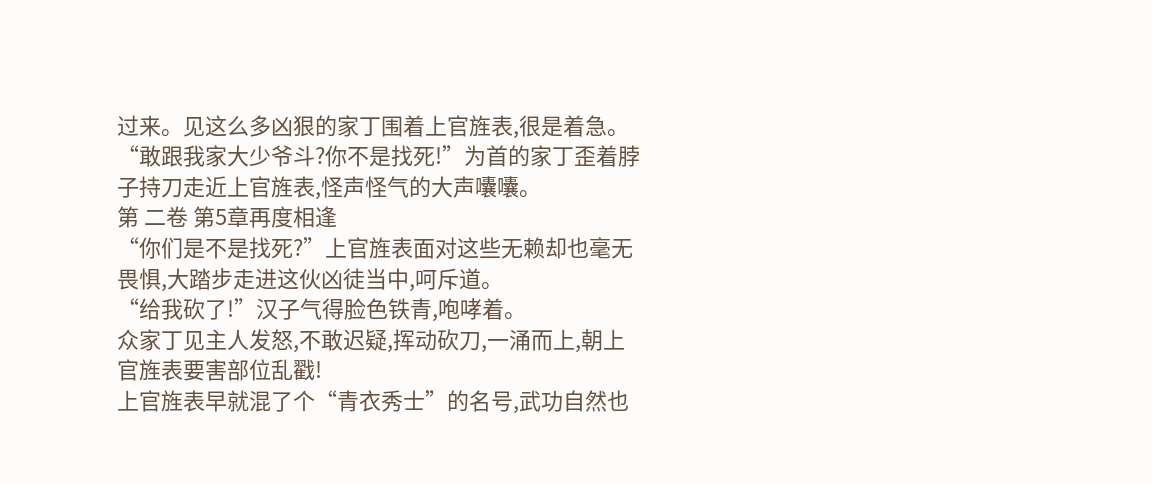过来。见这么多凶狠的家丁围着上官旌表,很是着急。
“敢跟我家大少爷斗?你不是找死!”为首的家丁歪着脖子持刀走近上官旌表,怪声怪气的大声囔囔。
第 二卷 第5章再度相逢
“你们是不是找死?”上官旌表面对这些无赖却也毫无畏惧,大踏步走进这伙凶徒当中,呵斥道。
“给我砍了!”汉子气得脸色铁青,咆哮着。
众家丁见主人发怒,不敢迟疑,挥动砍刀,一涌而上,朝上官旌表要害部位乱戳!
上官旌表早就混了个“青衣秀士”的名号,武功自然也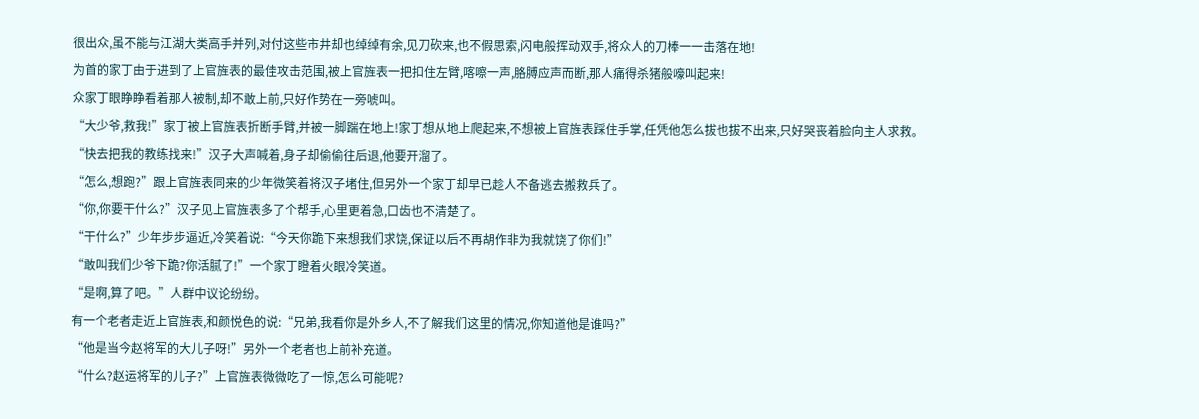很出众,虽不能与江湖大类高手并列,对付这些市井却也绰绰有余,见刀砍来,也不假思索,闪电般挥动双手,将众人的刀棒一一击落在地!
为首的家丁由于进到了上官旌表的最佳攻击范围,被上官旌表一把扣住左臂,喀嚓一声,胳膊应声而断,那人痛得杀猪般嚎叫起来!
众家丁眼睁睁看着那人被制,却不敢上前,只好作势在一旁唬叫。
“大少爷,救我!”家丁被上官旌表折断手臂,并被一脚踹在地上!家丁想从地上爬起来,不想被上官旌表踩住手掌,任凭他怎么拔也拔不出来,只好哭丧着脸向主人求救。
“快去把我的教练找来!”汉子大声喊着,身子却偷偷往后退,他要开溜了。
“怎么,想跑?”跟上官旌表同来的少年微笑着将汉子堵住,但另外一个家丁却早已趁人不备逃去搬救兵了。
“你,你要干什么?”汉子见上官旌表多了个帮手,心里更着急,口齿也不清楚了。
“干什么?”少年步步逼近,冷笑着说:“今天你跪下来想我们求饶,保证以后不再胡作非为我就饶了你们!”
“敢叫我们少爷下跪?你活腻了!”一个家丁瞪着火眼冷笑道。
“是啊,算了吧。”人群中议论纷纷。
有一个老者走近上官旌表,和颜悦色的说:“兄弟,我看你是外乡人,不了解我们这里的情况,你知道他是谁吗?”
“他是当今赵将军的大儿子呀!”另外一个老者也上前补充道。
“什么?赵运将军的儿子?”上官旌表微微吃了一惊,怎么可能呢?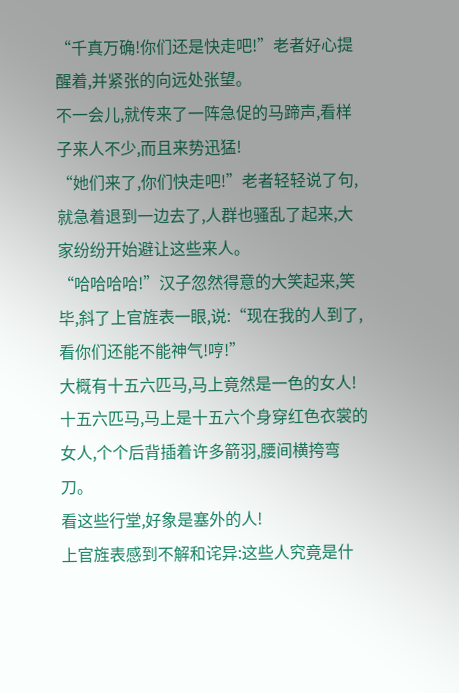“千真万确!你们还是快走吧!”老者好心提醒着,并紧张的向远处张望。
不一会儿,就传来了一阵急促的马蹄声,看样子来人不少,而且来势迅猛!
“她们来了,你们快走吧!”老者轻轻说了句,就急着退到一边去了,人群也骚乱了起来,大家纷纷开始避让这些来人。
“哈哈哈哈!”汉子忽然得意的大笑起来,笑毕,斜了上官旌表一眼,说:“现在我的人到了,看你们还能不能神气!哼!”
大概有十五六匹马,马上竟然是一色的女人!
十五六匹马,马上是十五六个身穿红色衣裳的女人,个个后背插着许多箭羽,腰间横挎弯刀。
看这些行堂,好象是塞外的人!
上官旌表感到不解和诧异:这些人究竟是什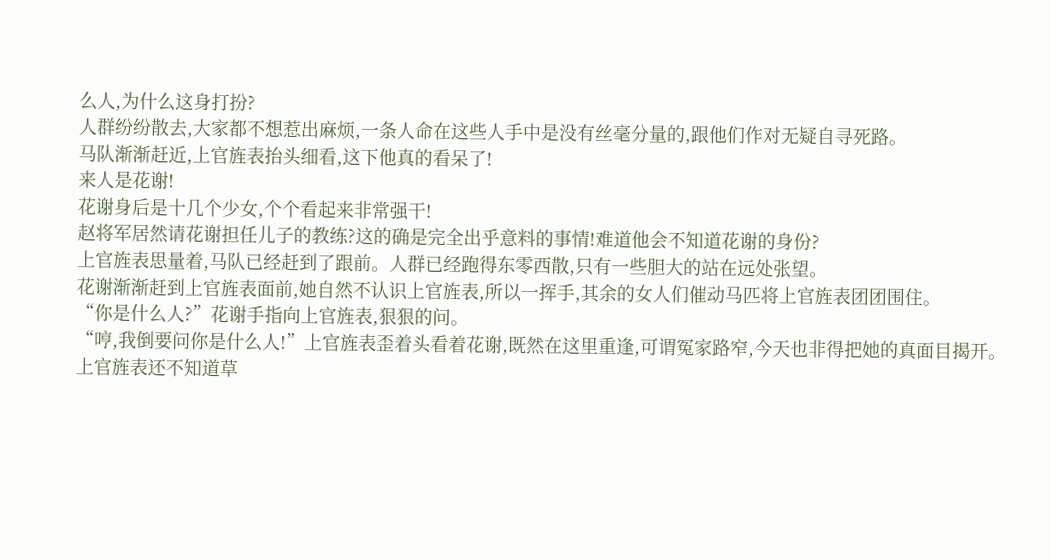么人,为什么这身打扮?
人群纷纷散去,大家都不想惹出麻烦,一条人命在这些人手中是没有丝毫分量的,跟他们作对无疑自寻死路。
马队渐渐赶近,上官旌表抬头细看,这下他真的看呆了!
来人是花谢!
花谢身后是十几个少女,个个看起来非常强干!
赵将军居然请花谢担任儿子的教练?这的确是完全出乎意料的事情!难道他会不知道花谢的身份?
上官旌表思量着,马队已经赶到了跟前。人群已经跑得东零西散,只有一些胆大的站在远处张望。
花谢渐渐赶到上官旌表面前,她自然不认识上官旌表,所以一挥手,其余的女人们催动马匹将上官旌表团团围住。
“你是什么人?”花谢手指向上官旌表,狠狠的问。
“哼,我倒要问你是什么人!”上官旌表歪着头看着花谢,既然在这里重逢,可谓冤家路窄,今天也非得把她的真面目揭开。
上官旌表还不知道草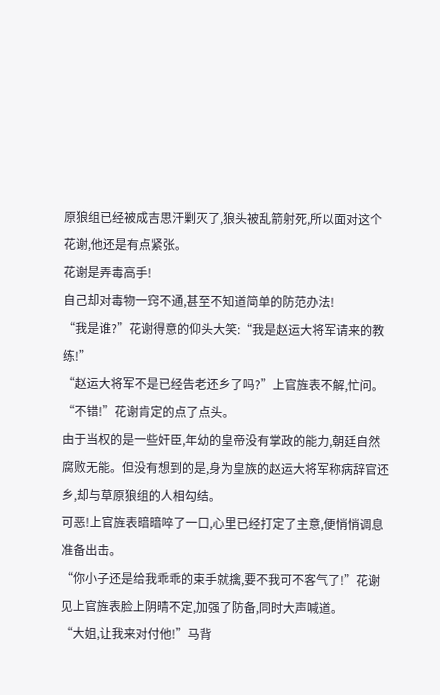原狼组已经被成吉思汗剿灭了,狼头被乱箭射死,所以面对这个花谢,他还是有点紧张。
花谢是弄毒高手!
自己却对毒物一窍不通,甚至不知道简单的防范办法!
“我是谁?”花谢得意的仰头大笑:“我是赵运大将军请来的教练!”
“赵运大将军不是已经告老还乡了吗?”上官旌表不解,忙问。
“不错!”花谢肯定的点了点头。
由于当权的是一些奸臣,年幼的皇帝没有掌政的能力,朝廷自然腐败无能。但没有想到的是,身为皇族的赵运大将军称病辞官还乡,却与草原狼组的人相勾结。
可恶!上官旌表暗暗啐了一口,心里已经打定了主意,便悄悄调息准备出击。
“你小子还是给我乖乖的束手就擒,要不我可不客气了!”花谢见上官旌表脸上阴晴不定,加强了防备,同时大声喊道。
“大姐,让我来对付他!”马背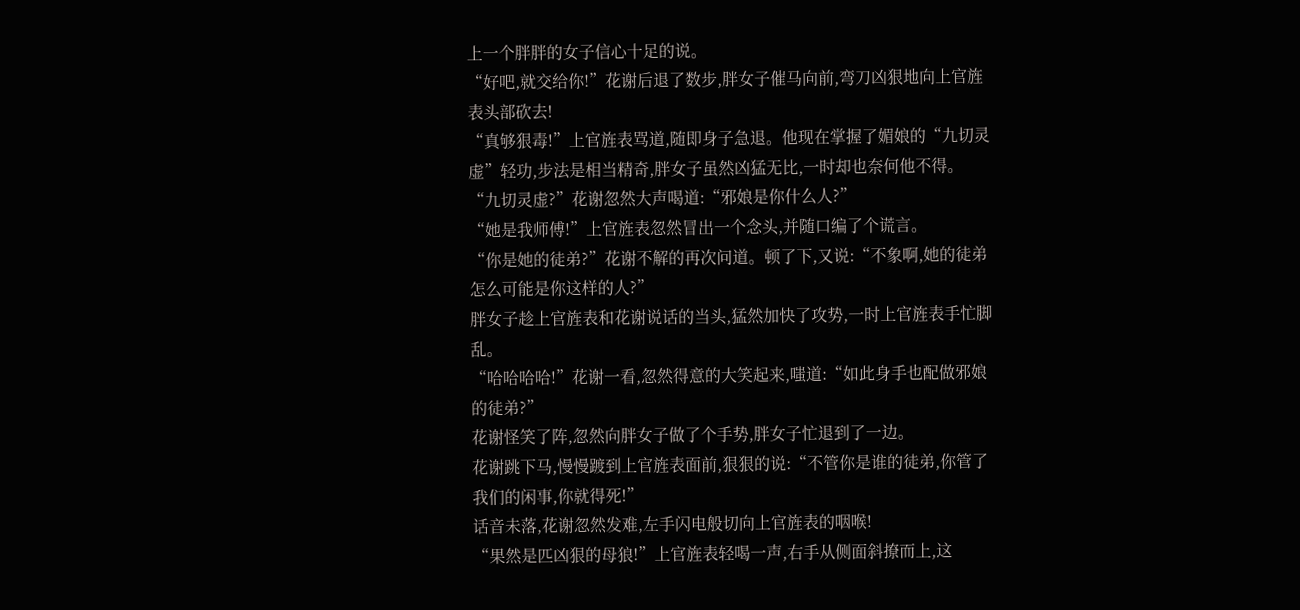上一个胖胖的女子信心十足的说。
“好吧,就交给你!”花谢后退了数步,胖女子催马向前,弯刀凶狠地向上官旌表头部砍去!
“真够狠毒!”上官旌表骂道,随即身子急退。他现在掌握了媚娘的“九切灵虚”轻功,步法是相当精奇,胖女子虽然凶猛无比,一时却也奈何他不得。
“九切灵虚?”花谢忽然大声喝道:“邪娘是你什么人?”
“她是我师傅!”上官旌表忽然冒出一个念头,并随口编了个谎言。
“你是她的徒弟?”花谢不解的再次问道。顿了下,又说:“不象啊,她的徒弟怎么可能是你这样的人?”
胖女子趁上官旌表和花谢说话的当头,猛然加快了攻势,一时上官旌表手忙脚乱。
“哈哈哈哈!”花谢一看,忽然得意的大笑起来,嗤道:“如此身手也配做邪娘的徒弟?”
花谢怪笑了阵,忽然向胖女子做了个手势,胖女子忙退到了一边。
花谢跳下马,慢慢踱到上官旌表面前,狠狠的说:“不管你是谁的徒弟,你管了我们的闲事,你就得死!”
话音未落,花谢忽然发难,左手闪电般切向上官旌表的咽喉!
“果然是匹凶狠的母狼!”上官旌表轻喝一声,右手从侧面斜撩而上,这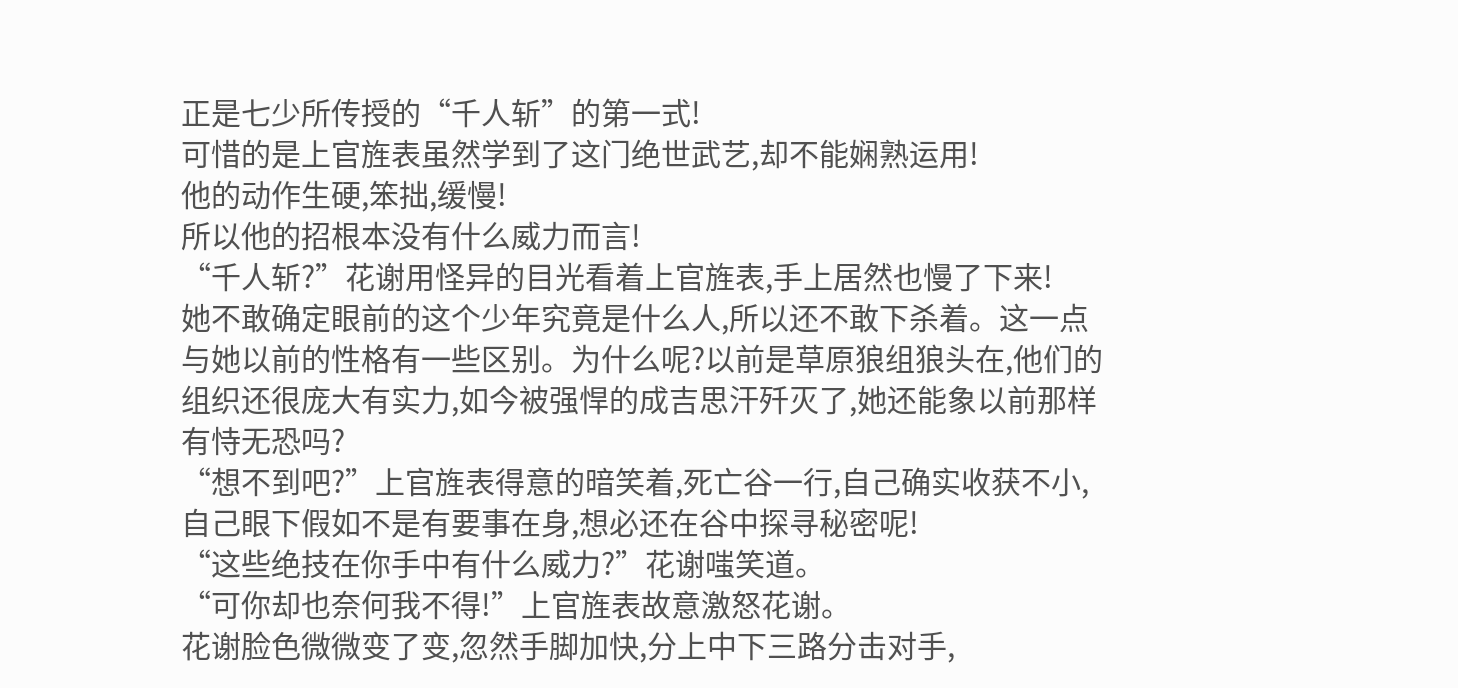正是七少所传授的“千人斩”的第一式!
可惜的是上官旌表虽然学到了这门绝世武艺,却不能娴熟运用!
他的动作生硬,笨拙,缓慢!
所以他的招根本没有什么威力而言!
“千人斩?”花谢用怪异的目光看着上官旌表,手上居然也慢了下来!
她不敢确定眼前的这个少年究竟是什么人,所以还不敢下杀着。这一点与她以前的性格有一些区别。为什么呢?以前是草原狼组狼头在,他们的组织还很庞大有实力,如今被强悍的成吉思汗歼灭了,她还能象以前那样有恃无恐吗?
“想不到吧?”上官旌表得意的暗笑着,死亡谷一行,自己确实收获不小,自己眼下假如不是有要事在身,想必还在谷中探寻秘密呢!
“这些绝技在你手中有什么威力?”花谢嗤笑道。
“可你却也奈何我不得!”上官旌表故意激怒花谢。
花谢脸色微微变了变,忽然手脚加快,分上中下三路分击对手,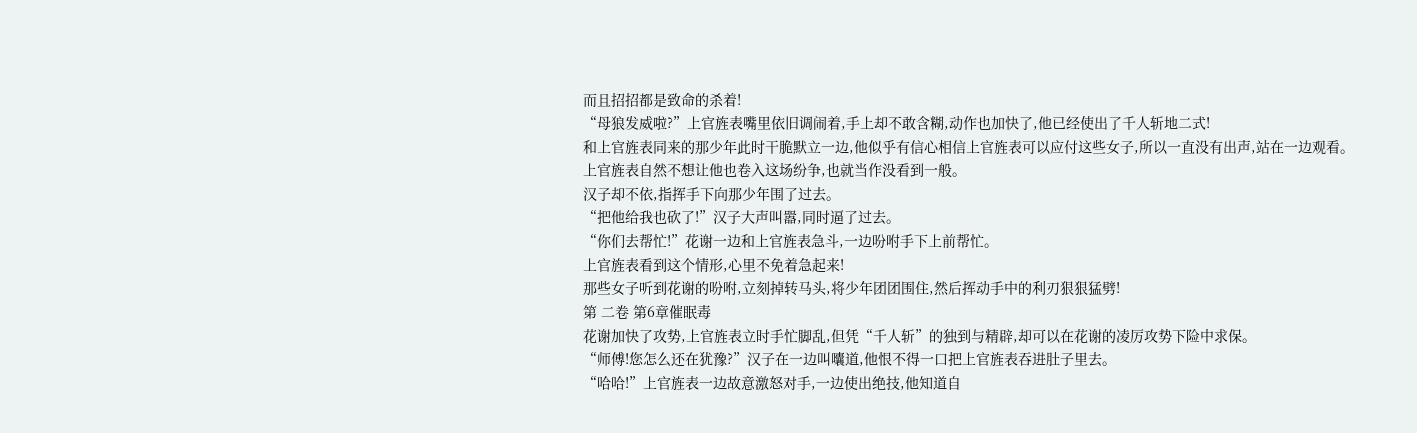而且招招都是致命的杀着!
“母狼发威啦?”上官旌表嘴里依旧调闹着,手上却不敢含糊,动作也加快了,他已经使出了千人斩地二式!
和上官旌表同来的那少年此时干脆默立一边,他似乎有信心相信上官旌表可以应付这些女子,所以一直没有出声,站在一边观看。
上官旌表自然不想让他也卷入这场纷争,也就当作没看到一般。
汉子却不依,指挥手下向那少年围了过去。
“把他给我也砍了!”汉子大声叫嚣,同时逼了过去。
“你们去帮忙!”花谢一边和上官旌表急斗,一边吩咐手下上前帮忙。
上官旌表看到这个情形,心里不免着急起来!
那些女子听到花谢的吩咐,立刻掉转马头,将少年团团围住,然后挥动手中的利刃狠狠猛劈!
第 二卷 第6章催眠毒
花谢加快了攻势,上官旌表立时手忙脚乱,但凭“千人斩”的独到与精辟,却可以在花谢的凌厉攻势下险中求保。
“师傅!您怎么还在犹豫?”汉子在一边叫囔道,他恨不得一口把上官旌表吞进肚子里去。
“哈哈!”上官旌表一边故意激怒对手,一边使出绝技,他知道自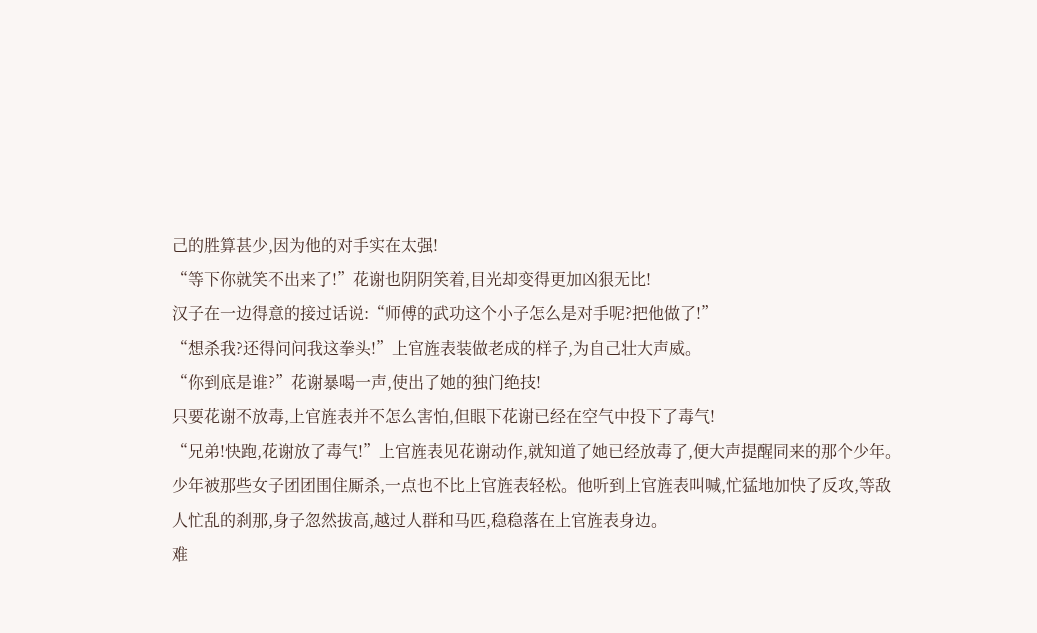己的胜算甚少,因为他的对手实在太强!
“等下你就笑不出来了!”花谢也阴阴笑着,目光却变得更加凶狠无比!
汉子在一边得意的接过话说:“师傅的武功这个小子怎么是对手呢?把他做了!”
“想杀我?还得问问我这拳头!”上官旌表装做老成的样子,为自己壮大声威。
“你到底是谁?”花谢暴喝一声,使出了她的独门绝技!
只要花谢不放毒,上官旌表并不怎么害怕,但眼下花谢已经在空气中投下了毒气!
“兄弟!快跑,花谢放了毒气!”上官旌表见花谢动作,就知道了她已经放毒了,便大声提醒同来的那个少年。
少年被那些女子团团围住厮杀,一点也不比上官旌表轻松。他听到上官旌表叫喊,忙猛地加快了反攻,等敌人忙乱的刹那,身子忽然拔高,越过人群和马匹,稳稳落在上官旌表身边。
难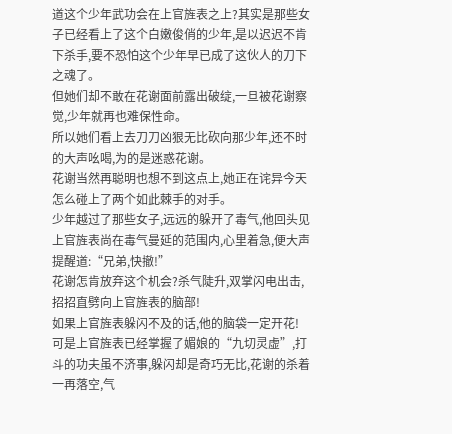道这个少年武功会在上官旌表之上?其实是那些女子已经看上了这个白嫩俊俏的少年,是以迟迟不肯下杀手,要不恐怕这个少年早已成了这伙人的刀下之魂了。
但她们却不敢在花谢面前露出破绽,一旦被花谢察觉,少年就再也难保性命。
所以她们看上去刀刀凶狠无比砍向那少年,还不时的大声吆喝,为的是迷惑花谢。
花谢当然再聪明也想不到这点上,她正在诧异今天怎么碰上了两个如此棘手的对手。
少年越过了那些女子,远远的躲开了毒气,他回头见上官旌表尚在毒气曼延的范围内,心里着急,便大声提醒道:“兄弟,快撤!”
花谢怎肯放弃这个机会?杀气陡升,双掌闪电出击,招招直劈向上官旌表的脑部!
如果上官旌表躲闪不及的话,他的脑袋一定开花!
可是上官旌表已经掌握了媚娘的“九切灵虚”,打斗的功夫虽不济事,躲闪却是奇巧无比,花谢的杀着一再落空,气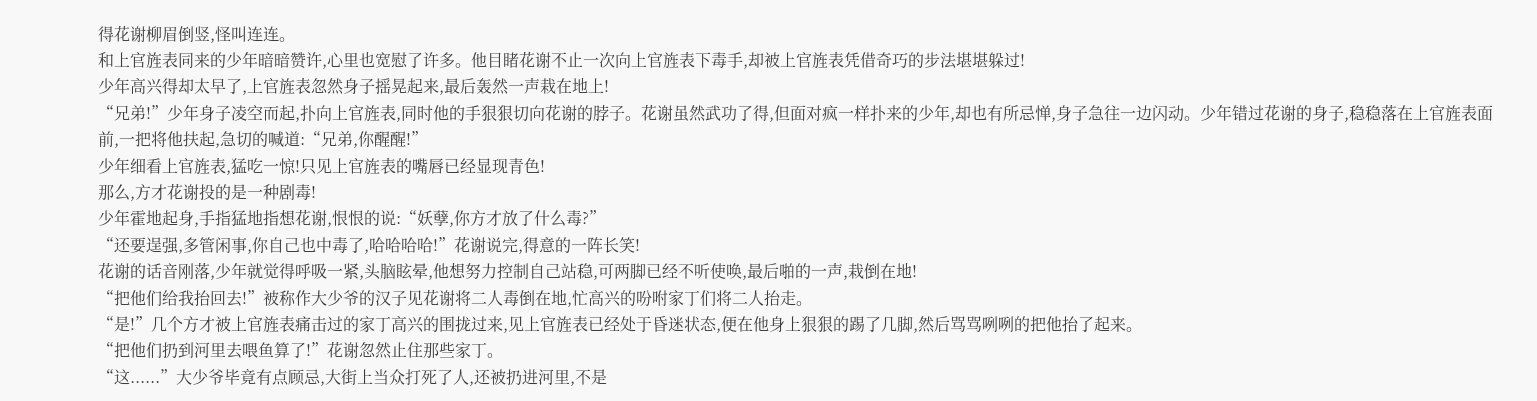得花谢柳眉倒竖,怪叫连连。
和上官旌表同来的少年暗暗赞许,心里也宽慰了许多。他目睹花谢不止一次向上官旌表下毒手,却被上官旌表凭借奇巧的步法堪堪躲过!
少年高兴得却太早了,上官旌表忽然身子摇晃起来,最后轰然一声栽在地上!
“兄弟!”少年身子凌空而起,扑向上官旌表,同时他的手狠狠切向花谢的脖子。花谢虽然武功了得,但面对疯一样扑来的少年,却也有所忌惮,身子急往一边闪动。少年错过花谢的身子,稳稳落在上官旌表面前,一把将他扶起,急切的喊道:“兄弟,你醒醒!”
少年细看上官旌表,猛吃一惊!只见上官旌表的嘴唇已经显现青色!
那么,方才花谢投的是一种剧毒!
少年霍地起身,手指猛地指想花谢,恨恨的说:“妖孽,你方才放了什么毒?”
“还要逞强,多管闲事,你自己也中毒了,哈哈哈哈!”花谢说完,得意的一阵长笑!
花谢的话音刚落,少年就觉得呼吸一紧,头脑眩晕,他想努力控制自己站稳,可两脚已经不听使唤,最后啪的一声,栽倒在地!
“把他们给我抬回去!”被称作大少爷的汉子见花谢将二人毒倒在地,忙高兴的吩咐家丁们将二人抬走。
“是!”几个方才被上官旌表痛击过的家丁高兴的围拢过来,见上官旌表已经处于昏迷状态,便在他身上狠狠的踢了几脚,然后骂骂咧咧的把他抬了起来。
“把他们扔到河里去喂鱼算了!”花谢忽然止住那些家丁。
“这......”大少爷毕竟有点顾忌,大街上当众打死了人,还被扔进河里,不是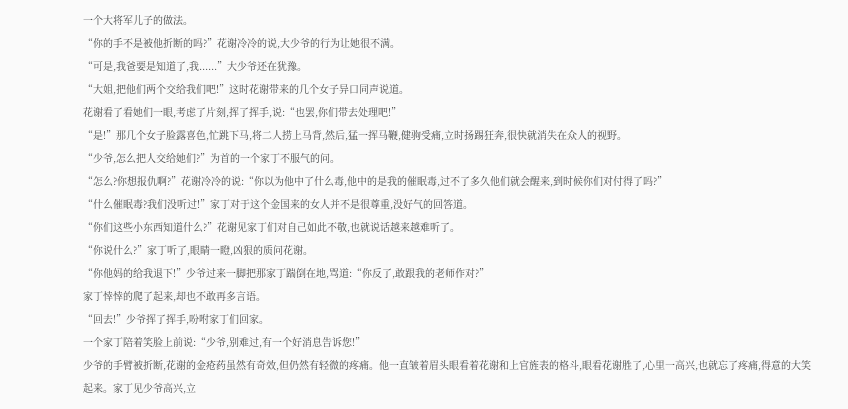一个大将军儿子的做法。
“你的手不是被他折断的吗?”花谢冷冷的说,大少爷的行为让她很不满。
“可是,我爸要是知道了,我......”大少爷还在犹豫。
“大姐,把他们两个交给我们吧!”这时花谢带来的几个女子异口同声说道。
花谢看了看她们一眼,考虑了片刻,挥了挥手,说:“也罢,你们带去处理吧!”
“是!”那几个女子脸露喜色,忙跳下马,将二人捞上马背,然后,猛一挥马鞭,健驹受痛,立时扬踢狂奔,很快就消失在众人的视野。
“少爷,怎么把人交给她们?”为首的一个家丁不服气的问。
“怎么?你想报仇啊?”花谢冷冷的说:“你以为他中了什么毒,他中的是我的催眠毒,过不了多久他们就会醒来,到时候你们对付得了吗?”
“什么催眠毒?我们没听过!”家丁对于这个金国来的女人并不是很尊重,没好气的回答道。
“你们这些小东西知道什么?”花谢见家丁们对自己如此不敬,也就说话越来越难听了。
“你说什么?”家丁听了,眼睛一瞪,凶狠的质问花谢。
“你他妈的给我退下!”少爷过来一脚把那家丁踹倒在地,骂道:“你反了,敢跟我的老师作对?”
家丁悻悻的爬了起来,却也不敢再多言语。
“回去!”少爷挥了挥手,吩咐家丁们回家。
一个家丁陪着笑脸上前说:“少爷,别难过,有一个好消息告诉您!”
少爷的手臂被折断,花谢的金疮药虽然有奇效,但仍然有轻微的疼痛。他一直皱着眉头眼看着花谢和上官旌表的格斗,眼看花谢胜了,心里一高兴,也就忘了疼痛,得意的大笑起来。家丁见少爷高兴,立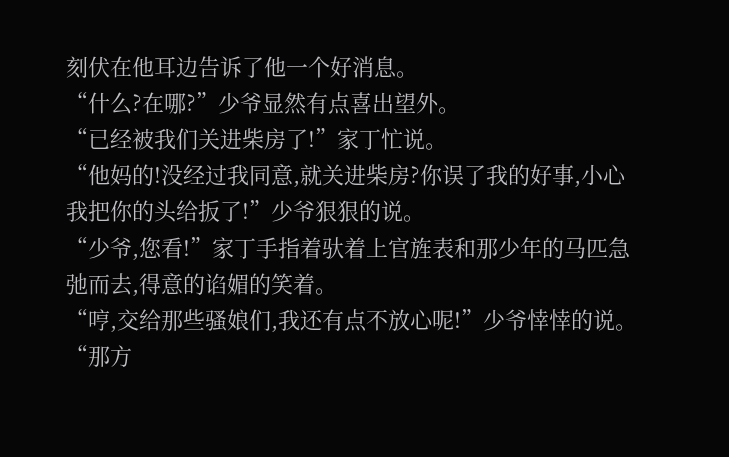刻伏在他耳边告诉了他一个好消息。
“什么?在哪?”少爷显然有点喜出望外。
“已经被我们关进柴房了!”家丁忙说。
“他妈的!没经过我同意,就关进柴房?你误了我的好事,小心我把你的头给扳了!”少爷狠狠的说。
“少爷,您看!”家丁手指着驮着上官旌表和那少年的马匹急弛而去,得意的谄媚的笑着。
“哼,交给那些骚娘们,我还有点不放心呢!”少爷悻悻的说。
“那方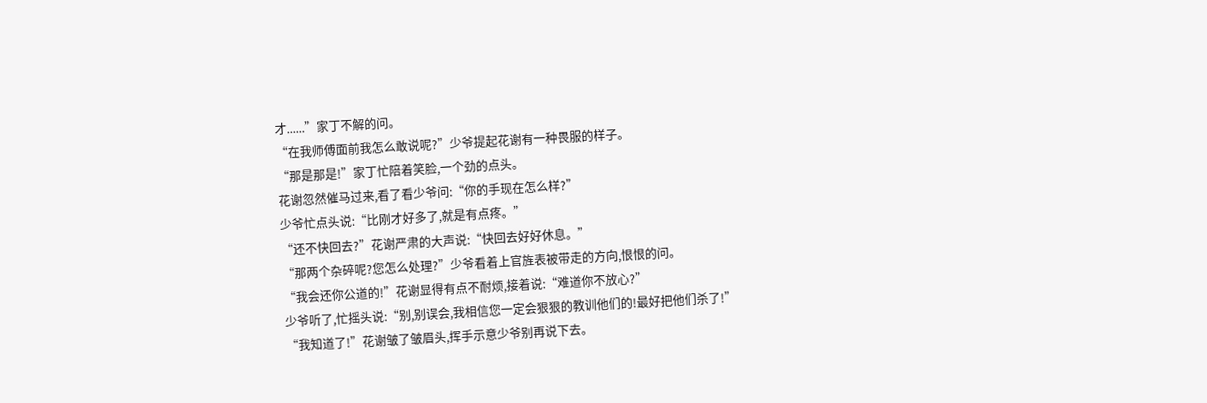才......”家丁不解的问。
“在我师傅面前我怎么敢说呢?”少爷提起花谢有一种畏服的样子。
“那是那是!”家丁忙陪着笑脸,一个劲的点头。
花谢忽然催马过来,看了看少爷问:“你的手现在怎么样?”
少爷忙点头说:“比刚才好多了,就是有点疼。”
“还不快回去?”花谢严肃的大声说:“快回去好好休息。”
“那两个杂碎呢?您怎么处理?”少爷看着上官旌表被带走的方向,恨恨的问。
“我会还你公道的!”花谢显得有点不耐烦,接着说:“难道你不放心?”
少爷听了,忙摇头说:“别,别误会,我相信您一定会狠狠的教训他们的!最好把他们杀了!”
“我知道了!”花谢皱了皱眉头,挥手示意少爷别再说下去。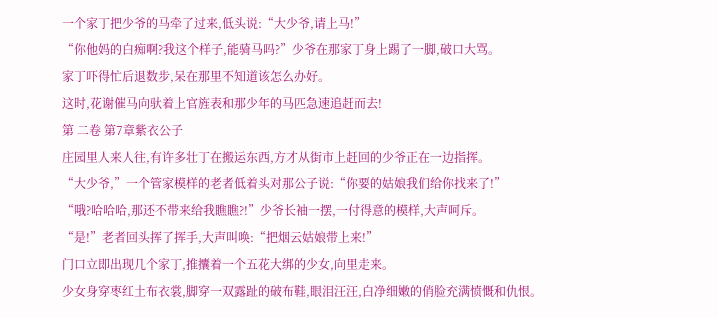一个家丁把少爷的马牵了过来,低头说:“大少爷,请上马!”
“你他妈的白痴啊?我这个样子,能骑马吗?”少爷在那家丁身上踢了一脚,破口大骂。
家丁吓得忙后退数步,呆在那里不知道该怎么办好。
这时,花谢催马向驮着上官旌表和那少年的马匹急速追赶而去!
第 二卷 第7章紫衣公子
庄园里人来人往,有许多壮丁在搬运东西,方才从街市上赶回的少爷正在一边指挥。
“大少爷,”一个管家模样的老者低着头对那公子说:“你要的姑娘我们给你找来了!”
“哦?哈哈哈,那还不带来给我瞧瞧?!”少爷长袖一摆,一付得意的模样,大声呵斥。
“是!”老者回头挥了挥手,大声叫唤:“把烟云姑娘带上来!”
门口立即出现几个家丁,推攮着一个五花大绑的少女,向里走来。
少女身穿枣红土布衣裳,脚穿一双露趾的破布鞋,眼泪汪汪,白净细嫩的俏脸充满愤慨和仇恨。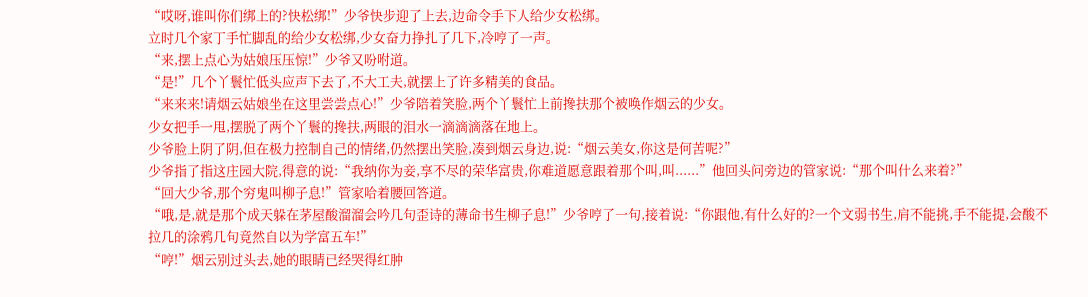“哎呀,谁叫你们绑上的?快松绑!”少爷快步迎了上去,边命令手下人给少女松绑。
立时几个家丁手忙脚乱的给少女松绑,少女奋力挣扎了几下,冷哼了一声。
“来,摆上点心为姑娘压压惊!”少爷又吩咐道。
“是!”几个丫鬟忙低头应声下去了,不大工夫,就摆上了许多精美的食品。
“来来来!请烟云姑娘坐在这里尝尝点心!”少爷陪着笑脸,两个丫鬟忙上前搀扶那个被唤作烟云的少女。
少女把手一甩,摆脱了两个丫鬟的搀扶,两眼的泪水一滴滴滴落在地上。
少爷脸上阴了阴,但在极力控制自己的情绪,仍然摆出笑脸,凑到烟云身边,说:“烟云美女,你这是何苦呢?”
少爷指了指这庄园大院,得意的说:“我纳你为妾,享不尽的荣华富贵,你难道愿意跟着那个叫,叫......”他回头问旁边的管家说:“那个叫什么来着?”
“回大少爷,那个穷鬼叫柳子息!”管家哈着腰回答道。
“哦,是,就是那个成天躲在茅屋酸溜溜会吟几句歪诗的薄命书生柳子息!”少爷哼了一句,接着说:“你跟他,有什么好的?一个文弱书生,肩不能挑,手不能提,会酸不拉几的涂鸦几句竟然自以为学富五车!”
“哼!”烟云别过头去,她的眼睛已经哭得红肿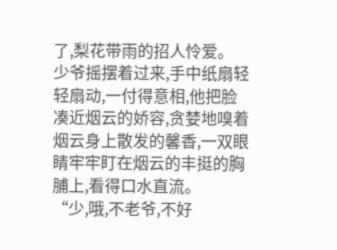了,梨花带雨的招人怜爱。
少爷摇摆着过来,手中纸扇轻轻扇动,一付得意相,他把脸凑近烟云的娇容,贪婪地嗅着烟云身上散发的馨香,一双眼睛牢牢盯在烟云的丰挺的胸脯上,看得口水直流。
“少,哦,不老爷,不好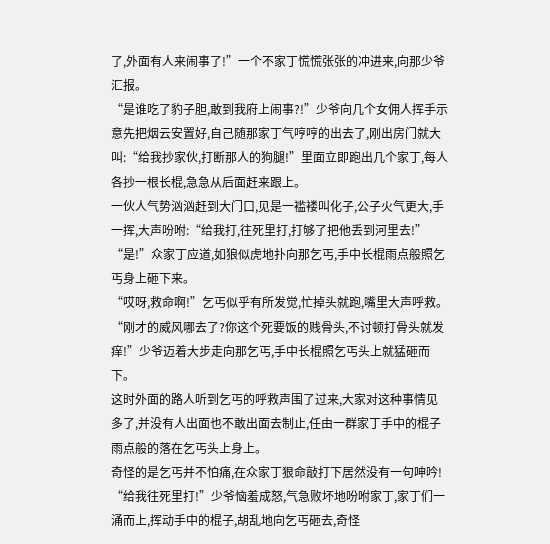了,外面有人来闹事了!”一个不家丁慌慌张张的冲进来,向那少爷汇报。
“是谁吃了豹子胆,敢到我府上闹事?!”少爷向几个女佣人挥手示意先把烟云安置好,自己随那家丁气哼哼的出去了,刚出房门就大叫:“给我抄家伙,打断那人的狗腿!”里面立即跑出几个家丁,每人各抄一根长棍,急急从后面赶来跟上。
一伙人气势汹汹赶到大门口,见是一褴褛叫化子,公子火气更大,手一挥,大声吩咐:“给我打,往死里打,打够了把他丢到河里去!”
“是!”众家丁应道,如狼似虎地扑向那乞丐,手中长棍雨点般照乞丐身上砸下来。
“哎呀,救命啊!”乞丐似乎有所发觉,忙掉头就跑,嘴里大声呼救。
“刚才的威风哪去了?你这个死要饭的贱骨头,不讨顿打骨头就发痒!”少爷迈着大步走向那乞丐,手中长棍照乞丐头上就猛砸而下。
这时外面的路人听到乞丐的呼救声围了过来,大家对这种事情见多了,并没有人出面也不敢出面去制止,任由一群家丁手中的棍子雨点般的落在乞丐头上身上。
奇怪的是乞丐并不怕痛,在众家丁狠命敲打下居然没有一句呻吟!
“给我往死里打!”少爷恼羞成怒,气急败坏地吩咐家丁,家丁们一涌而上,挥动手中的棍子,胡乱地向乞丐砸去,奇怪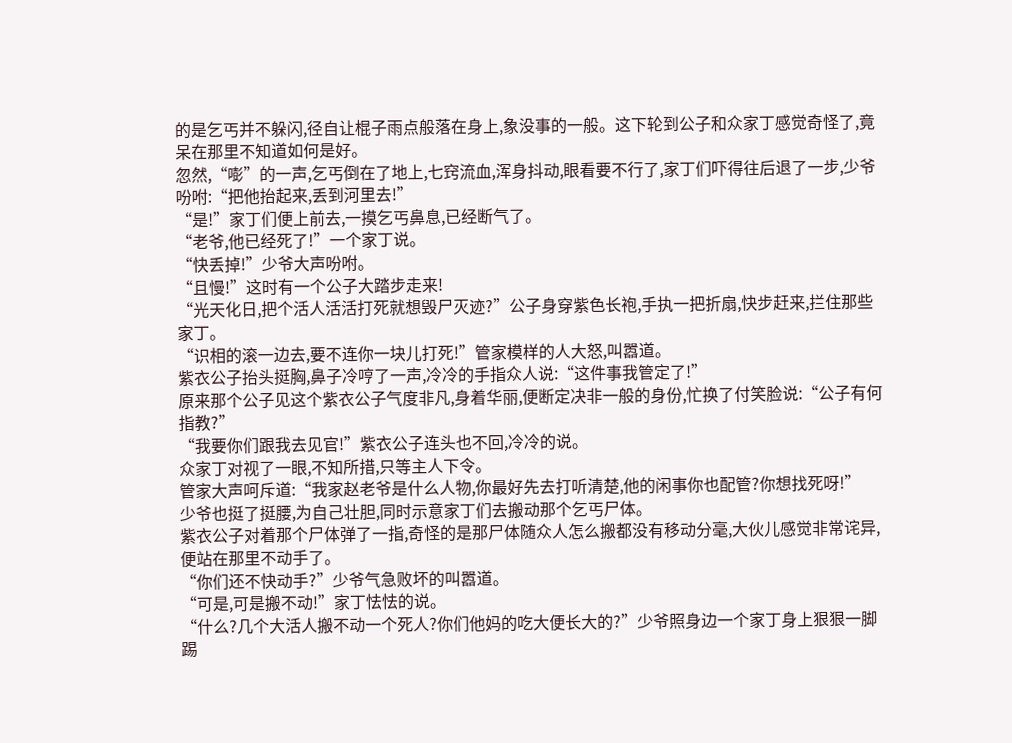的是乞丐并不躲闪,径自让棍子雨点般落在身上,象没事的一般。这下轮到公子和众家丁感觉奇怪了,竟呆在那里不知道如何是好。
忽然,“嘭”的一声,乞丐倒在了地上,七窍流血,浑身抖动,眼看要不行了,家丁们吓得往后退了一步,少爷吩咐:“把他抬起来,丢到河里去!”
“是!”家丁们便上前去,一摸乞丐鼻息,已经断气了。
“老爷,他已经死了!”一个家丁说。
“快丢掉!”少爷大声吩咐。
“且慢!”这时有一个公子大踏步走来!
“光天化日,把个活人活活打死就想毁尸灭迹?”公子身穿紫色长袍,手执一把折扇,快步赶来,拦住那些家丁。
“识相的滚一边去,要不连你一块儿打死!”管家模样的人大怒,叫嚣道。
紫衣公子抬头挺胸,鼻子冷哼了一声,冷冷的手指众人说:“这件事我管定了!”
原来那个公子见这个紫衣公子气度非凡,身着华丽,便断定决非一般的身份,忙换了付笑脸说:“公子有何指教?”
“我要你们跟我去见官!”紫衣公子连头也不回,冷冷的说。
众家丁对视了一眼,不知所措,只等主人下令。
管家大声呵斥道:“我家赵老爷是什么人物,你最好先去打听清楚,他的闲事你也配管?你想找死呀!”
少爷也挺了挺腰,为自己壮胆,同时示意家丁们去搬动那个乞丐尸体。
紫衣公子对着那个尸体弹了一指,奇怪的是那尸体随众人怎么搬都没有移动分毫,大伙儿感觉非常诧异,便站在那里不动手了。
“你们还不快动手?”少爷气急败坏的叫嚣道。
“可是,可是搬不动!”家丁怯怯的说。
“什么?几个大活人搬不动一个死人?你们他妈的吃大便长大的?”少爷照身边一个家丁身上狠狠一脚踢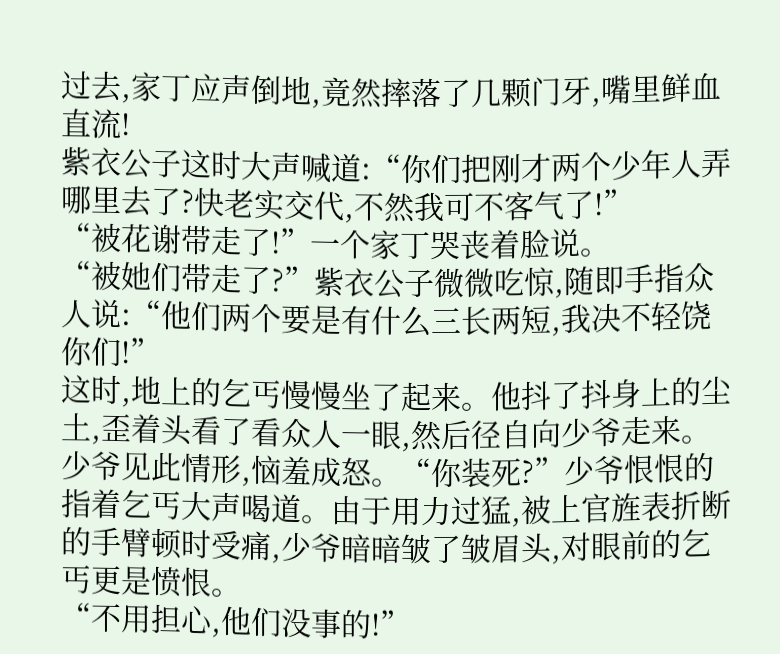过去,家丁应声倒地,竟然摔落了几颗门牙,嘴里鲜血直流!
紫衣公子这时大声喊道:“你们把刚才两个少年人弄哪里去了?快老实交代,不然我可不客气了!”
“被花谢带走了!”一个家丁哭丧着脸说。
“被她们带走了?”紫衣公子微微吃惊,随即手指众人说:“他们两个要是有什么三长两短,我决不轻饶你们!”
这时,地上的乞丐慢慢坐了起来。他抖了抖身上的尘土,歪着头看了看众人一眼,然后径自向少爷走来。
少爷见此情形,恼羞成怒。“你装死?”少爷恨恨的指着乞丐大声喝道。由于用力过猛,被上官旌表折断的手臂顿时受痛,少爷暗暗皱了皱眉头,对眼前的乞丐更是愤恨。
“不用担心,他们没事的!”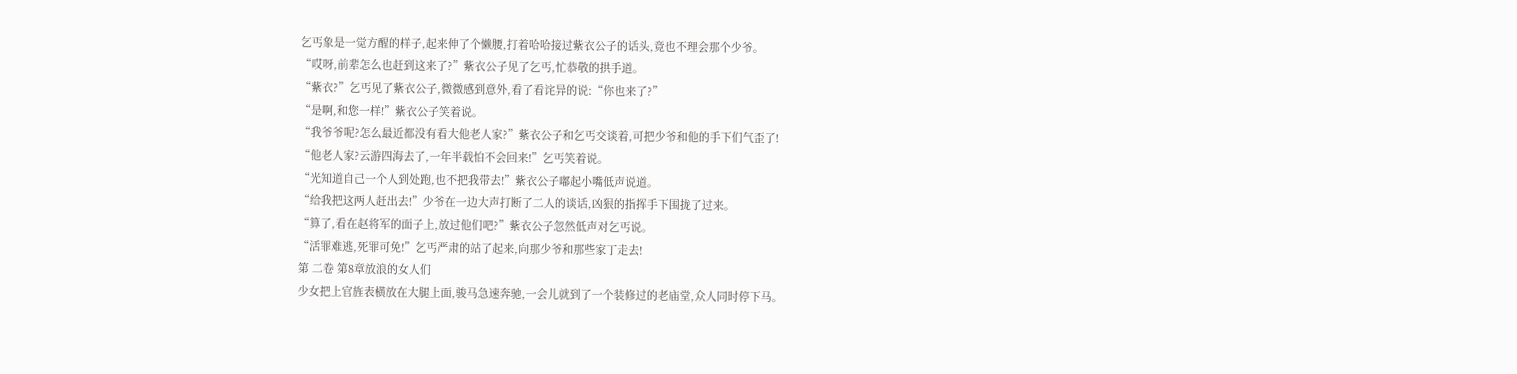乞丐象是一觉方醒的样子,起来伸了个懒腰,打着哈哈接过紫衣公子的话头,竟也不理会那个少爷。
“哎呀,前辈怎么也赶到这来了?”紫衣公子见了乞丐,忙恭敬的拱手道。
“紫衣?”乞丐见了紫衣公子,微微感到意外,看了看诧异的说:“你也来了?”
“是啊,和您一样!”紫衣公子笑着说。
“我爷爷呢?怎么最近都没有看大他老人家?”紫衣公子和乞丐交谈着,可把少爷和他的手下们气歪了!
“他老人家?云游四海去了,一年半载怕不会回来!”乞丐笑着说。
“光知道自己一个人到处跑,也不把我带去!”紫衣公子嘟起小嘴低声说道。
“给我把这两人赶出去!”少爷在一边大声打断了二人的谈话,凶狠的指挥手下围拢了过来。
“算了,看在赵将军的面子上,放过他们吧?”紫衣公子忽然低声对乞丐说。
“活罪难逃,死罪可免!”乞丐严肃的站了起来,向那少爷和那些家丁走去!
第 二卷 第8章放浪的女人们
少女把上官旌表横放在大腿上面,骏马急速奔驰,一会儿就到了一个装修过的老庙堂,众人同时停下马。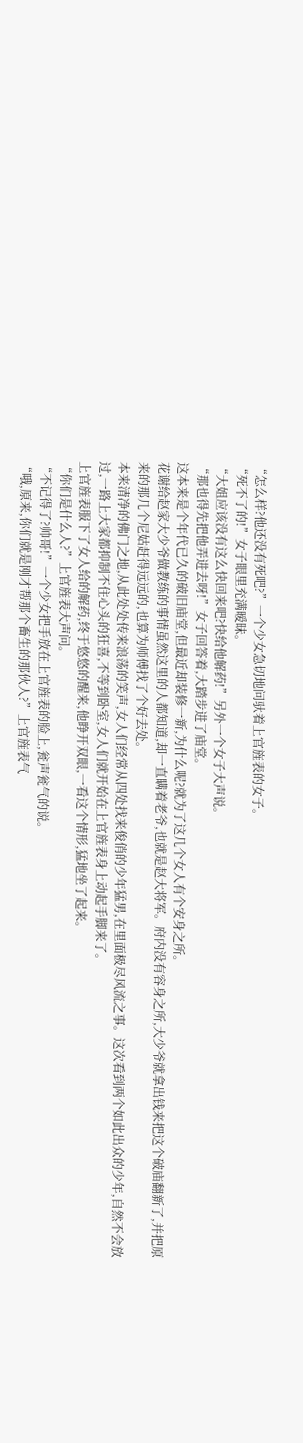“怎么样?他还没有死吧?”一个少女急切地问驮着上官旌表的女子。
“死不了的!”女子眼里充满暧昧。
“大姐应该没有这么快回来吧?快给他解药!”另外一个女子大声说。
“那也得先把他弄进去呀!”女子回答着,大踏步进了庙堂。
这本来是个年代已久的破旧庙堂,但最近却装修一新,为什么呢?就为了这几个女人有个安身之所。
花谢给赵家大少爷做教练的事情虽然这里的人都知道,却一直瞒着老爷,也就是赵大将军。府内没有容身之所,大少爷就拿出钱来把这个破庙翻新了,并把原来的那几个尼姑赶得远远的,也算为师傅找了个好去处。
本来清净的佛门之地,从此处处传来浪荡的笑声,女人们经常从四处找来俊俏的少年猛男,在里面极尽风流之事。这次看到两个如此出众的少年,自然不会放过,一路上大家都抑制不住心头的狂喜,不等到卧室,女人们就开始在上官旌表身上动起手脚来了。
上官旌表服下了女人给的解药,终于悠悠的醒来,他睁开双眼,一看这个情形,猛地坐了起来。
“你们是什么人?”上官旌表大声问。
“不记得了?帅哥!”一个少女把手放在上官旌表的脸上,瓮声瓮气的说。
“哦,原来,你们就是刚才帮那个畜生的那伙人?”上官旌表气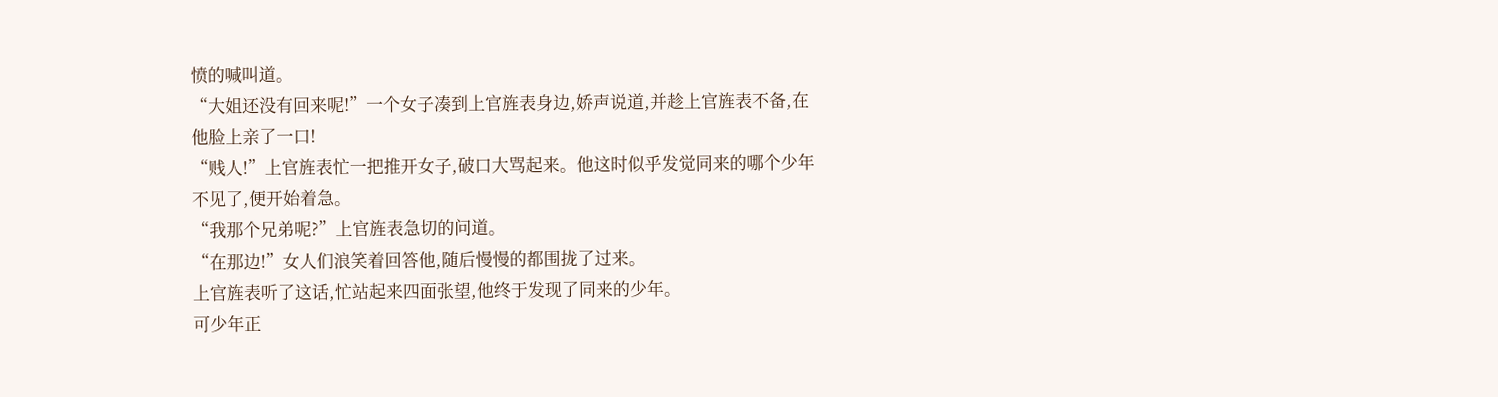愤的喊叫道。
“大姐还没有回来呢!”一个女子凑到上官旌表身边,娇声说道,并趁上官旌表不备,在他脸上亲了一口!
“贱人!”上官旌表忙一把推开女子,破口大骂起来。他这时似乎发觉同来的哪个少年不见了,便开始着急。
“我那个兄弟呢?”上官旌表急切的问道。
“在那边!”女人们浪笑着回答他,随后慢慢的都围拢了过来。
上官旌表听了这话,忙站起来四面张望,他终于发现了同来的少年。
可少年正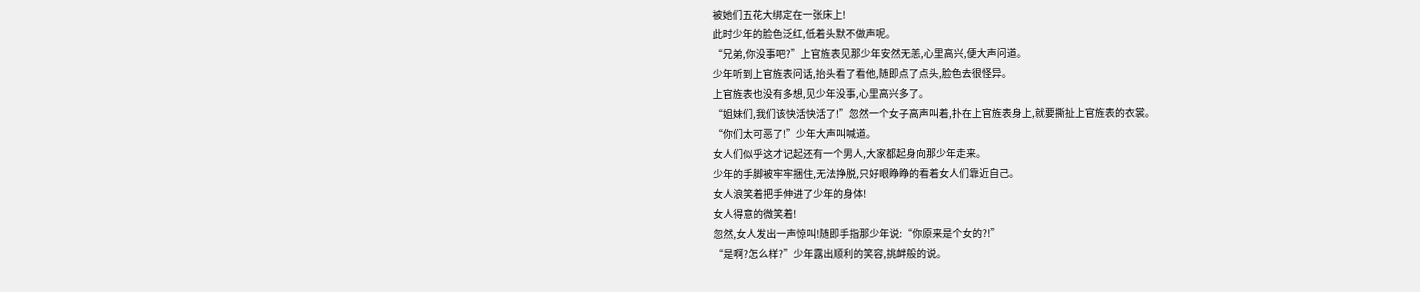被她们五花大绑定在一张床上!
此时少年的脸色泛红,低着头默不做声呢。
“兄弟,你没事吧?”上官旌表见那少年安然无恙,心里高兴,便大声问道。
少年听到上官旌表问话,抬头看了看他,随即点了点头,脸色去很怪异。
上官旌表也没有多想,见少年没事,心里高兴多了。
“姐妹们,我们该快活快活了!”忽然一个女子高声叫着,扑在上官旌表身上,就要撕扯上官旌表的衣裳。
“你们太可恶了!”少年大声叫喊道。
女人们似乎这才记起还有一个男人,大家都起身向那少年走来。
少年的手脚被牢牢捆住,无法挣脱,只好眼睁睁的看着女人们靠近自己。
女人浪笑着把手伸进了少年的身体!
女人得意的微笑着!
忽然,女人发出一声惊叫!随即手指那少年说:“你原来是个女的?!”
“是啊?怎么样?”少年露出顺利的笑容,挑衅般的说。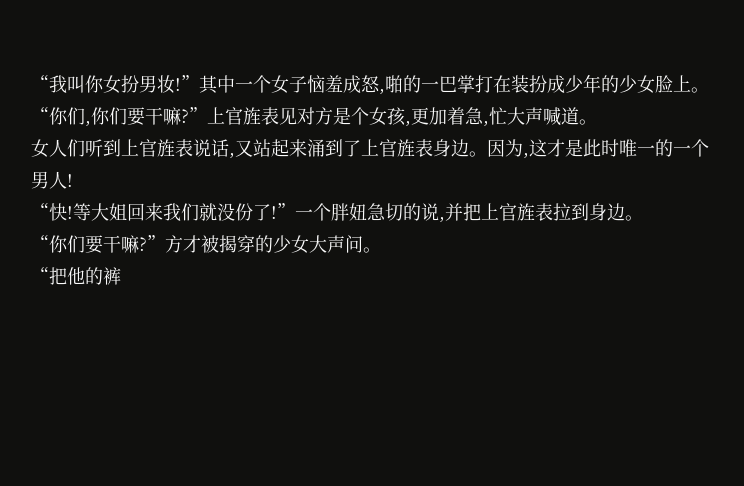“我叫你女扮男妆!”其中一个女子恼羞成怒,啪的一巴掌打在装扮成少年的少女脸上。
“你们,你们要干嘛?”上官旌表见对方是个女孩,更加着急,忙大声喊道。
女人们听到上官旌表说话,又站起来涌到了上官旌表身边。因为,这才是此时唯一的一个男人!
“快!等大姐回来我们就没份了!”一个胖妞急切的说,并把上官旌表拉到身边。
“你们要干嘛?”方才被揭穿的少女大声问。
“把他的裤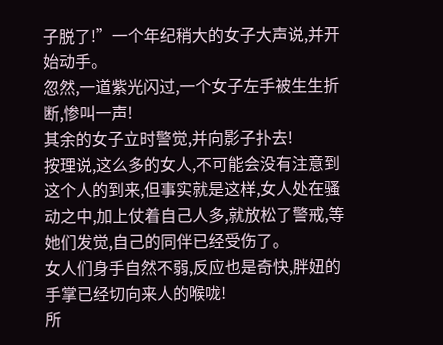子脱了!”一个年纪稍大的女子大声说,并开始动手。
忽然,一道紫光闪过,一个女子左手被生生折断,惨叫一声!
其余的女子立时警觉,并向影子扑去!
按理说,这么多的女人,不可能会没有注意到这个人的到来,但事实就是这样,女人处在骚动之中,加上仗着自己人多,就放松了警戒,等她们发觉,自己的同伴已经受伤了。
女人们身手自然不弱,反应也是奇快,胖妞的手掌已经切向来人的喉咙!
所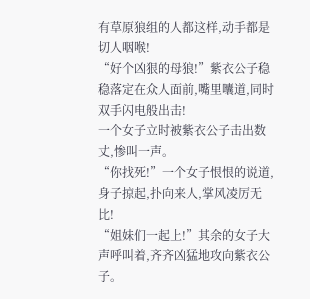有草原狼组的人都这样,动手都是切人咽喉!
“好个凶狠的母狼!”紫衣公子稳稳落定在众人面前,嘴里囔道,同时双手闪电般出击!
一个女子立时被紫衣公子击出数丈,惨叫一声。
“你找死!”一个女子恨恨的说道,身子掠起,扑向来人,掌风凌厉无比!
“姐妹们一起上!”其余的女子大声呼叫着,齐齐凶猛地攻向紫衣公子。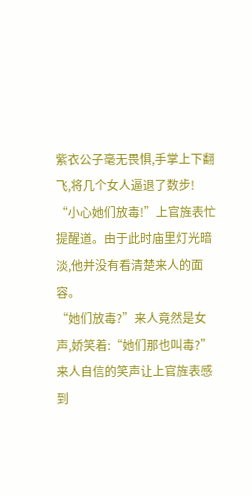紫衣公子毫无畏惧,手掌上下翻飞,将几个女人逼退了数步!
“小心她们放毒!”上官旌表忙提醒道。由于此时庙里灯光暗淡,他并没有看清楚来人的面容。
“她们放毒?”来人竟然是女声,娇笑着:“她们那也叫毒?”
来人自信的笑声让上官旌表感到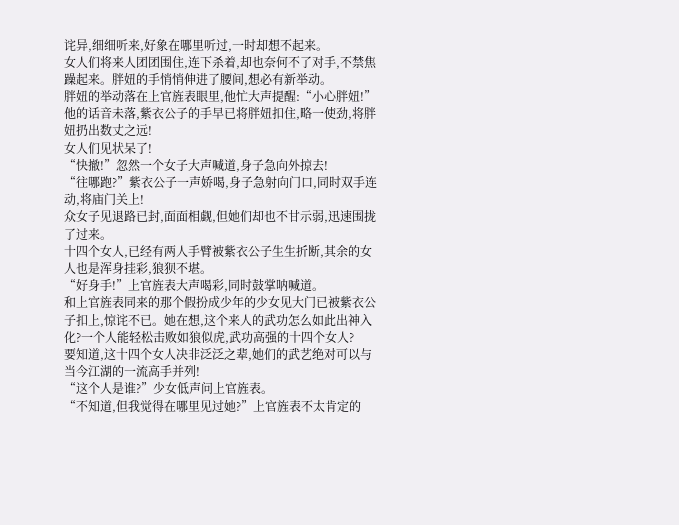诧异,细细听来,好象在哪里听过,一时却想不起来。
女人们将来人团团围住,连下杀着,却也奈何不了对手,不禁焦躁起来。胖妞的手悄悄伸进了腰间,想必有新举动。
胖妞的举动落在上官旌表眼里,他忙大声提醒:“小心胖妞!”
他的话音未落,紫衣公子的手早已将胖妞扣住,略一使劲,将胖妞扔出数丈之远!
女人们见状呆了!
“快撤!”忽然一个女子大声喊道,身子急向外掠去!
“往哪跑?”紫衣公子一声娇喝,身子急射向门口,同时双手连动,将庙门关上!
众女子见退路已封,面面相觑,但她们却也不甘示弱,迅速围拢了过来。
十四个女人,已经有两人手臂被紫衣公子生生折断,其余的女人也是浑身挂彩,狼狈不堪。
“好身手!”上官旌表大声喝彩,同时鼓掌呐喊道。
和上官旌表同来的那个假扮成少年的少女见大门已被紫衣公子扣上,惊诧不已。她在想,这个来人的武功怎么如此出神入化?一个人能轻松击败如狼似虎,武功高强的十四个女人?
要知道,这十四个女人决非泛泛之辈,她们的武艺绝对可以与当今江湖的一流高手并列!
“这个人是谁?”少女低声问上官旌表。
“不知道,但我觉得在哪里见过她?”上官旌表不太肯定的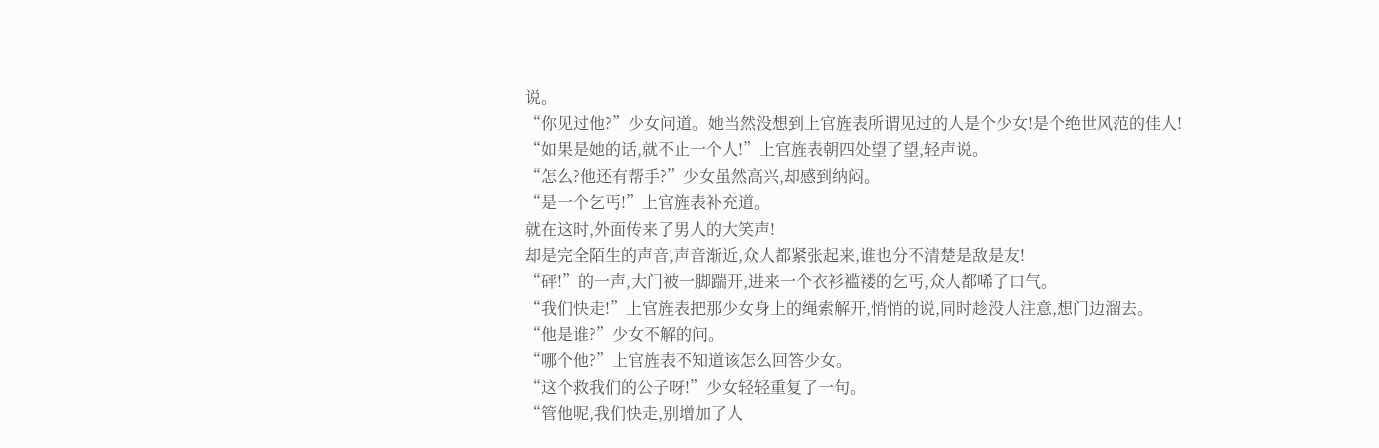说。
“你见过他?”少女问道。她当然没想到上官旌表所谓见过的人是个少女!是个绝世风范的佳人!
“如果是她的话,就不止一个人!”上官旌表朝四处望了望,轻声说。
“怎么?他还有帮手?”少女虽然高兴,却感到纳闷。
“是一个乞丐!”上官旌表补充道。
就在这时,外面传来了男人的大笑声!
却是完全陌生的声音,声音渐近,众人都紧张起来,谁也分不清楚是敌是友!
“砰!”的一声,大门被一脚踹开,进来一个衣衫褴褛的乞丐,众人都唏了口气。
“我们快走!”上官旌表把那少女身上的绳索解开,悄悄的说,同时趁没人注意,想门边溜去。
“他是谁?”少女不解的问。
“哪个他?”上官旌表不知道该怎么回答少女。
“这个救我们的公子呀!”少女轻轻重复了一句。
“管他呢,我们快走,别增加了人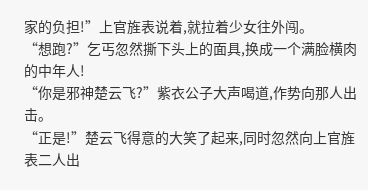家的负担!”上官旌表说着,就拉着少女往外闯。
“想跑?”乞丐忽然撕下头上的面具,换成一个满脸横肉的中年人!
“你是邪神楚云飞?”紫衣公子大声喝道,作势向那人出击。
“正是!”楚云飞得意的大笑了起来,同时忽然向上官旌表二人出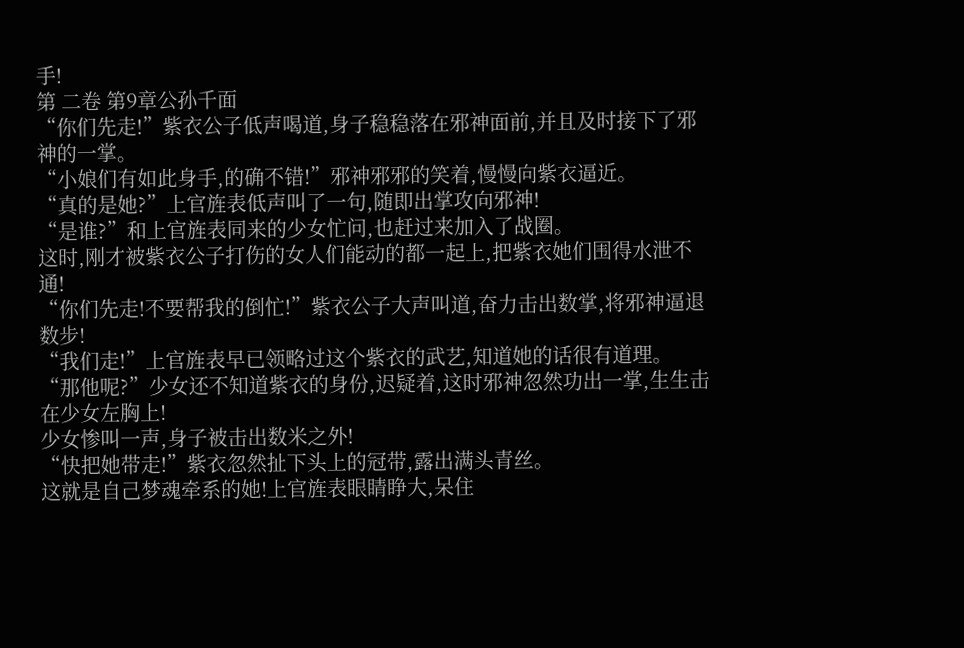手!
第 二卷 第9章公孙千面
“你们先走!”紫衣公子低声喝道,身子稳稳落在邪神面前,并且及时接下了邪神的一掌。
“小娘们有如此身手,的确不错!”邪神邪邪的笑着,慢慢向紫衣逼近。
“真的是她?”上官旌表低声叫了一句,随即出掌攻向邪神!
“是谁?”和上官旌表同来的少女忙问,也赶过来加入了战圈。
这时,刚才被紫衣公子打伤的女人们能动的都一起上,把紫衣她们围得水泄不通!
“你们先走!不要帮我的倒忙!”紫衣公子大声叫道,奋力击出数掌,将邪神逼退数步!
“我们走!”上官旌表早已领略过这个紫衣的武艺,知道她的话很有道理。
“那他呢?”少女还不知道紫衣的身份,迟疑着,这时邪神忽然功出一掌,生生击在少女左胸上!
少女惨叫一声,身子被击出数米之外!
“快把她带走!”紫衣忽然扯下头上的冠带,露出满头青丝。
这就是自己梦魂牵系的她!上官旌表眼睛睁大,呆住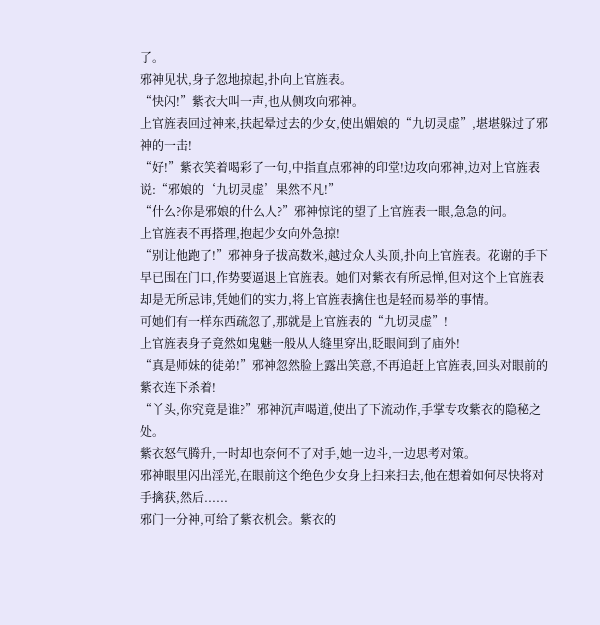了。
邪神见状,身子忽地掠起,扑向上官旌表。
“快闪!”紫衣大叫一声,也从侧攻向邪神。
上官旌表回过神来,扶起晕过去的少女,使出媚娘的“九切灵虚”,堪堪躲过了邪神的一击!
“好!”紫衣笑着喝彩了一句,中指直点邪神的印堂!边攻向邪神,边对上官旌表说:“邪娘的‘九切灵虚’果然不凡!”
“什么?你是邪娘的什么人?”邪神惊诧的望了上官旌表一眼,急急的问。
上官旌表不再搭理,抱起少女向外急掠!
“别让他跑了!”邪神身子拔高数米,越过众人头顶,扑向上官旌表。花谢的手下早已围在门口,作势要逼退上官旌表。她们对紫衣有所忌惮,但对这个上官旌表却是无所忌讳,凭她们的实力,将上官旌表擒住也是轻而易举的事情。
可她们有一样东西疏忽了,那就是上官旌表的“九切灵虚”!
上官旌表身子竟然如鬼魅一般从人缝里穿出,眨眼间到了庙外!
“真是师妹的徒弟!”邪神忽然脸上露出笑意,不再追赶上官旌表,回头对眼前的紫衣连下杀着!
“丫头,你究竟是谁?”邪神沉声喝道,使出了下流动作,手掌专攻紫衣的隐秘之处。
紫衣怒气腾升,一时却也奈何不了对手,她一边斗,一边思考对策。
邪神眼里闪出淫光,在眼前这个绝色少女身上扫来扫去,他在想着如何尽快将对手擒获,然后......
邪门一分神,可给了紫衣机会。紫衣的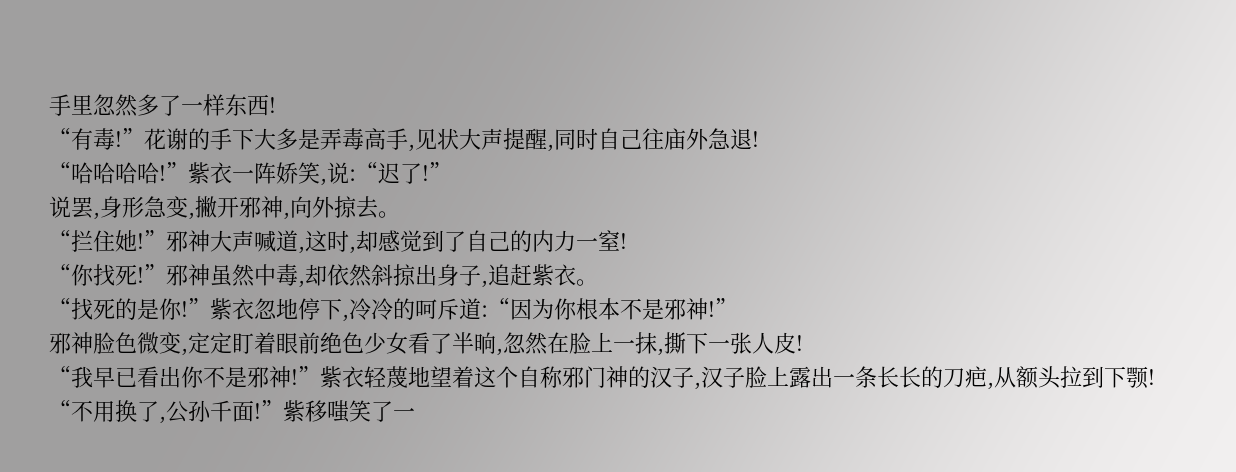手里忽然多了一样东西!
“有毒!”花谢的手下大多是弄毒高手,见状大声提醒,同时自己往庙外急退!
“哈哈哈哈!”紫衣一阵娇笑,说:“迟了!”
说罢,身形急变,撇开邪神,向外掠去。
“拦住她!”邪神大声喊道,这时,却感觉到了自己的内力一窒!
“你找死!”邪神虽然中毒,却依然斜掠出身子,追赶紫衣。
“找死的是你!”紫衣忽地停下,冷冷的呵斥道:“因为你根本不是邪神!”
邪神脸色微变,定定盯着眼前绝色少女看了半晌,忽然在脸上一抹,撕下一张人皮!
“我早已看出你不是邪神!”紫衣轻蔑地望着这个自称邪门神的汉子,汉子脸上露出一条长长的刀疤,从额头拉到下颚!
“不用换了,公孙千面!”紫移嗤笑了一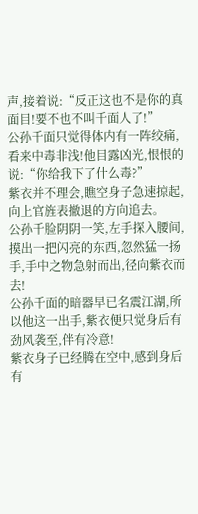声,接着说:“反正这也不是你的真面目!要不也不叫千面人了!”
公孙千面只觉得体内有一阵绞痛,看来中毒非浅!他目露凶光,恨恨的说:“你给我下了什么毒?”
紫衣并不理会,瞧空身子急速掠起,向上官旌表撤退的方向追去。
公孙千脸阴阴一笑,左手探入腰间,摸出一把闪亮的东西,忽然猛一扬手,手中之物急射而出,径向紫衣而去!
公孙千面的暗器早已名震江湖,所以他这一出手,紫衣便只觉身后有劲风袭至,伴有冷意!
紫衣身子已经腾在空中,感到身后有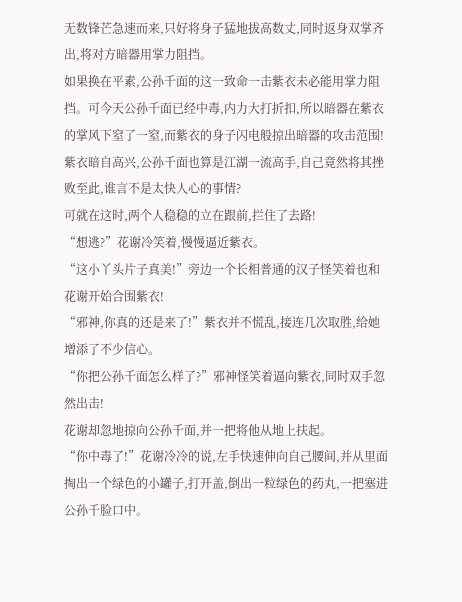无数锋芒急速而来,只好将身子猛地拔高数丈,同时返身双掌齐出,将对方暗器用掌力阻挡。
如果换在平素,公孙千面的这一致命一击紫衣未必能用掌力阻挡。可今天公孙千面已经中毒,内力大打折扣,所以暗器在紫衣的掌风下窒了一窒,而紫衣的身子闪电般掠出暗器的攻击范围!
紫衣暗自高兴,公孙千面也算是江湖一流高手,自己竟然将其挫败至此,谁言不是太快人心的事情?
可就在这时,两个人稳稳的立在跟前,拦住了去路!
“想逃?”花谢冷笑着,慢慢逼近紫衣。
“这小丫头片子真美!”旁边一个长相普通的汉子怪笑着也和花谢开始合围紫衣!
“邪神,你真的还是来了!”紫衣并不慌乱,接连几次取胜,给她增添了不少信心。
“你把公孙千面怎么样了?”邪神怪笑着逼向紫衣,同时双手忽然出击!
花谢却忽地掠向公孙千面,并一把将他从地上扶起。
“你中毒了!”花谢冷冷的说,左手快速伸向自己腰间,并从里面掏出一个绿色的小罐子,打开盖,倒出一粒绿色的药丸,一把塞进公孙千脸口中。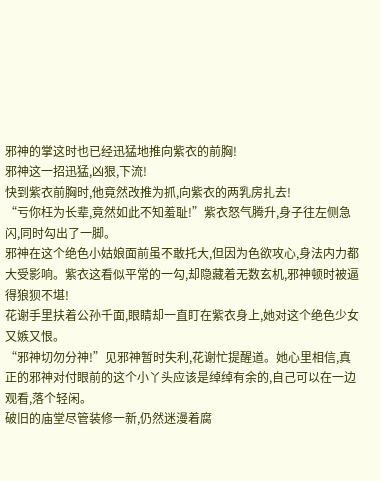邪神的掌这时也已经迅猛地推向紫衣的前胸!
邪神这一招迅猛,凶狠,下流!
快到紫衣前胸时,他竟然改推为抓,向紫衣的两乳房扎去!
“亏你枉为长辈,竟然如此不知羞耻!”紫衣怒气腾升,身子往左侧急闪,同时勾出了一脚。
邪神在这个绝色小姑娘面前虽不敢托大,但因为色欲攻心,身法内力都大受影响。紫衣这看似平常的一勾,却隐藏着无数玄机,邪神顿时被逼得狼狈不堪!
花谢手里扶着公孙千面,眼睛却一直盯在紫衣身上,她对这个绝色少女又嫉又恨。
“邪神切勿分神!”见邪神暂时失利,花谢忙提醒道。她心里相信,真正的邪神对付眼前的这个小丫头应该是绰绰有余的,自己可以在一边观看,落个轻闲。
破旧的庙堂尽管装修一新,仍然迷漫着腐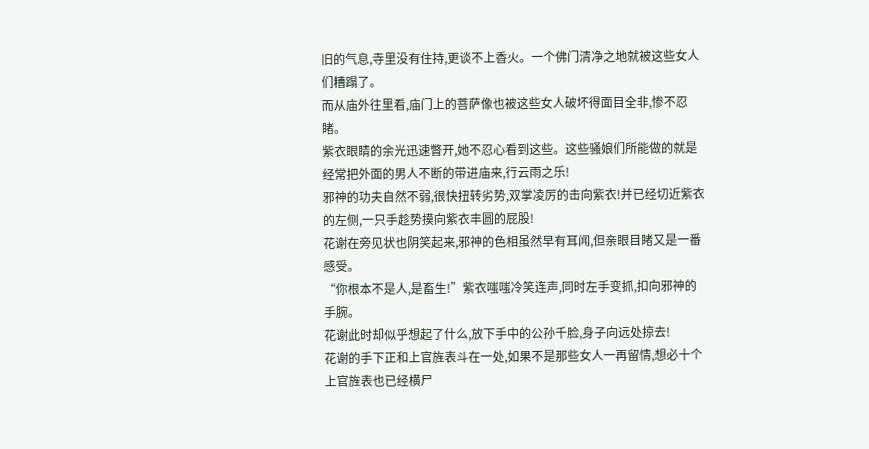旧的气息,寺里没有住持,更谈不上香火。一个佛门清净之地就被这些女人们糟蹋了。
而从庙外往里看,庙门上的菩萨像也被这些女人破坏得面目全非,惨不忍睹。
紫衣眼睛的余光迅速瞥开,她不忍心看到这些。这些骚娘们所能做的就是经常把外面的男人不断的带进庙来,行云雨之乐!
邪神的功夫自然不弱,很快扭转劣势,双掌凌厉的击向紫衣!并已经切近紫衣的左侧,一只手趁势摸向紫衣丰圆的屁股!
花谢在旁见状也阴笑起来,邪神的色相虽然早有耳闻,但亲眼目睹又是一番感受。
“你根本不是人,是畜生!”紫衣嗤嗤冷笑连声,同时左手变抓,扣向邪神的手腕。
花谢此时却似乎想起了什么,放下手中的公孙千脸,身子向远处掠去!
花谢的手下正和上官旌表斗在一处,如果不是那些女人一再留情,想必十个上官旌表也已经横尸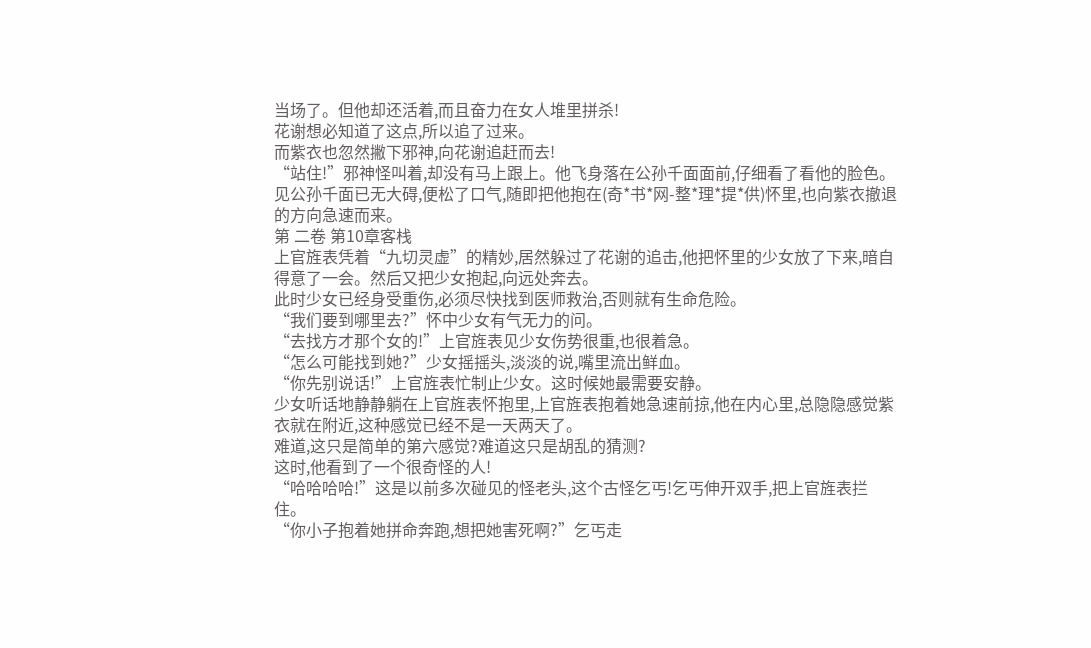当场了。但他却还活着,而且奋力在女人堆里拼杀!
花谢想必知道了这点,所以追了过来。
而紫衣也忽然撇下邪神,向花谢追赶而去!
“站住!”邪神怪叫着,却没有马上跟上。他飞身落在公孙千面面前,仔细看了看他的脸色。见公孙千面已无大碍,便松了口气,随即把他抱在(奇*书*网-整*理*提*供)怀里,也向紫衣撤退的方向急速而来。
第 二卷 第10章客栈
上官旌表凭着“九切灵虚”的精妙,居然躲过了花谢的追击,他把怀里的少女放了下来,暗自得意了一会。然后又把少女抱起,向远处奔去。
此时少女已经身受重伤,必须尽快找到医师救治,否则就有生命危险。
“我们要到哪里去?”怀中少女有气无力的问。
“去找方才那个女的!”上官旌表见少女伤势很重,也很着急。
“怎么可能找到她?”少女摇摇头,淡淡的说,嘴里流出鲜血。
“你先别说话!”上官旌表忙制止少女。这时候她最需要安静。
少女听话地静静躺在上官旌表怀抱里,上官旌表抱着她急速前掠,他在内心里,总隐隐感觉紫衣就在附近,这种感觉已经不是一天两天了。
难道,这只是简单的第六感觉?难道这只是胡乱的猜测?
这时,他看到了一个很奇怪的人!
“哈哈哈哈!”这是以前多次碰见的怪老头,这个古怪乞丐!乞丐伸开双手,把上官旌表拦住。
“你小子抱着她拼命奔跑,想把她害死啊?”乞丐走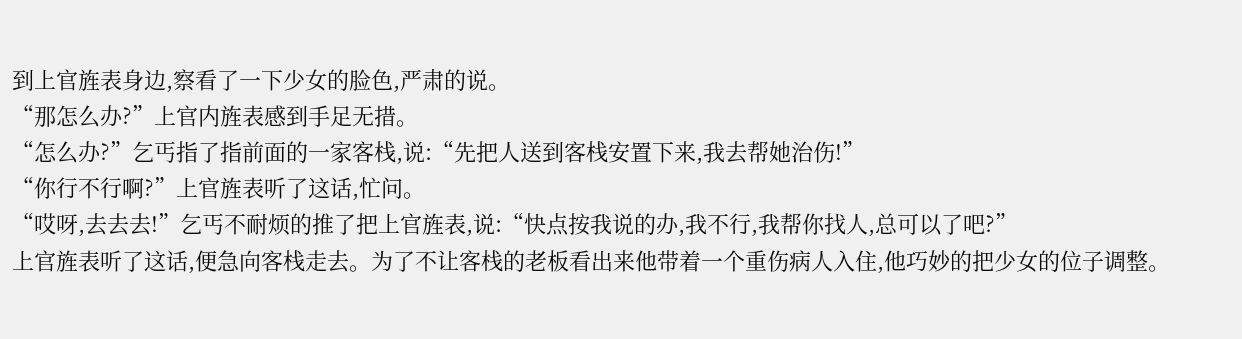到上官旌表身边,察看了一下少女的脸色,严肃的说。
“那怎么办?”上官内旌表感到手足无措。
“怎么办?”乞丐指了指前面的一家客栈,说:“先把人送到客栈安置下来,我去帮她治伤!”
“你行不行啊?”上官旌表听了这话,忙问。
“哎呀,去去去!”乞丐不耐烦的推了把上官旌表,说:“快点按我说的办,我不行,我帮你找人,总可以了吧?”
上官旌表听了这话,便急向客栈走去。为了不让客栈的老板看出来他带着一个重伤病人入住,他巧妙的把少女的位子调整。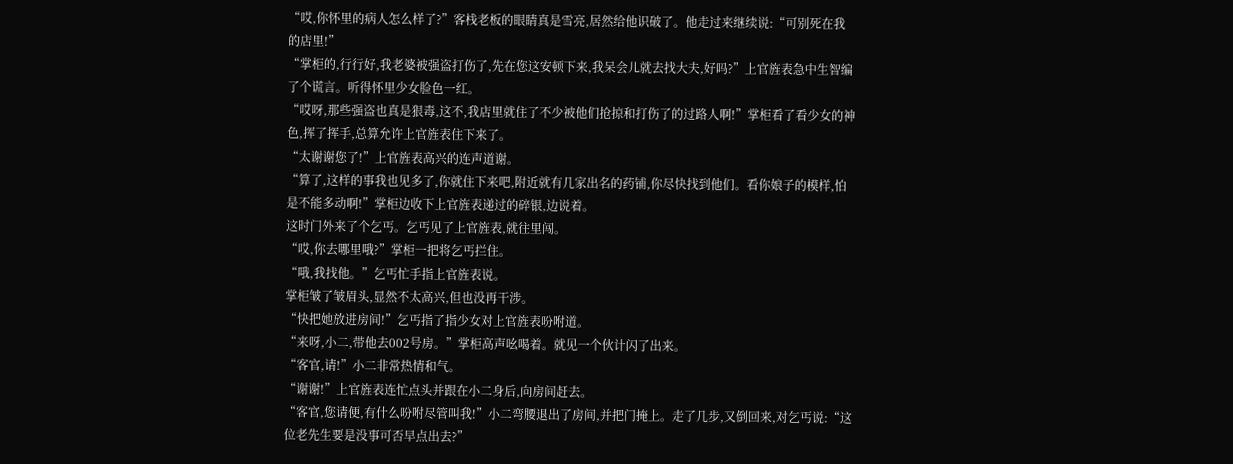“哎,你怀里的病人怎么样了?”客栈老板的眼睛真是雪亮,居然给他识破了。他走过来继续说:“可别死在我的店里!”
“掌柜的,行行好,我老婆被强盗打伤了,先在您这安顿下来,我呆会儿就去找大夫,好吗?”上官旌表急中生智编了个谎言。听得怀里少女脸色一红。
“哎呀,那些强盗也真是狠毒,这不,我店里就住了不少被他们抢掠和打伤了的过路人啊!”掌柜看了看少女的神色,挥了挥手,总算允许上官旌表住下来了。
“太谢谢您了!”上官旌表高兴的连声道谢。
“算了,这样的事我也见多了,你就住下来吧,附近就有几家出名的药铺,你尽快找到他们。看你娘子的模样,怕是不能多动啊!”掌柜边收下上官旌表递过的碎银,边说着。
这时门外来了个乞丐。乞丐见了上官旌表,就往里闯。
“哎,你去哪里哦?”掌柜一把将乞丐拦住。
“哦,我找他。”乞丐忙手指上官旌表说。
掌柜皱了皱眉头,显然不太高兴,但也没再干涉。
“快把她放进房间!”乞丐指了指少女对上官旌表吩咐道。
“来呀,小二,带他去002号房。”掌柜高声吆喝着。就见一个伙计闪了出来。
“客官,请!”小二非常热情和气。
“谢谢!”上官旌表连忙点头并跟在小二身后,向房间赶去。
“客官,您请便,有什么吩咐尽管叫我!”小二弯腰退出了房间,并把门掩上。走了几步,又倒回来,对乞丐说:“这位老先生要是没事可否早点出去?”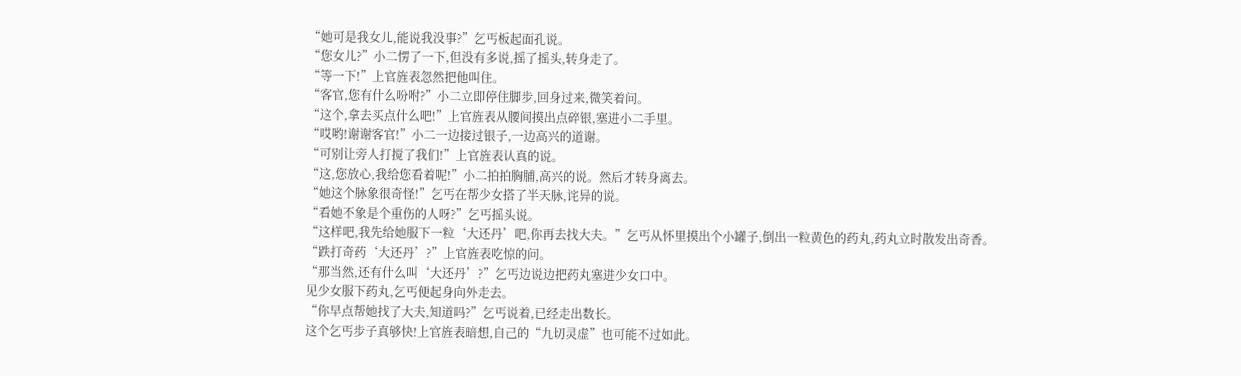“她可是我女儿,能说我没事?”乞丐板起面孔说。
“您女儿?”小二愣了一下,但没有多说,摇了摇头,转身走了。
“等一下!”上官旌表忽然把他叫住。
“客官,您有什么吩咐?”小二立即停住脚步,回身过来,微笑着问。
“这个,拿去买点什么吧!”上官旌表从腰间摸出点碎银,塞进小二手里。
“哎哟!谢谢客官!”小二一边接过银子,一边高兴的道谢。
“可别让旁人打搅了我们!”上官旌表认真的说。
“这,您放心,我给您看着呢!”小二拍拍胸脯,高兴的说。然后才转身离去。
“她这个脉象很奇怪!”乞丐在帮少女搭了半天脉,诧异的说。
“看她不象是个重伤的人呀?”乞丐摇头说。
“这样吧,我先给她服下一粒‘大还丹’吧,你再去找大夫。”乞丐从怀里摸出个小罐子,倒出一粒黄色的药丸,药丸立时散发出奇香。
“跌打奇药‘大还丹’?”上官旌表吃惊的问。
“那当然,还有什么叫‘大还丹’?”乞丐边说边把药丸塞进少女口中。
见少女服下药丸,乞丐便起身向外走去。
“你早点帮她找了大夫,知道吗?”乞丐说着,已经走出数长。
这个乞丐步子真够快!上官旌表暗想,自己的“九切灵虚”也可能不过如此。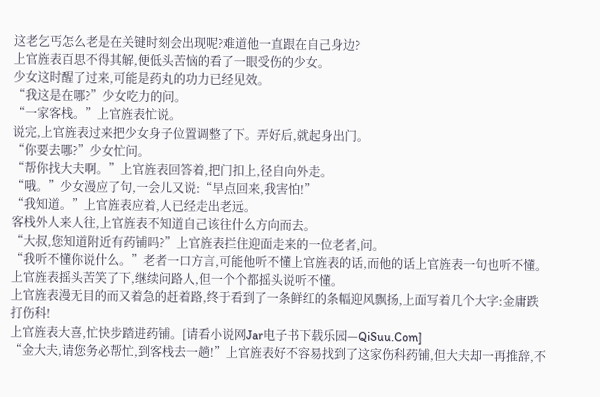这老乞丐怎么老是在关键时刻会出现呢?难道他一直跟在自己身边?
上官旌表百思不得其解,便低头苦恼的看了一眼受伤的少女。
少女这时醒了过来,可能是药丸的功力已经见效。
“我这是在哪?”少女吃力的问。
“一家客栈。”上官旌表忙说。
说完,上官旌表过来把少女身子位置调整了下。弄好后,就起身出门。
“你要去哪?”少女忙问。
“帮你找大夫啊。”上官旌表回答着,把门扣上,径自向外走。
“哦。”少女漫应了句,一会儿又说:“早点回来,我害怕!”
“我知道。”上官旌表应着,人已经走出老远。
客栈外人来人往,上官旌表不知道自己该往什么方向而去。
“大叔,您知道附近有药铺吗?”上官旌表拦住迎面走来的一位老者,问。
“我听不懂你说什么。”老者一口方言,可能他听不懂上官旌表的话,而他的话上官旌表一句也听不懂。
上官旌表摇头苦笑了下,继续问路人,但一个个都摇头说听不懂。
上官旌表漫无目的而又着急的赶着路,终于看到了一条鲜红的条幅迎风飘扬,上面写着几个大字:金庸跌打伤科!
上官旌表大喜,忙快步踏进药铺。[请看小说网Jar电子书下载乐园—QiSuu.Com]
“金大夫,请您务必帮忙,到客栈去一趟!”上官旌表好不容易找到了这家伤科药铺,但大夫却一再推辞,不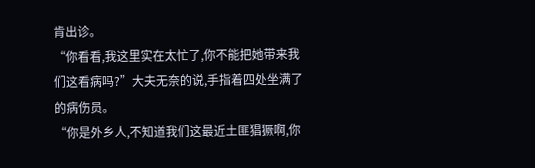肯出诊。
“你看看,我这里实在太忙了,你不能把她带来我们这看病吗?”大夫无奈的说,手指着四处坐满了的病伤员。
“你是外乡人,不知道我们这最近土匪猖獗啊,你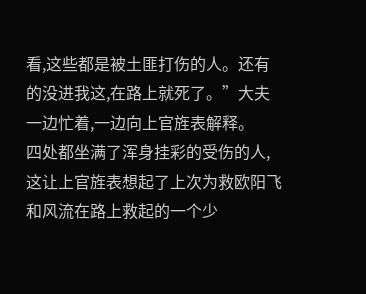看,这些都是被土匪打伤的人。还有的没进我这,在路上就死了。”大夫一边忙着,一边向上官旌表解释。
四处都坐满了浑身挂彩的受伤的人,这让上官旌表想起了上次为救欧阳飞和风流在路上救起的一个少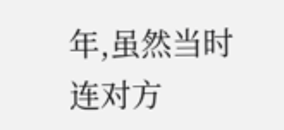年,虽然当时连对方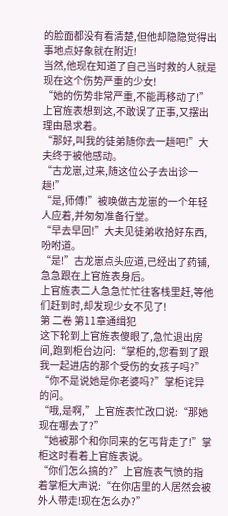的脸面都没有看清楚,但他却隐隐觉得出事地点好象就在附近!
当然,他现在知道了自己当时救的人就是现在这个伤势严重的少女!
“她的伤势非常严重,不能再移动了!”上官旌表想到这,不敢误了正事,又摆出理由恳求着。
“那好,叫我的徒弟随你去一趟吧!”大夫终于被他感动。
“古龙崽,过来,随这位公子去出诊一趟!”
“是,师傅!”被唤做古龙崽的一个年轻人应着,并匆匆准备行堂。
“早去早回!”大夫见徒弟收拾好东西,吩咐道。
“是!”古龙崽点头应道,已经出了药铺,急急跟在上官旌表身后。
上官旌表二人急急忙忙往客栈里赶,等他们赶到时,却发现少女不见了!
第 二卷 第11章通缉犯
这下轮到上官旌表傻眼了,急忙退出房间,跑到柜台边问:“掌柜的,您看到了跟我一起进店的那个受伤的女孩子吗?”
“你不是说她是你老婆吗?”掌柜诧异的问。
“哦,是啊,”上官旌表忙改口说:“那她现在哪去了?”
“她被那个和你同来的乞丐背走了!”掌柜这时看着上官旌表说。
“你们怎么搞的?”上官旌表气愤的指着掌柜大声说:“在你店里的人居然会被外人带走!现在怎么办?”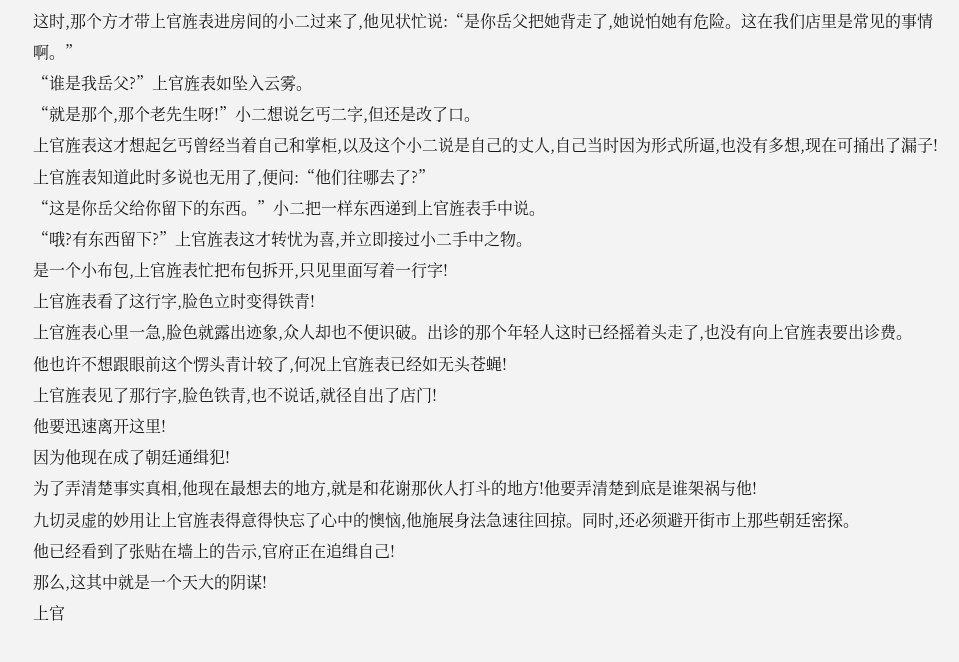这时,那个方才带上官旌表进房间的小二过来了,他见状忙说:“是你岳父把她背走了,她说怕她有危险。这在我们店里是常见的事情啊。”
“谁是我岳父?”上官旌表如坠入云雾。
“就是那个,那个老先生呀!”小二想说乞丐二字,但还是改了口。
上官旌表这才想起乞丐曾经当着自己和掌柜,以及这个小二说是自己的丈人,自己当时因为形式所逼,也没有多想,现在可捅出了漏子!
上官旌表知道此时多说也无用了,便问:“他们往哪去了?”
“这是你岳父给你留下的东西。”小二把一样东西递到上官旌表手中说。
“哦?有东西留下?”上官旌表这才转忧为喜,并立即接过小二手中之物。
是一个小布包,上官旌表忙把布包拆开,只见里面写着一行字!
上官旌表看了这行字,脸色立时变得铁青!
上官旌表心里一急,脸色就露出迹象,众人却也不便识破。出诊的那个年轻人这时已经摇着头走了,也没有向上官旌表要出诊费。
他也许不想跟眼前这个愣头青计较了,何况上官旌表已经如无头苍蝇!
上官旌表见了那行字,脸色铁青,也不说话,就径自出了店门!
他要迅速离开这里!
因为他现在成了朝廷通缉犯!
为了弄清楚事实真相,他现在最想去的地方,就是和花谢那伙人打斗的地方!他要弄清楚到底是谁架祸与他!
九切灵虚的妙用让上官旌表得意得快忘了心中的懊恼,他施展身法急速往回掠。同时,还必须避开街市上那些朝廷密探。
他已经看到了张贴在墙上的告示,官府正在追缉自己!
那么,这其中就是一个天大的阴谋!
上官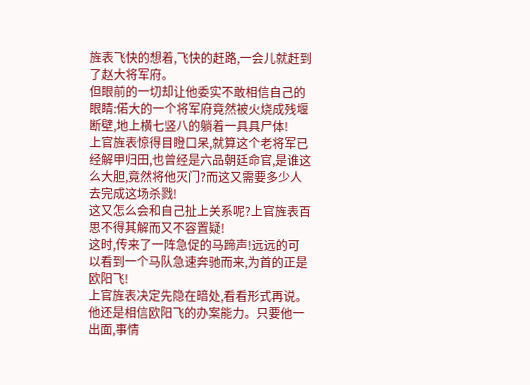旌表飞快的想着,飞快的赶路,一会儿就赶到了赵大将军府。
但眼前的一切却让他委实不敢相信自己的眼睛:偌大的一个将军府竟然被火烧成残堰断壁,地上横七竖八的躺着一具具尸体!
上官旌表惊得目瞪口呆,就算这个老将军已经解甲归田,也曾经是六品朝廷命官,是谁这么大胆,竟然将他灭门?而这又需要多少人去完成这场杀戮!
这又怎么会和自己扯上关系呢?上官旌表百思不得其解而又不容置疑!
这时,传来了一阵急促的马蹄声!远远的可以看到一个马队急速奔驰而来,为首的正是欧阳飞!
上官旌表决定先隐在暗处,看看形式再说。他还是相信欧阳飞的办案能力。只要他一出面,事情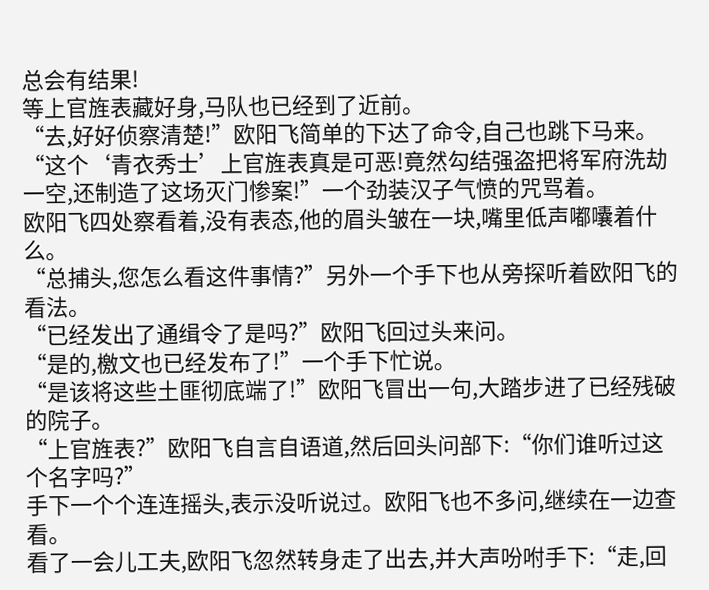总会有结果!
等上官旌表藏好身,马队也已经到了近前。
“去,好好侦察清楚!”欧阳飞简单的下达了命令,自己也跳下马来。
“这个‘青衣秀士’上官旌表真是可恶!竟然勾结强盗把将军府洗劫一空,还制造了这场灭门惨案!”一个劲装汉子气愤的咒骂着。
欧阳飞四处察看着,没有表态,他的眉头皱在一块,嘴里低声嘟囔着什么。
“总捕头,您怎么看这件事情?”另外一个手下也从旁探听着欧阳飞的看法。
“已经发出了通缉令了是吗?”欧阳飞回过头来问。
“是的,檄文也已经发布了!”一个手下忙说。
“是该将这些土匪彻底端了!”欧阳飞冒出一句,大踏步进了已经残破的院子。
“上官旌表?”欧阳飞自言自语道,然后回头问部下:“你们谁听过这个名字吗?”
手下一个个连连摇头,表示没听说过。欧阳飞也不多问,继续在一边查看。
看了一会儿工夫,欧阳飞忽然转身走了出去,并大声吩咐手下:“走,回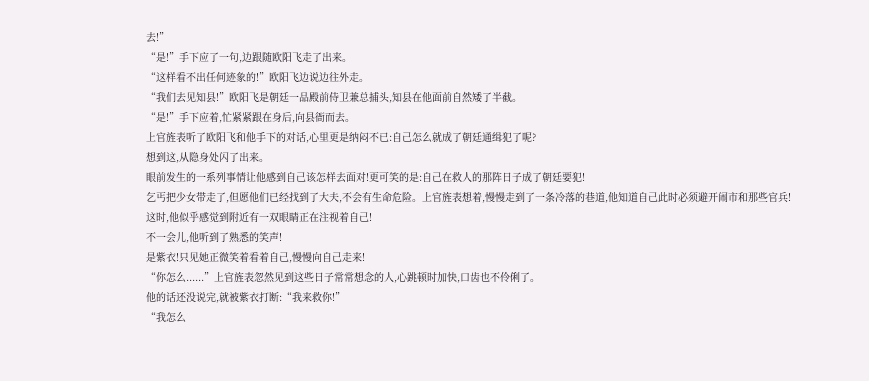去!”
“是!”手下应了一句,边跟随欧阳飞走了出来。
“这样看不出任何迹象的!”欧阳飞边说边往外走。
“我们去见知县!”欧阳飞是朝廷一品殿前侍卫兼总捕头,知县在他面前自然矮了半截。
“是!”手下应着,忙紧紧跟在身后,向县衙而去。
上官旌表听了欧阳飞和他手下的对话,心里更是纳闷不已:自己怎么就成了朝廷通缉犯了呢?
想到这,从隐身处闪了出来。
眼前发生的一系列事情让他感到自己该怎样去面对!更可笑的是:自己在救人的那阵日子成了朝廷要犯!
乞丐把少女带走了,但愿他们已经找到了大夫,不会有生命危险。上官旌表想着,慢慢走到了一条冷落的巷道,他知道自己此时必须避开闹市和那些官兵!
这时,他似乎感觉到附近有一双眼睛正在注视着自己!
不一会儿,他听到了熟悉的笑声!
是紫衣!只见她正微笑着看着自己,慢慢向自己走来!
“你怎么......”上官旌表忽然见到这些日子常常想念的人,心跳顿时加快,口齿也不伶俐了。
他的话还没说完,就被紫衣打断:“我来救你!”
“我怎么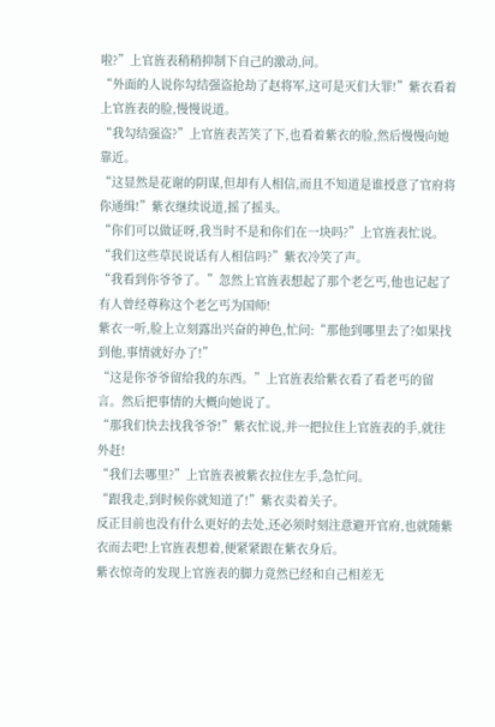啦?”上官旌表稍稍抑制下自己的激动,问。
“外面的人说你勾结强盗抢劫了赵将军,这可是灭们大罪!”紫衣看着上官旌表的脸,慢慢说道。
“我勾结强盗?”上官旌表苦笑了下,也看着紫衣的脸,然后慢慢向她靠近。
“这显然是花谢的阴谋,但却有人相信,而且不知道是谁授意了官府将你通缉!”紫衣继续说道,摇了摇头。
“你们可以做证呀,我当时不是和你们在一块吗?”上官旌表忙说。
“我们这些草民说话有人相信吗?”紫衣冷笑了声。
“我看到你爷爷了。”忽然上官旌表想起了那个老乞丐,他也记起了有人曾经尊称这个老乞丐为国师!
紫衣一听,脸上立刻露出兴奋的神色,忙问:“那他到哪里去了?如果找到他,事情就好办了!”
“这是你爷爷留给我的东西。”上官旌表给紫衣看了看老丐的留言。然后把事情的大概向她说了。
“那我们快去找我爷爷!”紫衣忙说,并一把拉住上官旌表的手,就往外赶!
“我们去哪里?”上官旌表被紫衣拉住左手,急忙问。
“跟我走,到时候你就知道了!”紫衣卖着关子。
反正目前也没有什么更好的去处,还必须时刻注意避开官府,也就随紫衣而去吧!上官旌表想着,便紧紧跟在紫衣身后。
紫衣惊奇的发现上官旌表的脚力竟然已经和自己相差无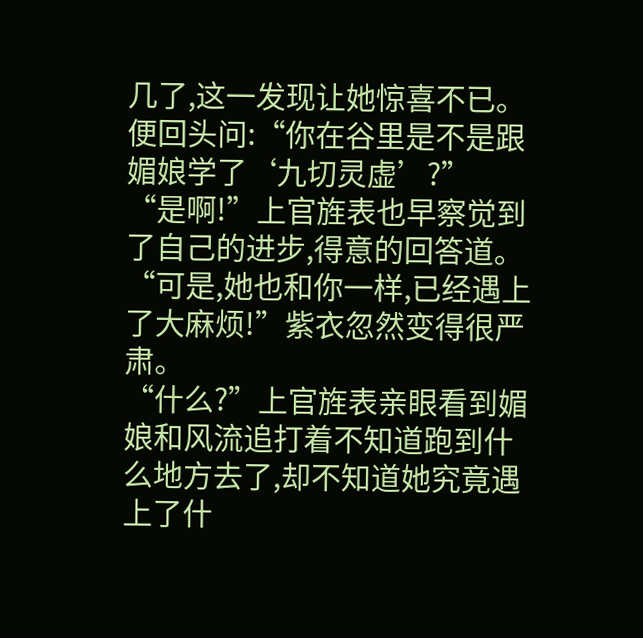几了,这一发现让她惊喜不已。便回头问:“你在谷里是不是跟媚娘学了‘九切灵虚’?”
“是啊!”上官旌表也早察觉到了自己的进步,得意的回答道。
“可是,她也和你一样,已经遇上了大麻烦!”紫衣忽然变得很严肃。
“什么?”上官旌表亲眼看到媚娘和风流追打着不知道跑到什么地方去了,却不知道她究竟遇上了什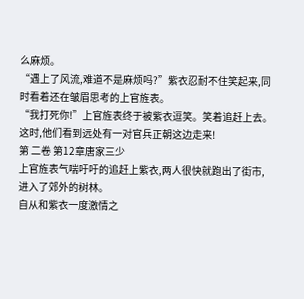么麻烦。
“遇上了风流,难道不是麻烦吗?”紫衣忍耐不住笑起来,同时看着还在皱眉思考的上官旌表。
“我打死你!”上官旌表终于被紫衣逗笑。笑着追赶上去。
这时,他们看到远处有一对官兵正朝这边走来!
第 二卷 第12章唐家三少
上官旌表气喘吁吁的追赶上紫衣,两人很快就跑出了街市,进入了郊外的树林。
自从和紫衣一度激情之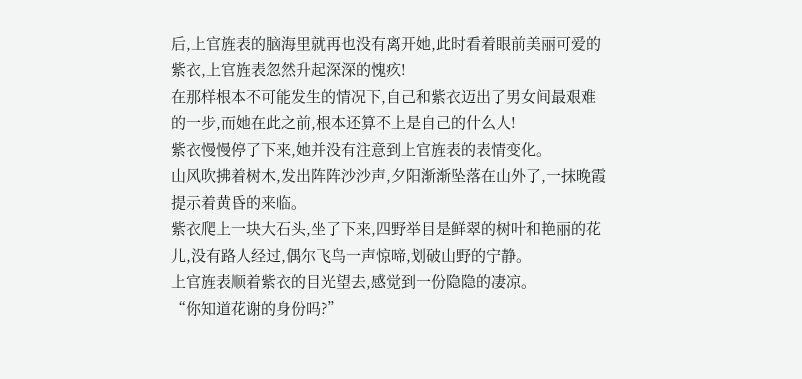后,上官旌表的脑海里就再也没有离开她,此时看着眼前美丽可爱的紫衣,上官旌表忽然升起深深的愧疚!
在那样根本不可能发生的情况下,自己和紫衣迈出了男女间最艰难的一步,而她在此之前,根本还算不上是自己的什么人!
紫衣慢慢停了下来,她并没有注意到上官旌表的表情变化。
山风吹拂着树木,发出阵阵沙沙声,夕阳渐渐坠落在山外了,一抹晚霞提示着黄昏的来临。
紫衣爬上一块大石头,坐了下来,四野举目是鲜翠的树叶和艳丽的花儿,没有路人经过,偶尔飞鸟一声惊啼,划破山野的宁静。
上官旌表顺着紫衣的目光望去,感觉到一份隐隐的凄凉。
“你知道花谢的身份吗?”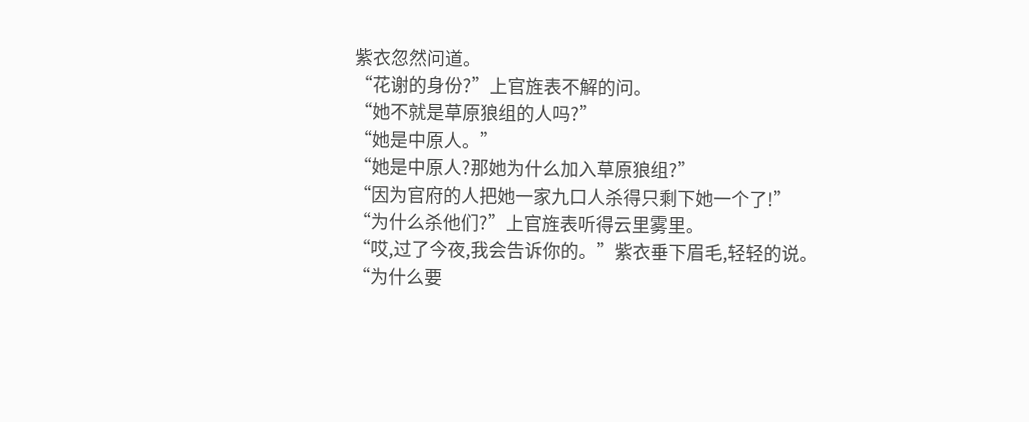紫衣忽然问道。
“花谢的身份?”上官旌表不解的问。
“她不就是草原狼组的人吗?”
“她是中原人。”
“她是中原人?那她为什么加入草原狼组?”
“因为官府的人把她一家九口人杀得只剩下她一个了!”
“为什么杀他们?”上官旌表听得云里雾里。
“哎,过了今夜,我会告诉你的。”紫衣垂下眉毛,轻轻的说。
“为什么要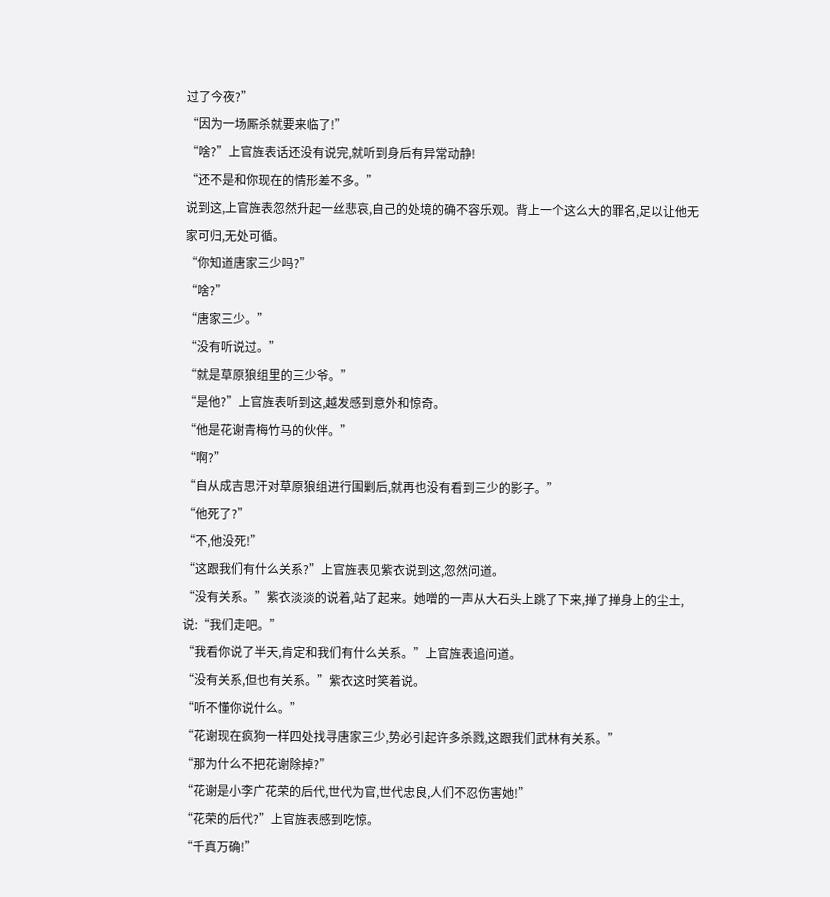过了今夜?”
“因为一场厮杀就要来临了!”
“啥?”上官旌表话还没有说完,就听到身后有异常动静!
“还不是和你现在的情形差不多。”
说到这,上官旌表忽然升起一丝悲哀,自己的处境的确不容乐观。背上一个这么大的罪名,足以让他无家可归,无处可循。
“你知道唐家三少吗?”
“啥?”
“唐家三少。”
“没有听说过。”
“就是草原狼组里的三少爷。”
“是他?”上官旌表听到这,越发感到意外和惊奇。
“他是花谢青梅竹马的伙伴。”
“啊?”
“自从成吉思汗对草原狼组进行围剿后,就再也没有看到三少的影子。”
“他死了?”
“不,他没死!”
“这跟我们有什么关系?”上官旌表见紫衣说到这,忽然问道。
“没有关系。”紫衣淡淡的说着,站了起来。她噌的一声从大石头上跳了下来,掸了掸身上的尘土,说:“我们走吧。”
“我看你说了半天,肯定和我们有什么关系。”上官旌表追问道。
“没有关系,但也有关系。”紫衣这时笑着说。
“听不懂你说什么。”
“花谢现在疯狗一样四处找寻唐家三少,势必引起许多杀戮,这跟我们武林有关系。”
“那为什么不把花谢除掉?”
“花谢是小李广花荣的后代,世代为官,世代忠良,人们不忍伤害她!”
“花荣的后代?”上官旌表感到吃惊。
“千真万确!”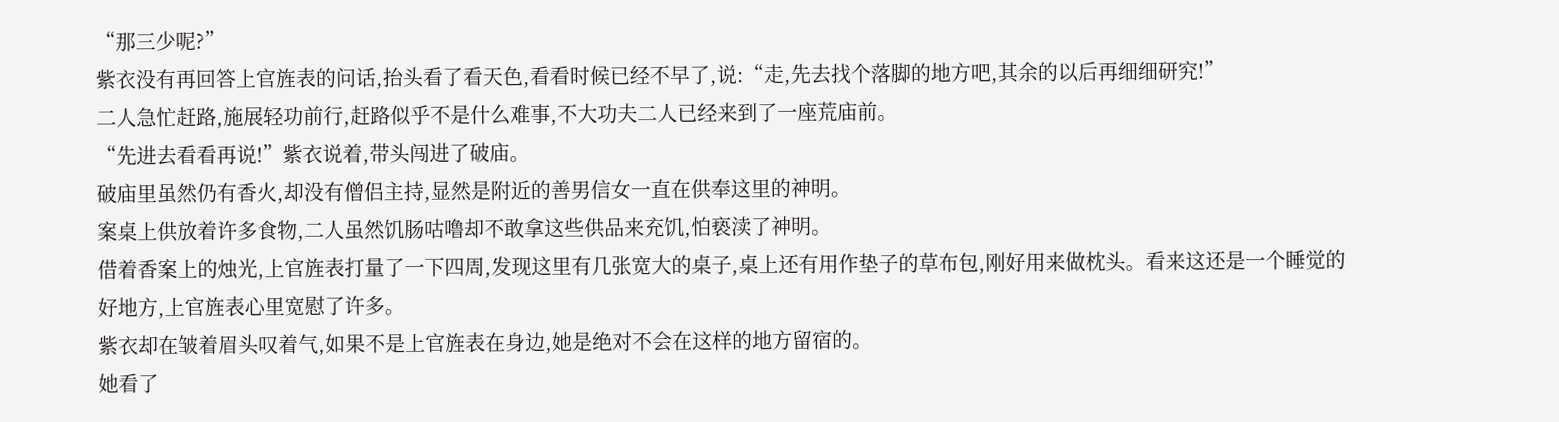“那三少呢?”
紫衣没有再回答上官旌表的问话,抬头看了看天色,看看时候已经不早了,说:“走,先去找个落脚的地方吧,其余的以后再细细研究!”
二人急忙赶路,施展轻功前行,赶路似乎不是什么难事,不大功夫二人已经来到了一座荒庙前。
“先进去看看再说!”紫衣说着,带头闯进了破庙。
破庙里虽然仍有香火,却没有僧侣主持,显然是附近的善男信女一直在供奉这里的神明。
案桌上供放着许多食物,二人虽然饥肠咕噜却不敢拿这些供品来充饥,怕亵渎了神明。
借着香案上的烛光,上官旌表打量了一下四周,发现这里有几张宽大的桌子,桌上还有用作垫子的草布包,刚好用来做枕头。看来这还是一个睡觉的好地方,上官旌表心里宽慰了许多。
紫衣却在皱着眉头叹着气,如果不是上官旌表在身边,她是绝对不会在这样的地方留宿的。
她看了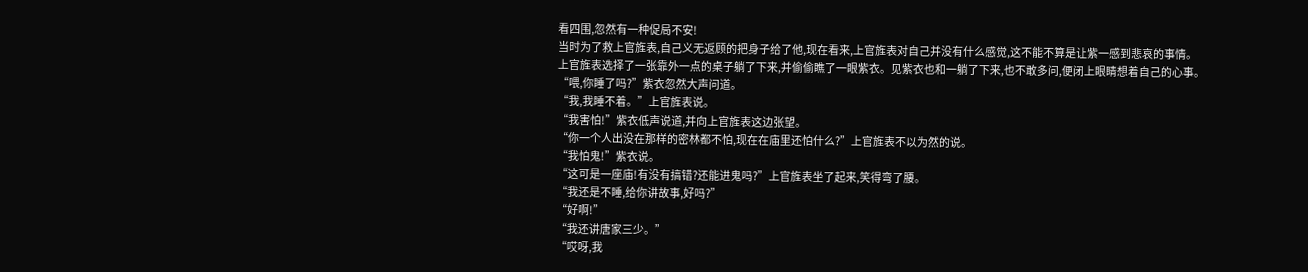看四围,忽然有一种促局不安!
当时为了救上官旌表,自己义无返顾的把身子给了他,现在看来,上官旌表对自己并没有什么感觉,这不能不算是让紫一感到悲哀的事情。
上官旌表选择了一张靠外一点的桌子躺了下来,并偷偷瞧了一眼紫衣。见紫衣也和一躺了下来,也不敢多问,便闭上眼睛想着自己的心事。
“喂,你睡了吗?”紫衣忽然大声问道。
“我,我睡不着。”上官旌表说。
“我害怕!”紫衣低声说道,并向上官旌表这边张望。
“你一个人出没在那样的密林都不怕,现在在庙里还怕什么?”上官旌表不以为然的说。
“我怕鬼!”紫衣说。
“这可是一座庙!有没有搞错?还能进鬼吗?”上官旌表坐了起来,笑得弯了腰。
“我还是不睡,给你讲故事,好吗?”
“好啊!”
“我还讲唐家三少。”
“哎呀,我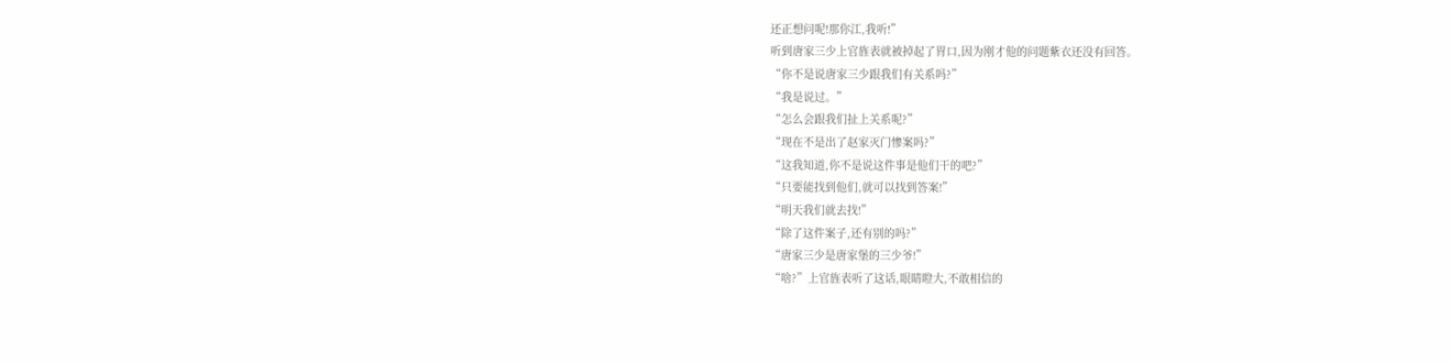还正想问呢!那你江,我听!”
听到唐家三少上官旌表就被掉起了胃口,因为刚才他的问题紫衣还没有回答。
“你不是说唐家三少跟我们有关系吗?”
“我是说过。”
“怎么会跟我们扯上关系呢?”
“现在不是出了赵家灭门惨案吗?”
“这我知道,你不是说这件事是他们干的吧?”
“只要能找到他们,就可以找到答案!”
“明天我们就去找!”
“除了这件案子,还有别的吗?”
“唐家三少是唐家堡的三少爷!”
“啥?”上官旌表听了这话,眼睛瞪大,不敢相信的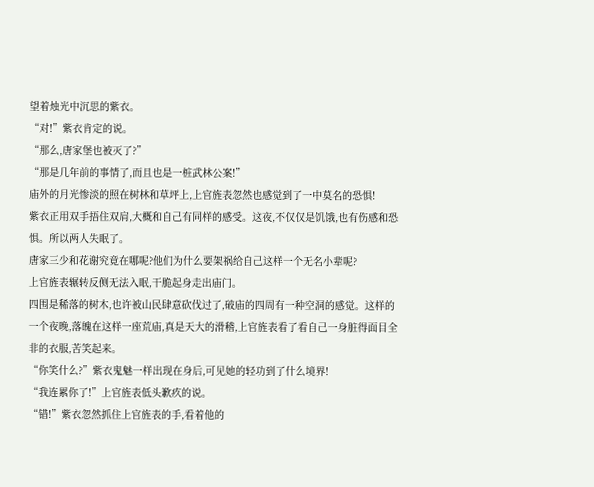望着烛光中沉思的紫衣。
“对!”紫衣肯定的说。
“那么,唐家堡也被灭了?”
“那是几年前的事情了,而且也是一桩武林公案!”
庙外的月光惨淡的照在树林和草坪上,上官旌表忽然也感觉到了一中莫名的恐惧!
紫衣正用双手捂住双肩,大概和自己有同样的感受。这夜,不仅仅是饥饿,也有伤感和恐惧。所以两人失眠了。
唐家三少和花谢究竟在哪呢?他们为什么要架祸给自己这样一个无名小辈呢?
上官旌表辗转反侧无法入眠,干脆起身走出庙门。
四围是稀落的树木,也许被山民肆意砍伐过了,破庙的四周有一种空洞的感觉。这样的一个夜晚,落魄在这样一座荒庙,真是天大的滑稽,上官旌表看了看自己一身脏得面目全非的衣服,苦笑起来。
“你笑什么?”紫衣鬼魅一样出现在身后,可见她的轻功到了什么境界!
“我连累你了!”上官旌表低头歉疚的说。
“错!”紫衣忽然抓住上官旌表的手,看着他的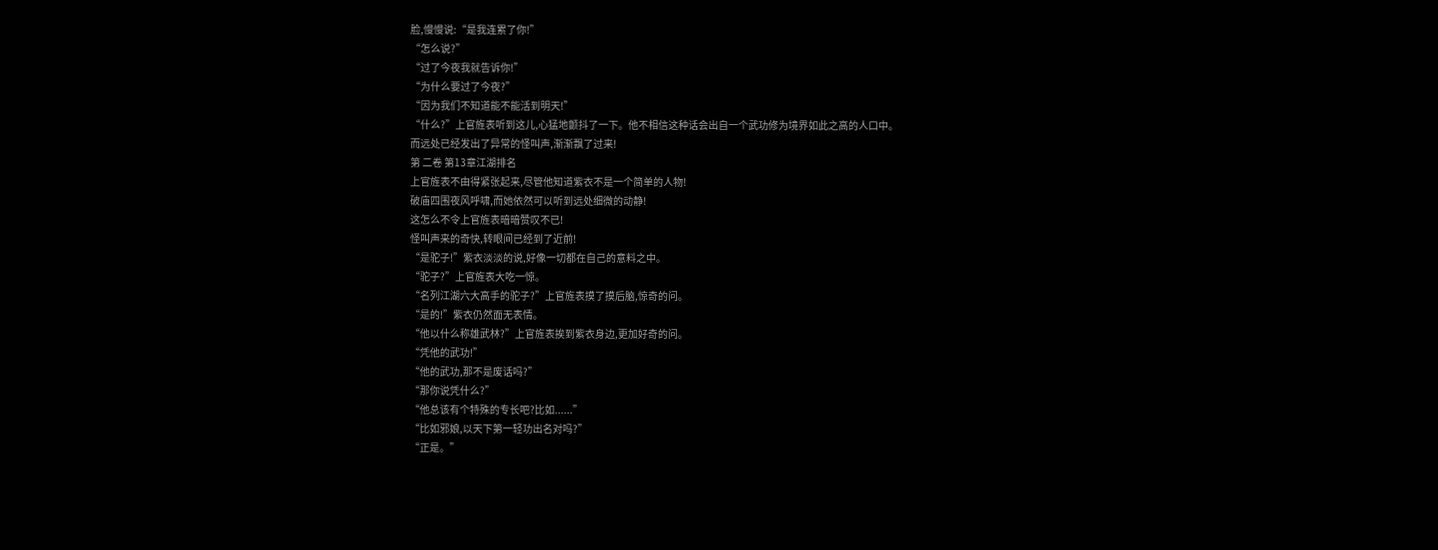脸,慢慢说:“是我连累了你!”
“怎么说?”
“过了今夜我就告诉你!”
“为什么要过了今夜?”
“因为我们不知道能不能活到明天!”
“什么?”上官旌表听到这儿,心猛地颤抖了一下。他不相信这种话会出自一个武功修为境界如此之高的人口中。
而远处已经发出了异常的怪叫声,渐渐飘了过来!
第 二卷 第13章江湖排名
上官旌表不由得紧张起来,尽管他知道紫衣不是一个简单的人物!
破庙四围夜风呼啸,而她依然可以听到远处细微的动静!
这怎么不令上官旌表暗暗赞叹不已!
怪叫声来的奇快,转眼间已经到了近前!
“是驼子!”紫衣淡淡的说,好像一切都在自己的意料之中。
“驼子?”上官旌表大吃一惊。
“名列江湖六大高手的驼子?”上官旌表摸了摸后脑,惊奇的问。
“是的!”紫衣仍然面无表情。
“他以什么称雄武林?”上官旌表挨到紫衣身边,更加好奇的问。
“凭他的武功!”
“他的武功,那不是废话吗?”
“那你说凭什么?”
“他总该有个特殊的专长吧?比如......”
“比如邪娘,以天下第一轻功出名对吗?”
“正是。”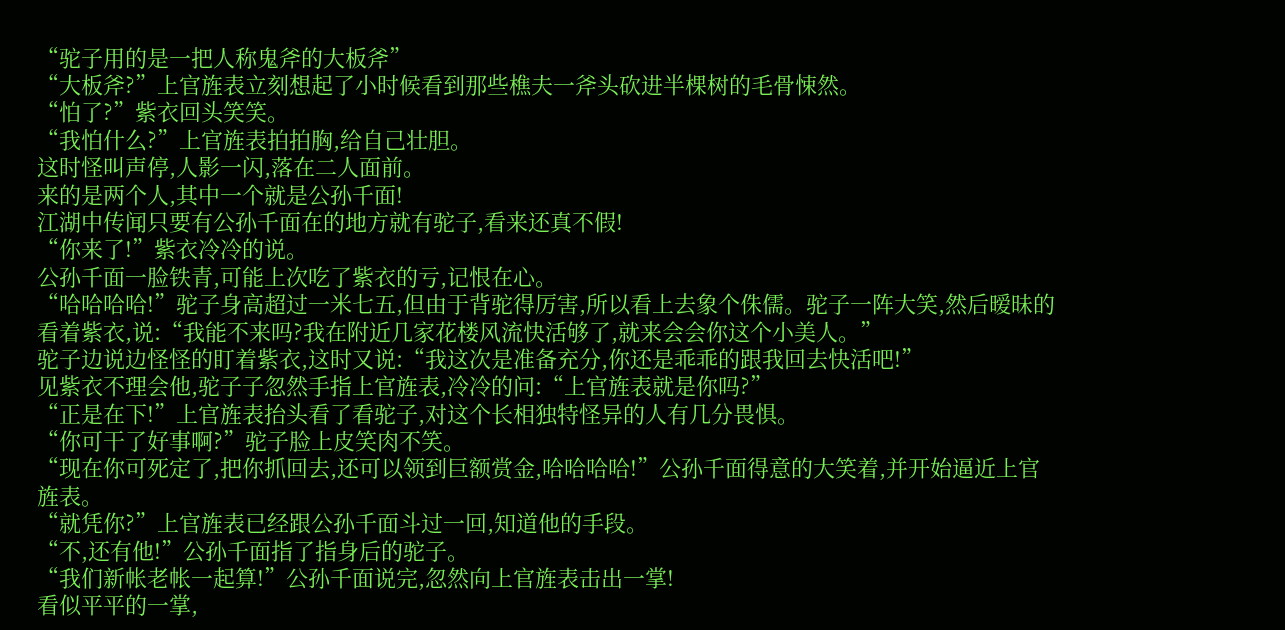“驼子用的是一把人称鬼斧的大板斧”
“大板斧?”上官旌表立刻想起了小时候看到那些樵夫一斧头砍进半棵树的毛骨悚然。
“怕了?”紫衣回头笑笑。
“我怕什么?”上官旌表拍拍胸,给自己壮胆。
这时怪叫声停,人影一闪,落在二人面前。
来的是两个人,其中一个就是公孙千面!
江湖中传闻只要有公孙千面在的地方就有驼子,看来还真不假!
“你来了!”紫衣冷冷的说。
公孙千面一脸铁青,可能上次吃了紫衣的亏,记恨在心。
“哈哈哈哈!”驼子身高超过一米七五,但由于背驼得厉害,所以看上去象个侏儒。驼子一阵大笑,然后暧昧的看着紫衣,说:“我能不来吗?我在附近几家花楼风流快活够了,就来会会你这个小美人。”
驼子边说边怪怪的盯着紫衣,这时又说:“我这次是准备充分,你还是乖乖的跟我回去快活吧!”
见紫衣不理会他,驼子子忽然手指上官旌表,冷冷的问:“上官旌表就是你吗?”
“正是在下!”上官旌表抬头看了看驼子,对这个长相独特怪异的人有几分畏惧。
“你可干了好事啊?”驼子脸上皮笑肉不笑。
“现在你可死定了,把你抓回去,还可以领到巨额赏金,哈哈哈哈!”公孙千面得意的大笑着,并开始逼近上官旌表。
“就凭你?”上官旌表已经跟公孙千面斗过一回,知道他的手段。
“不,还有他!”公孙千面指了指身后的驼子。
“我们新帐老帐一起算!”公孙千面说完,忽然向上官旌表击出一掌!
看似平平的一掌,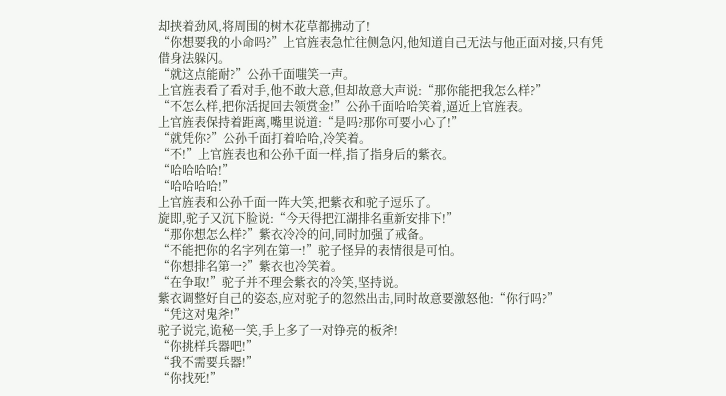却挟着劲风,将周围的树木花草都拂动了!
“你想要我的小命吗?”上官旌表急忙往侧急闪,他知道自己无法与他正面对接,只有凭借身法躲闪。
“就这点能耐?”公孙千面嗤笑一声。
上官旌表看了看对手,他不敢大意,但却故意大声说:“那你能把我怎么样?”
“不怎么样,把你活捉回去领赏金!”公孙千面哈哈笑着,逼近上官旌表。
上官旌表保持着距离,嘴里说道:“是吗?那你可要小心了!”
“就凭你?”公孙千面打着哈哈,冷笑着。
“不!”上官旌表也和公孙千面一样,指了指身后的紫衣。
“哈哈哈哈!”
“哈哈哈哈!”
上官旌表和公孙千面一阵大笑,把紫衣和驼子逗乐了。
旋即,驼子又沉下脸说:“今天得把江湖排名重新安排下!”
“那你想怎么样?”紫衣冷冷的问,同时加强了戒备。
“不能把你的名字列在第一!”驼子怪异的表情很是可怕。
“你想排名第一?”紫衣也冷笑着。
“在争取!”驼子并不理会紫衣的冷笑,坚持说。
紫衣调整好自己的姿态,应对驼子的忽然出击,同时故意要激怒他:“你行吗?”
“凭这对鬼斧!”
驼子说完,诡秘一笑,手上多了一对铮亮的板斧!
“你挑样兵器吧!”
“我不需要兵器!”
“你找死!”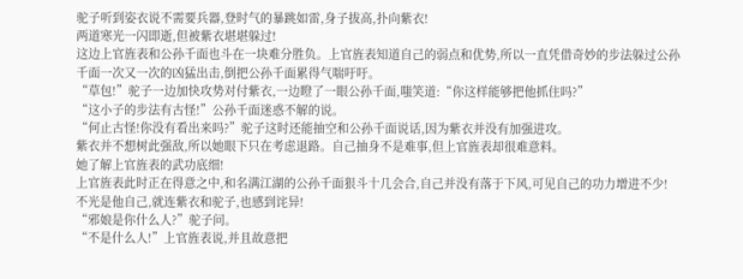驼子听到姿衣说不需要兵器,登时气的暴跳如雷,身子拔高,扑向紫衣!
两道寒光一闪即逝,但被紫衣堪堪躲过!
这边上官旌表和公孙千面也斗在一块难分胜负。上官旌表知道自己的弱点和优势,所以一直凭借奇妙的步法躲过公孙千面一次又一次的凶猛出击,倒把公孙千面累得气喘吁吁。
“草包!”驼子一边加快攻势对付紫衣,一边瞪了一眼公孙千面,嗤笑道:“你这样能够把他抓住吗?”
“这小子的步法有古怪!”公孙千面迷惑不解的说。
“何止古怪!你没有看出来吗?”驼子这时还能抽空和公孙千面说话,因为紫衣并没有加强进攻。
紫衣并不想树此强敌,所以她眼下只在考虑退路。自己抽身不是难事,但上官旌表却很难意料。
她了解上官旌表的武功底细!
上官旌表此时正在得意之中,和名满江湖的公孙千面狠斗十几会合,自己并没有落于下风,可见自己的功力增进不少!
不光是他自己,就连紫衣和驼子,也感到诧异!
“邪娘是你什么人?”驼子问。
“不是什么人!”上官旌表说,并且故意把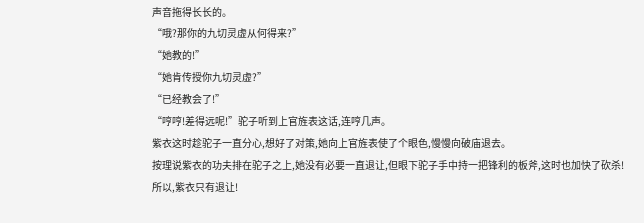声音拖得长长的。
“哦?那你的九切灵虚从何得来?”
“她教的!”
“她肯传授你九切灵虚?”
“已经教会了!”
“哼哼!差得远呢!”驼子听到上官旌表这话,连哼几声。
紫衣这时趁驼子一直分心,想好了对策,她向上官旌表使了个眼色,慢慢向破庙退去。
按理说紫衣的功夫排在驼子之上,她没有必要一直退让,但眼下驼子手中持一把锋利的板斧,这时也加快了砍杀!
所以,紫衣只有退让!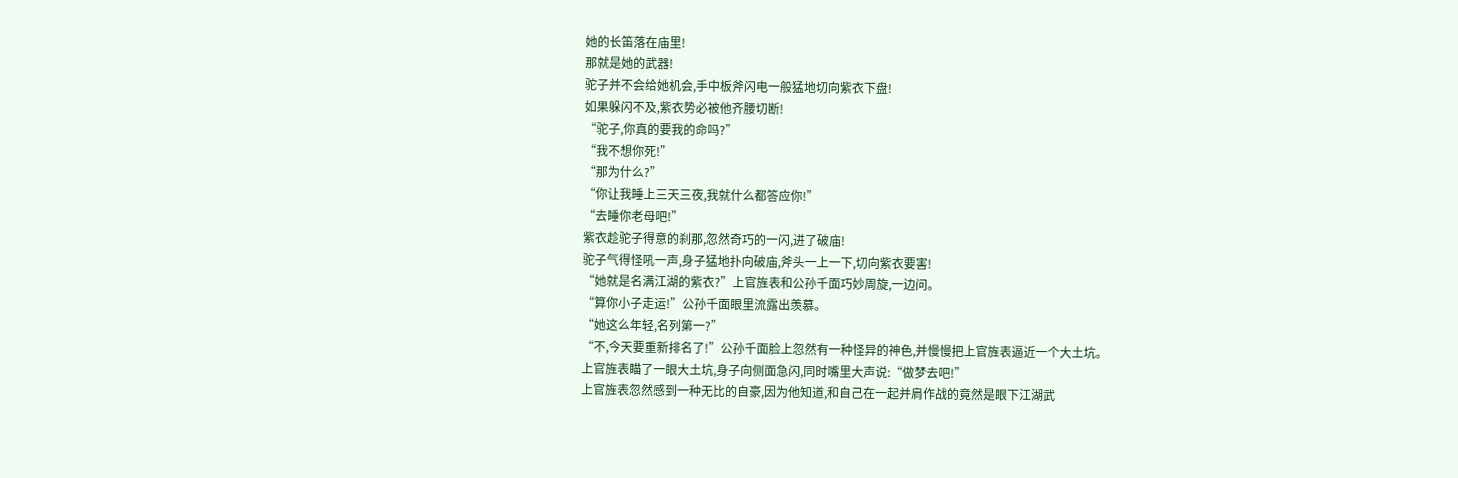她的长笛落在庙里!
那就是她的武器!
驼子并不会给她机会,手中板斧闪电一般猛地切向紫衣下盘!
如果躲闪不及,紫衣势必被他齐腰切断!
“驼子,你真的要我的命吗?”
“我不想你死!”
“那为什么?”
“你让我睡上三天三夜,我就什么都答应你!”
“去睡你老母吧!”
紫衣趁驼子得意的刹那,忽然奇巧的一闪,进了破庙!
驼子气得怪吼一声,身子猛地扑向破庙,斧头一上一下,切向紫衣要害!
“她就是名满江湖的紫衣?”上官旌表和公孙千面巧妙周旋,一边问。
“算你小子走运!”公孙千面眼里流露出羡慕。
“她这么年轻,名列第一?”
“不,今天要重新排名了!”公孙千面脸上忽然有一种怪异的神色,并慢慢把上官旌表逼近一个大土坑。
上官旌表瞄了一眼大土坑,身子向侧面急闪,同时嘴里大声说:“做梦去吧!”
上官旌表忽然感到一种无比的自豪,因为他知道,和自己在一起并肩作战的竟然是眼下江湖武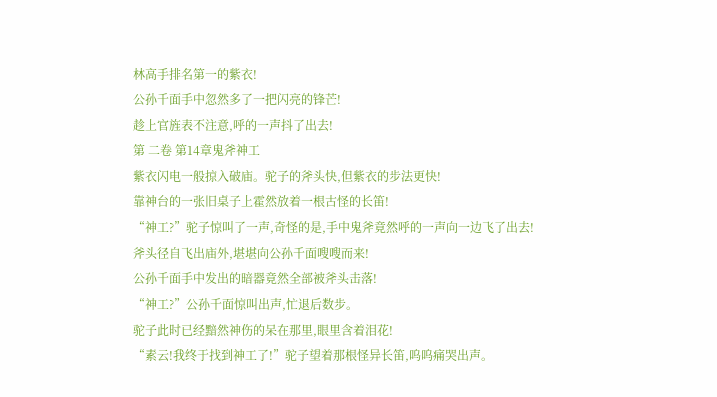林高手排名第一的紫衣!
公孙千面手中忽然多了一把闪亮的锋芒!
趁上官旌表不注意,呼的一声抖了出去!
第 二卷 第14章鬼斧神工
紫衣闪电一般掠入破庙。驼子的斧头快,但紫衣的步法更快!
靠神台的一张旧桌子上霍然放着一根古怪的长笛!
“神工?”驼子惊叫了一声,奇怪的是,手中鬼斧竟然呼的一声向一边飞了出去!
斧头径自飞出庙外,堪堪向公孙千面嗖嗖而来!
公孙千面手中发出的暗器竟然全部被斧头击落!
“神工?”公孙千面惊叫出声,忙退后数步。
驼子此时已经黯然神伤的呆在那里,眼里含着泪花!
“素云!我终于找到神工了!”驼子望着那根怪异长笛,呜呜痛哭出声。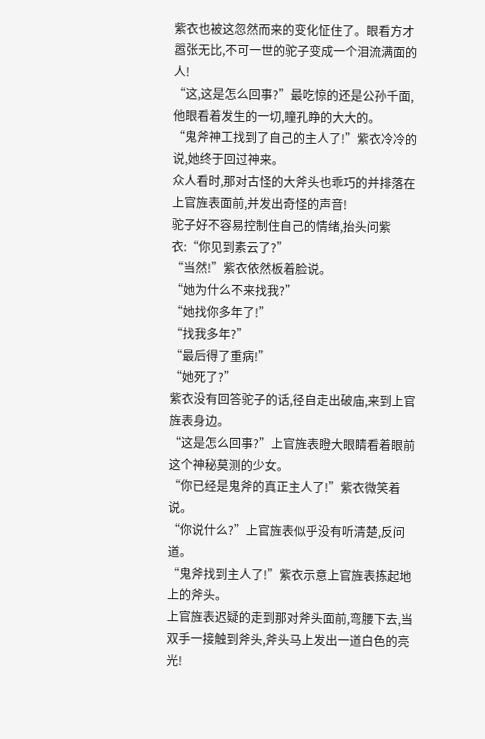紫衣也被这忽然而来的变化怔住了。眼看方才嚣张无比,不可一世的驼子变成一个泪流满面的人!
“这,这是怎么回事?”最吃惊的还是公孙千面,他眼看着发生的一切,瞳孔睁的大大的。
“鬼斧神工找到了自己的主人了!”紫衣冷冷的说,她终于回过神来。
众人看时,那对古怪的大斧头也乖巧的并排落在上官旌表面前,并发出奇怪的声音!
驼子好不容易控制住自己的情绪,抬头问紫衣:“你见到素云了?”
“当然!”紫衣依然板着脸说。
“她为什么不来找我?”
“她找你多年了!”
“找我多年?”
“最后得了重病!”
“她死了?”
紫衣没有回答驼子的话,径自走出破庙,来到上官旌表身边。
“这是怎么回事?”上官旌表瞪大眼睛看着眼前这个神秘莫测的少女。
“你已经是鬼斧的真正主人了!”紫衣微笑着说。
“你说什么?”上官旌表似乎没有听清楚,反问道。
“鬼斧找到主人了!”紫衣示意上官旌表拣起地上的斧头。
上官旌表迟疑的走到那对斧头面前,弯腰下去,当双手一接触到斧头,斧头马上发出一道白色的亮光!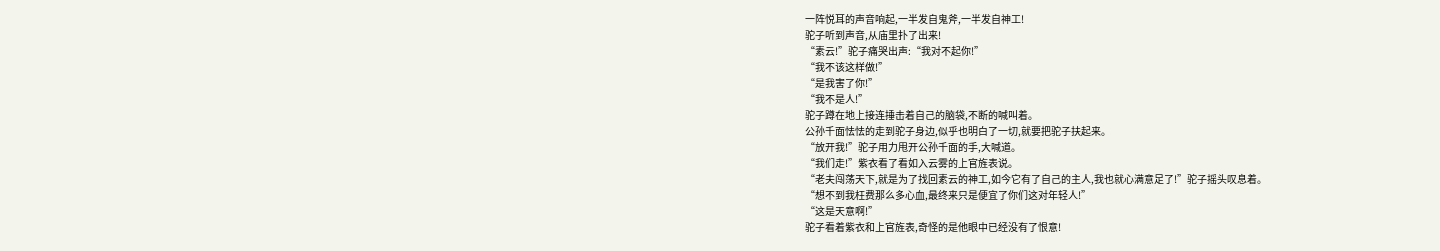一阵悦耳的声音响起,一半发自鬼斧,一半发自神工!
驼子听到声音,从庙里扑了出来!
“素云!”驼子痛哭出声:“我对不起你!”
“我不该这样做!”
“是我害了你!”
“我不是人!”
驼子蹲在地上接连捶击着自己的脑袋,不断的喊叫着。
公孙千面怯怯的走到驼子身边,似乎也明白了一切,就要把驼子扶起来。
“放开我!”驼子用力甩开公孙千面的手,大喊道。
“我们走!”紫衣看了看如入云雾的上官旌表说。
“老夫闯荡天下,就是为了找回素云的神工,如今它有了自己的主人,我也就心满意足了!”驼子摇头叹息着。
“想不到我枉费那么多心血,最终来只是便宜了你们这对年轻人!”
“这是天意啊!”
驼子看着紫衣和上官旌表,奇怪的是他眼中已经没有了恨意!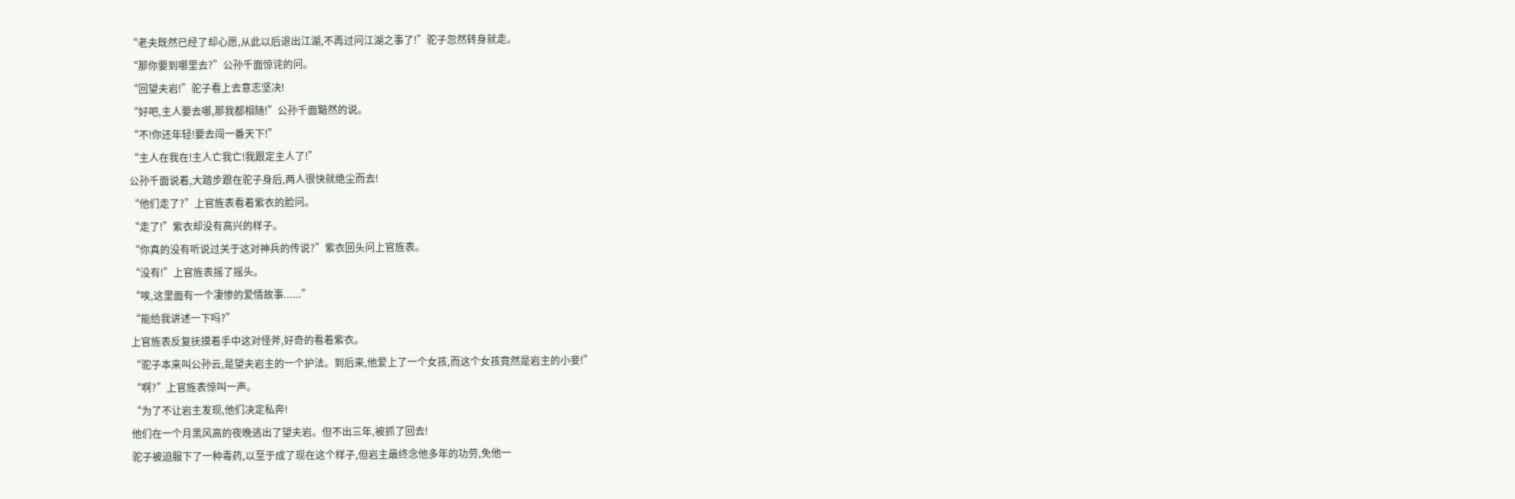“老夫既然已经了却心愿,从此以后退出江湖,不再过问江湖之事了!”驼子忽然转身就走。
“那你要到哪里去?”公孙千面惊诧的问。
“回望夫岩!”驼子看上去意志坚决!
“好吧,主人要去哪,那我都相随!”公孙千面黯然的说。
“不!你还年轻!要去闯一番天下!”
“主人在我在!主人亡我亡!我跟定主人了!”
公孙千面说着,大踏步跟在驼子身后,两人很快就绝尘而去!
“他们走了?”上官旌表看着紫衣的脸问。
“走了!”紫衣却没有高兴的样子。
“你真的没有听说过关于这对神兵的传说?”紫衣回头问上官旌表。
“没有!”上官旌表摇了摇头。
“唉,这里面有一个凄惨的爱情故事......”
“能给我讲述一下吗?”
上官旌表反复抚摸着手中这对怪斧,好奇的看着紫衣。
“驼子本来叫公孙云,是望夫岩主的一个护法。到后来,他爱上了一个女孩,而这个女孩竟然是岩主的小妾!”
“啊?”上官旌表惊叫一声。
“为了不让岩主发现,他们决定私奔!
他们在一个月黑风高的夜晚逃出了望夫岩。但不出三年,被抓了回去!
驼子被迫服下了一种毒药,以至于成了现在这个样子,但岩主最终念他多年的功劳,免他一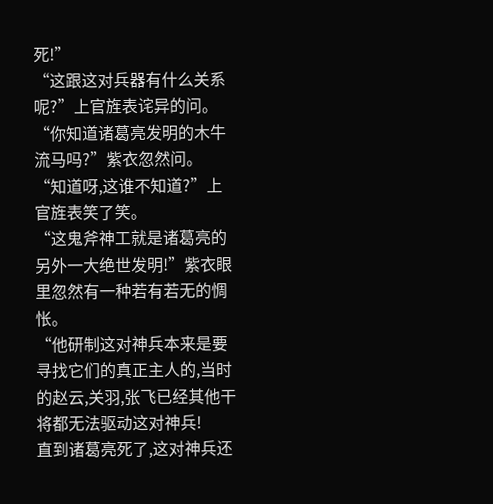死!”
“这跟这对兵器有什么关系呢?”上官旌表诧异的问。
“你知道诸葛亮发明的木牛流马吗?”紫衣忽然问。
“知道呀,这谁不知道?”上官旌表笑了笑。
“这鬼斧神工就是诸葛亮的另外一大绝世发明!”紫衣眼里忽然有一种若有若无的惆怅。
“他研制这对神兵本来是要寻找它们的真正主人的,当时的赵云,关羽,张飞已经其他干将都无法驱动这对神兵!
直到诸葛亮死了,这对神兵还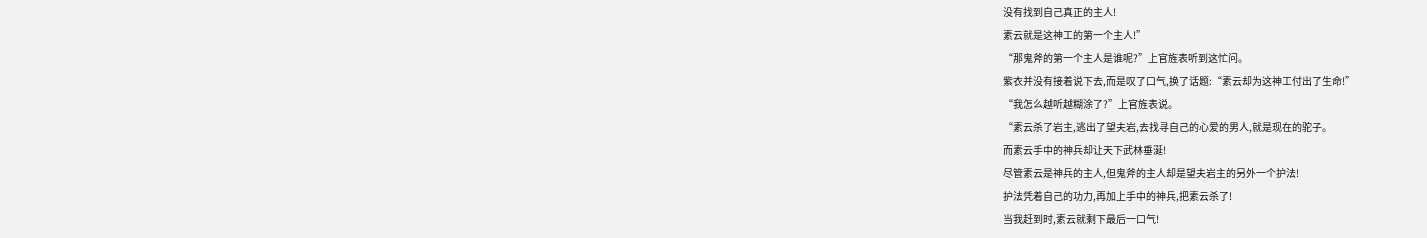没有找到自己真正的主人!
素云就是这神工的第一个主人!”
“那鬼斧的第一个主人是谁呢?”上官旌表听到这忙问。
紫衣并没有接着说下去,而是叹了口气,换了话题:“素云却为这神工付出了生命!”
“我怎么越听越糊涂了?”上官旌表说。
“素云杀了岩主,逃出了望夫岩,去找寻自己的心爱的男人,就是现在的驼子。
而素云手中的神兵却让天下武林垂涎!
尽管素云是神兵的主人,但鬼斧的主人却是望夫岩主的另外一个护法!
护法凭着自己的功力,再加上手中的神兵,把素云杀了!
当我赶到时,素云就剩下最后一口气!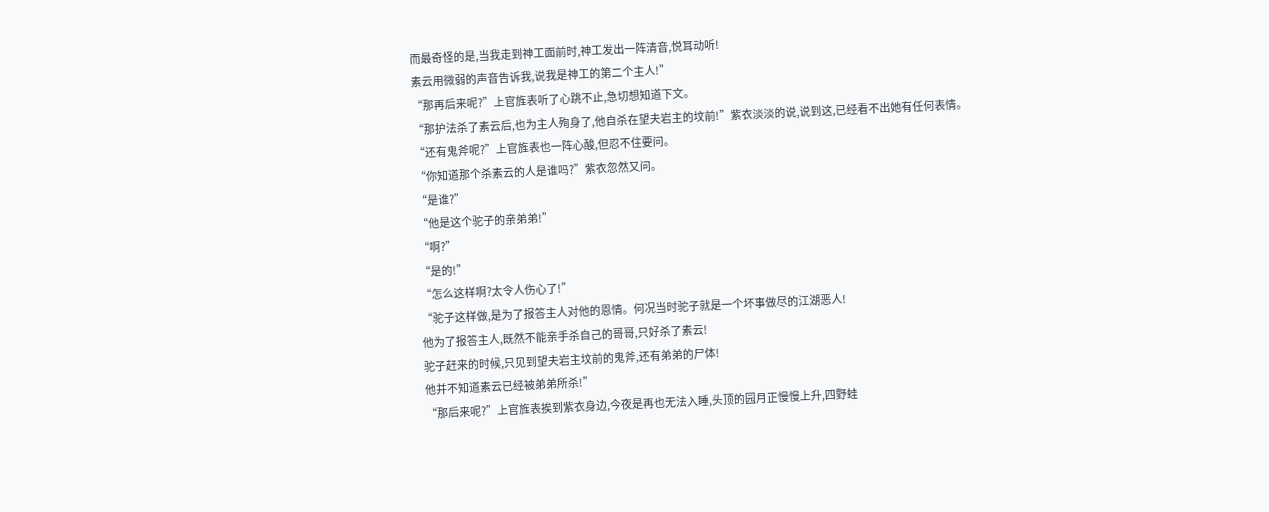而最奇怪的是,当我走到神工面前时,神工发出一阵清音,悦耳动听!
素云用微弱的声音告诉我,说我是神工的第二个主人!”
“那再后来呢?”上官旌表听了心跳不止,急切想知道下文。
“那护法杀了素云后,也为主人殉身了,他自杀在望夫岩主的坟前!”紫衣淡淡的说,说到这,已经看不出她有任何表情。
“还有鬼斧呢?”上官旌表也一阵心酸,但忍不住要问。
“你知道那个杀素云的人是谁吗?”紫衣忽然又问。
“是谁?”
“他是这个驼子的亲弟弟!”
“啊?”
“是的!”
“怎么这样啊?太令人伤心了!”
“驼子这样做,是为了报答主人对他的恩情。何况当时驼子就是一个坏事做尽的江湖恶人!
他为了报答主人,既然不能亲手杀自己的哥哥,只好杀了素云!
驼子赶来的时候,只见到望夫岩主坟前的鬼斧,还有弟弟的尸体!
他并不知道素云已经被弟弟所杀!”
“那后来呢?”上官旌表挨到紫衣身边,今夜是再也无法入睡,头顶的园月正慢慢上升,四野蛙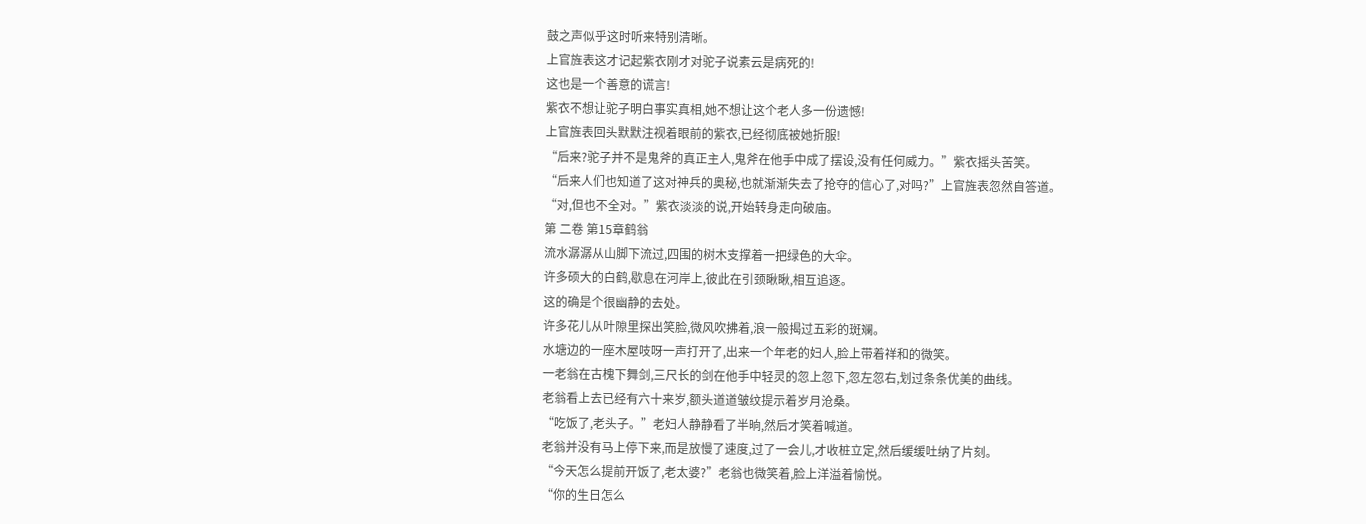鼓之声似乎这时听来特别清晰。
上官旌表这才记起紫衣刚才对驼子说素云是病死的!
这也是一个善意的谎言!
紫衣不想让驼子明白事实真相,她不想让这个老人多一份遗憾!
上官旌表回头默默注视着眼前的紫衣,已经彻底被她折服!
“后来?驼子并不是鬼斧的真正主人,鬼斧在他手中成了摆设,没有任何威力。”紫衣摇头苦笑。
“后来人们也知道了这对神兵的奥秘,也就渐渐失去了抢夺的信心了,对吗?”上官旌表忽然自答道。
“对,但也不全对。”紫衣淡淡的说,开始转身走向破庙。
第 二卷 第15章鹤翁
流水潺潺从山脚下流过,四围的树木支撑着一把绿色的大伞。
许多硕大的白鹤,歇息在河岸上,彼此在引颈瞅瞅,相互追逐。
这的确是个很幽静的去处。
许多花儿从叶隙里探出笑脸,微风吹拂着,浪一般揭过五彩的斑斓。
水塘边的一座木屋吱呀一声打开了,出来一个年老的妇人,脸上带着祥和的微笑。
一老翁在古槐下舞剑,三尺长的剑在他手中轻灵的忽上忽下,忽左忽右,划过条条优美的曲线。
老翁看上去已经有六十来岁,额头道道皱纹提示着岁月沧桑。
“吃饭了,老头子。”老妇人静静看了半晌,然后才笑着喊道。
老翁并没有马上停下来,而是放慢了速度,过了一会儿,才收桩立定,然后缓缓吐纳了片刻。
“今天怎么提前开饭了,老太婆?”老翁也微笑着,脸上洋溢着愉悦。
“你的生日怎么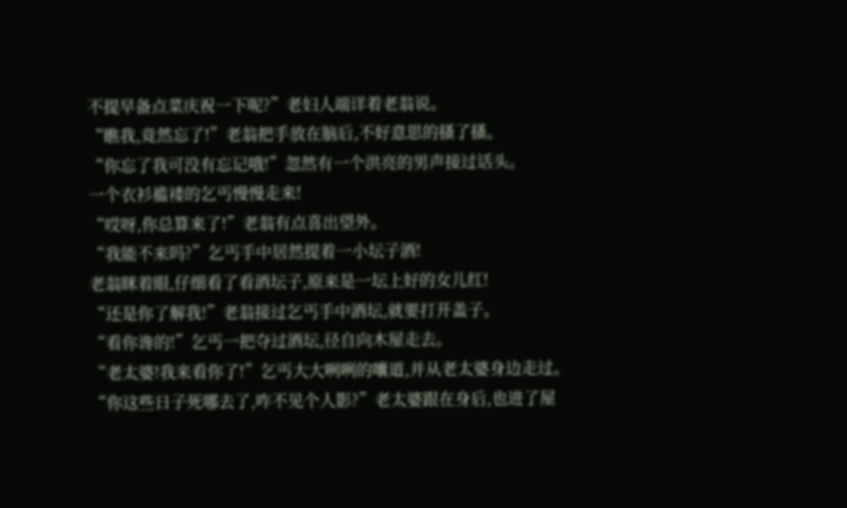不提早备点菜庆祝一下呢?”老妇人端详着老翁说。
“瞧我,竟然忘了!”老翁把手放在脑后,不好意思的搔了搔。
“你忘了我可没有忘记哦!”忽然有一个洪亮的男声接过话头。
一个衣衫褴褛的乞丐慢慢走来!
“哎呀,你总算来了!”老翁有点喜出望外。
“我能不来吗?”乞丐手中居然提着一小坛子酒!
老翁眯着眼,仔细看了看酒坛子,原来是一坛上好的女儿红!
“还是你了解我!”老翁接过乞丐手中酒坛,就要打开盖子。
“看你谗的!”乞丐一把夺过酒坛,径自向木屋走去。
“老太婆!我来看你了!”乞丐大大咧咧的囔道,并从老太婆身边走过。
“你这些日子死哪去了,咋不见个人影?”老太婆跟在身后,也进了屋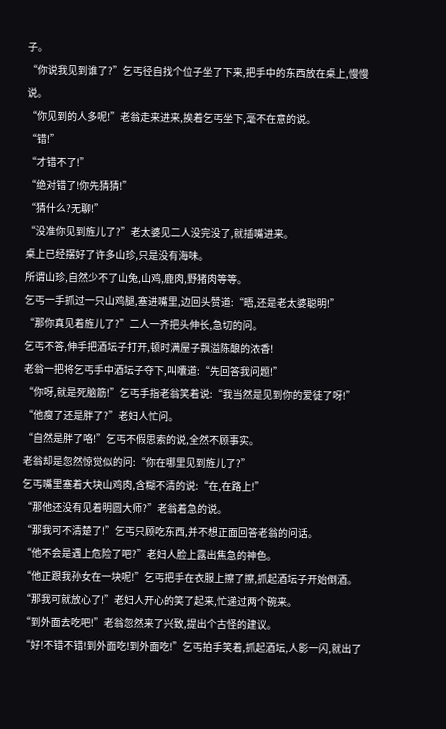子。
“你说我见到谁了?”乞丐径自找个位子坐了下来,把手中的东西放在桌上,慢慢说。
“你见到的人多呢!”老翁走来进来,挨着乞丐坐下,毫不在意的说。
“错!”
“才错不了!”
“绝对错了!你先猜猜!”
“猜什么?无聊!”
“没准你见到旌儿了?”老太婆见二人没完没了,就插嘴进来。
桌上已经摆好了许多山珍,只是没有海味。
所谓山珍,自然少不了山兔,山鸡,鹿肉,野猪肉等等。
乞丐一手抓过一只山鸡腿,塞进嘴里,边回头赞道:“晤,还是老太婆聪明!”
“那你真见着旌儿了?”二人一齐把头伸长,急切的问。
乞丐不答,伸手把酒坛子打开,顿时满屋子飘溢陈酿的浓香!
老翁一把将乞丐手中酒坛子夺下,叫囔道:“先回答我问题!”
“你呀,就是死脑筋!”乞丐手指老翁笑着说:“我当然是见到你的爱徒了呀!”
“他瘦了还是胖了?”老妇人忙问。
“自然是胖了咯!”乞丐不假思索的说,全然不顾事实。
老翁却是忽然惊觉似的问:“你在哪里见到旌儿了?”
乞丐嘴里塞着大块山鸡肉,含糊不清的说:“在,在路上!”
“那他还没有见着明圆大师?”老翁着急的说。
“那我可不清楚了!”乞丐只顾吃东西,并不想正面回答老翁的问话。
“他不会是遇上危险了吧?”老妇人脸上露出焦急的神色。
“他正跟我孙女在一块呢!”乞丐把手在衣服上擦了擦,抓起酒坛子开始倒酒。
“那我可就放心了!”老妇人开心的笑了起来,忙递过两个碗来。
“到外面去吃吧!”老翁忽然来了兴致,提出个古怪的建议。
“好!不错不错!到外面吃!到外面吃!”乞丐拍手笑着,抓起酒坛,人影一闪,就出了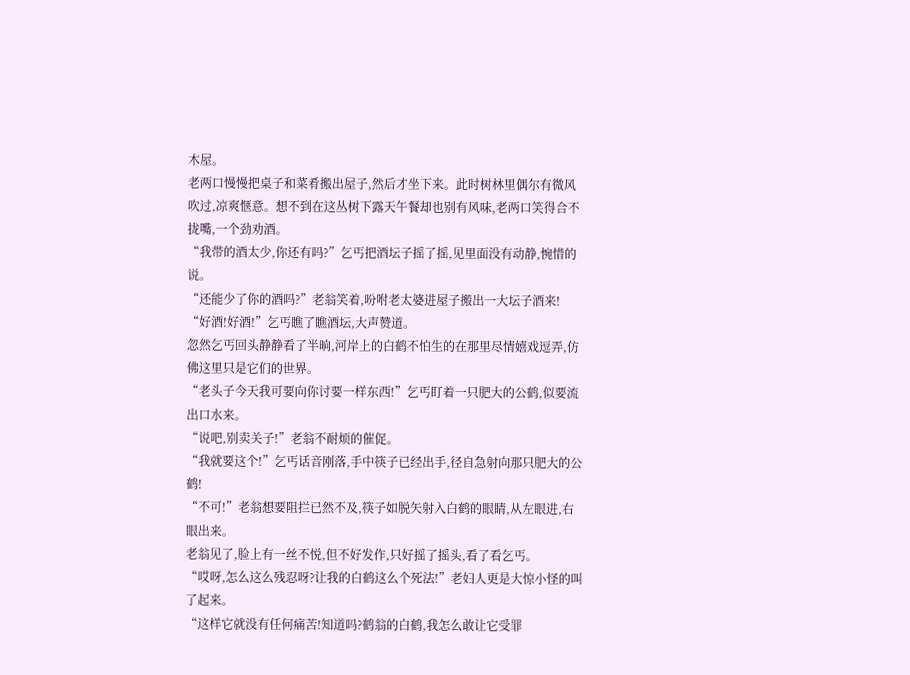木屋。
老两口慢慢把桌子和菜肴搬出屋子,然后才坐下来。此时树林里偶尔有微风吹过,凉爽惬意。想不到在这丛树下露天午餐却也别有风味,老两口笑得合不拢嘴,一个劲劝酒。
“我带的酒太少,你还有吗?”乞丐把酒坛子摇了摇,见里面没有动静,惋惜的说。
“还能少了你的酒吗?”老翁笑着,吩咐老太婆进屋子搬出一大坛子酒来!
“好酒!好酒!”乞丐瞧了瞧酒坛,大声赞道。
忽然乞丐回头静静看了半晌,河岸上的白鹤不怕生的在那里尽情嬉戏逗弄,仿佛这里只是它们的世界。
“老头子今天我可要向你讨要一样东西!”乞丐盯着一只肥大的公鹤,似要流出口水来。
“说吧,别卖关子!”老翁不耐烦的催促。
“我就要这个!”乞丐话音刚落,手中筷子已经出手,径自急射向那只肥大的公鹤!
“不可!”老翁想要阻拦已然不及,筷子如脱矢射入白鹤的眼睛,从左眼进,右眼出来。
老翁见了,脸上有一丝不悦,但不好发作,只好摇了摇头,看了看乞丐。
“哎呀,怎么这么残忍呀?让我的白鹤这么个死法!”老妇人更是大惊小怪的叫了起来。
“这样它就没有任何痛苦!知道吗?鹤翁的白鹤,我怎么敢让它受罪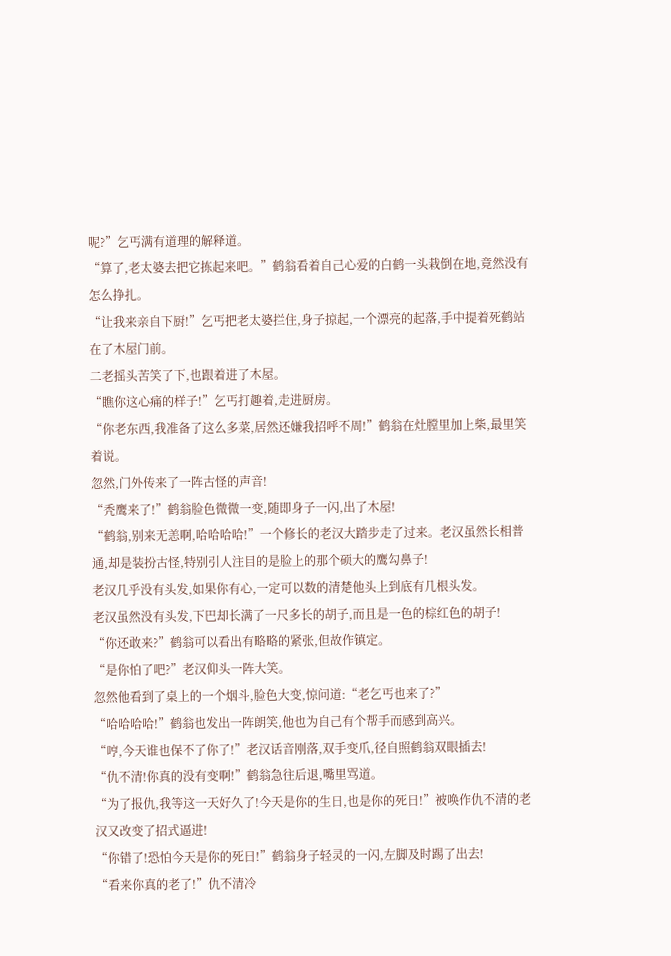呢?”乞丐满有道理的解释道。
“算了,老太婆去把它拣起来吧。”鹤翁看着自己心爱的白鹤一头栽倒在地,竟然没有怎么挣扎。
“让我来亲自下厨!”乞丐把老太婆拦住,身子掠起,一个漂亮的起落,手中提着死鹤站在了木屋门前。
二老摇头苦笑了下,也跟着进了木屋。
“瞧你这心痛的样子!”乞丐打趣着,走进厨房。
“你老东西,我准备了这么多菜,居然还嫌我招呼不周!”鹤翁在灶膛里加上柴,最里笑着说。
忽然,门外传来了一阵古怪的声音!
“秃鹰来了!”鹤翁脸色微微一变,随即身子一闪,出了木屋!
“鹤翁,别来无恙啊,哈哈哈哈!”一个修长的老汉大踏步走了过来。老汉虽然长相普通,却是装扮古怪,特别引人注目的是脸上的那个硕大的鹰勾鼻子!
老汉几乎没有头发,如果你有心,一定可以数的清楚他头上到底有几根头发。
老汉虽然没有头发,下巴却长满了一尺多长的胡子,而且是一色的棕红色的胡子!
“你还敢来?”鹤翁可以看出有略略的紧张,但故作镇定。
“是你怕了吧?”老汉仰头一阵大笑。
忽然他看到了桌上的一个烟斗,脸色大变,惊问道:“老乞丐也来了?”
“哈哈哈哈!”鹤翁也发出一阵朗笑,他也为自己有个帮手而感到高兴。
“哼,今天谁也保不了你了!”老汉话音刚落,双手变爪,径自照鹤翁双眼插去!
“仇不清!你真的没有变啊!”鹤翁急往后退,嘴里骂道。
“为了报仇,我等这一天好久了!今天是你的生日,也是你的死日!”被唤作仇不清的老汉又改变了招式逼进!
“你错了!恐怕今天是你的死日!”鹤翁身子轻灵的一闪,左脚及时踢了出去!
“看来你真的老了!”仇不清冷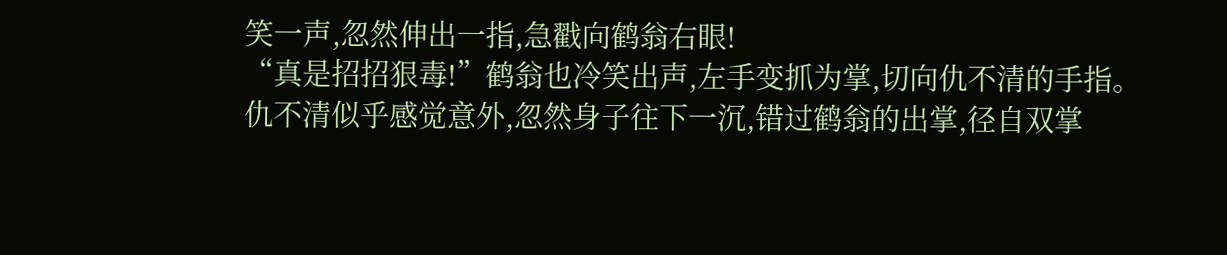笑一声,忽然伸出一指,急戳向鹤翁右眼!
“真是招招狠毒!”鹤翁也冷笑出声,左手变抓为掌,切向仇不清的手指。
仇不清似乎感觉意外,忽然身子往下一沉,错过鹤翁的出掌,径自双掌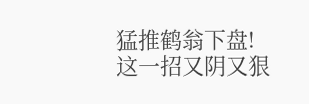猛推鹤翁下盘!
这一招又阴又狠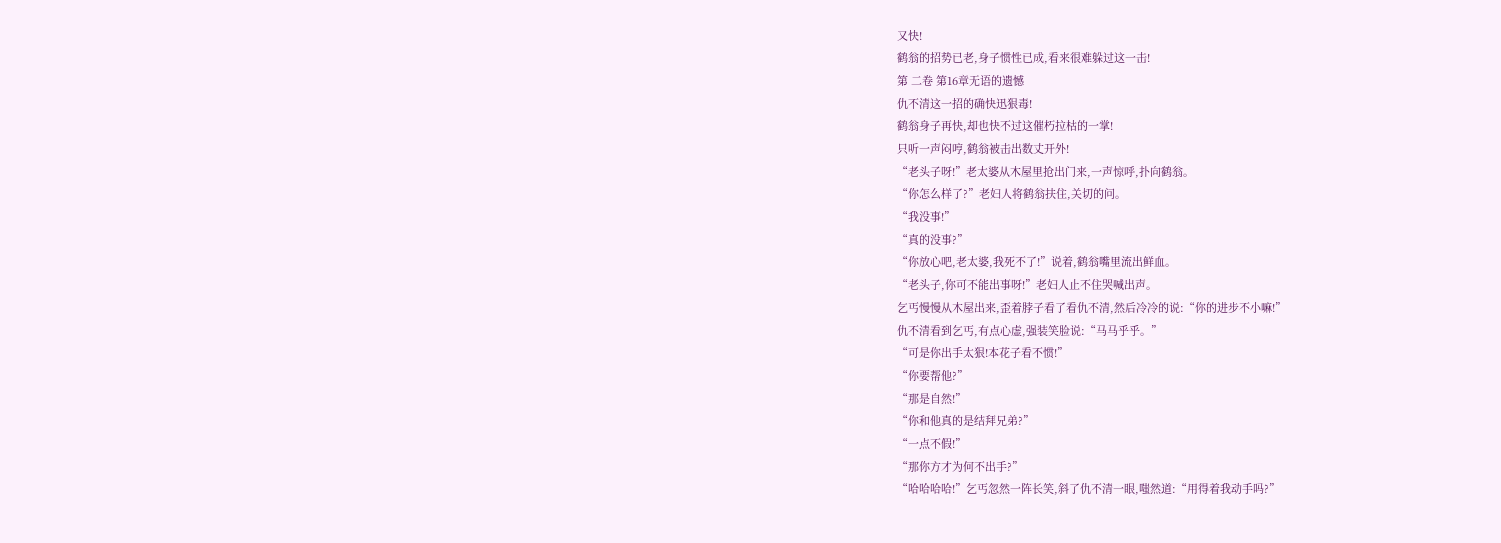又快!
鹤翁的招势已老,身子惯性已成,看来很难躲过这一击!
第 二卷 第16章无语的遗憾
仇不清这一招的确快迅狠毒!
鹤翁身子再快,却也快不过这催朽拉枯的一掌!
只听一声闷哼,鹤翁被击出数丈开外!
“老头子呀!”老太婆从木屋里抢出门来,一声惊呼,扑向鹤翁。
“你怎么样了?”老妇人将鹤翁扶住,关切的问。
“我没事!”
“真的没事?”
“你放心吧,老太婆,我死不了!”说着,鹤翁嘴里流出鲜血。
“老头子,你可不能出事呀!”老妇人止不住哭喊出声。
乞丐慢慢从木屋出来,歪着脖子看了看仇不清,然后冷冷的说:“你的进步不小嘛!”
仇不清看到乞丐,有点心虚,强装笑脸说:“马马乎乎。”
“可是你出手太狠!本花子看不惯!”
“你要帮他?”
“那是自然!”
“你和他真的是结拜兄弟?”
“一点不假!”
“那你方才为何不出手?”
“哈哈哈哈!”乞丐忽然一阵长笑,斜了仇不清一眼,嗤然道:“用得着我动手吗?”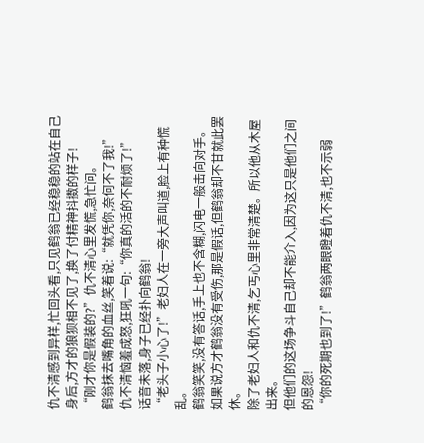仇不清感到异样,忙回头看,只见鹤翁已经稳稳的站在自己身后,方才的狼狈相不见了,换了付精神抖擞的样子!
“刚才你是假装的?”仇不清心里发慌,急忙问。
鹤翁抹去嘴角的血丝,笑着说:“就凭你,奈何不了我!”
仇不清恼羞成怒,狂吼一句:“你真的活的不耐烦了!”
话音未落,身子已经扑向鹤翁!
“老头子小心了!”老妇人在一旁大声叫道,脸上有种慌乱。
鹤翁笑笑,没有答话,手上也不含糊,闪电一般击向对手。
如果说方才鹤翁没有受伤,那是假话,但鹤翁却不甘就此罢休。
除了老妇人和仇不清,乞丐心里非常清楚。所以他从木屋出来。
但他们的这场争斗自己却不能介入,因为这只是他们之间的恩怨!
“你的死期也到了!”鹤翁两眼瞪着仇不清,也不示弱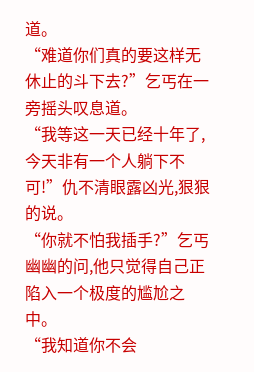道。
“难道你们真的要这样无休止的斗下去?”乞丐在一旁摇头叹息道。
“我等这一天已经十年了,今天非有一个人躺下不可!”仇不清眼露凶光,狠狠的说。
“你就不怕我插手?”乞丐幽幽的问,他只觉得自己正陷入一个极度的尴尬之中。
“我知道你不会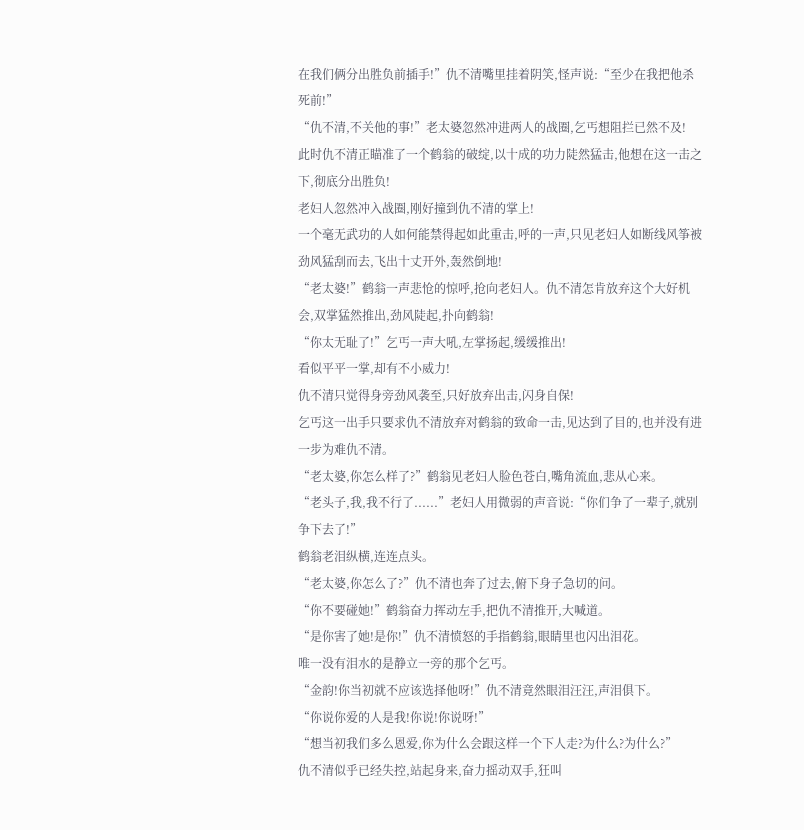在我们俩分出胜负前插手!”仇不清嘴里挂着阴笑,怪声说:“至少在我把他杀死前!”
“仇不清,不关他的事!”老太婆忽然冲进两人的战圈,乞丐想阻拦已然不及!
此时仇不清正瞄准了一个鹤翁的破绽,以十成的功力陡然猛击,他想在这一击之下,彻底分出胜负!
老妇人忽然冲入战圈,刚好撞到仇不清的掌上!
一个毫无武功的人如何能禁得起如此重击,呼的一声,只见老妇人如断线风筝被劲风猛刮而去,飞出十丈开外,轰然倒地!
“老太婆!”鹤翁一声悲怆的惊呼,抢向老妇人。仇不清怎肯放弃这个大好机会,双掌猛然推出,劲风陡起,扑向鹤翁!
“你太无耻了!”乞丐一声大吼,左掌扬起,缓缓推出!
看似平平一掌,却有不小威力!
仇不清只觉得身旁劲风袭至,只好放弃出击,闪身自保!
乞丐这一出手只要求仇不清放弃对鹤翁的致命一击,见达到了目的,也并没有进一步为难仇不清。
“老太婆,你怎么样了?”鹤翁见老妇人脸色苍白,嘴角流血,悲从心来。
“老头子,我,我不行了......”老妇人用微弱的声音说:“你们争了一辈子,就别争下去了!”
鹤翁老泪纵横,连连点头。
“老太婆,你怎么了?”仇不清也奔了过去,俯下身子急切的问。
“你不要碰她!”鹤翁奋力挥动左手,把仇不清推开,大喊道。
“是你害了她!是你!”仇不清愤怒的手指鹤翁,眼睛里也闪出泪花。
唯一没有泪水的是静立一旁的那个乞丐。
“金韵!你当初就不应该选择他呀!”仇不清竟然眼泪汪汪,声泪俱下。
“你说你爱的人是我!你说!你说呀!”
“想当初我们多么恩爱,你为什么会跟这样一个下人走?为什么?为什么?”
仇不清似乎已经失控,站起身来,奋力摇动双手,狂叫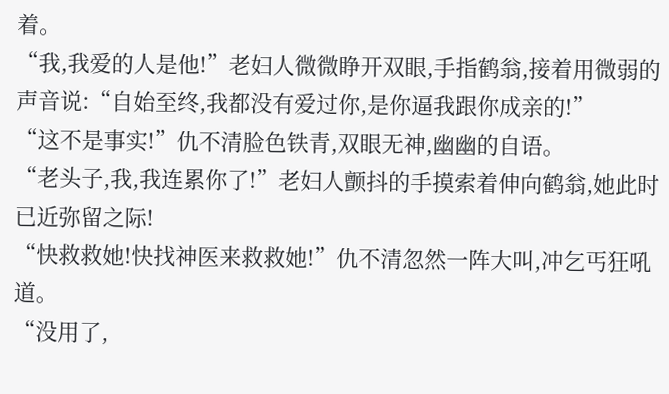着。
“我,我爱的人是他!”老妇人微微睁开双眼,手指鹤翁,接着用微弱的声音说:“自始至终,我都没有爱过你,是你逼我跟你成亲的!”
“这不是事实!”仇不清脸色铁青,双眼无神,幽幽的自语。
“老头子,我,我连累你了!”老妇人颤抖的手摸索着伸向鹤翁,她此时已近弥留之际!
“快救救她!快找神医来救救她!”仇不清忽然一阵大叫,冲乞丐狂吼道。
“没用了,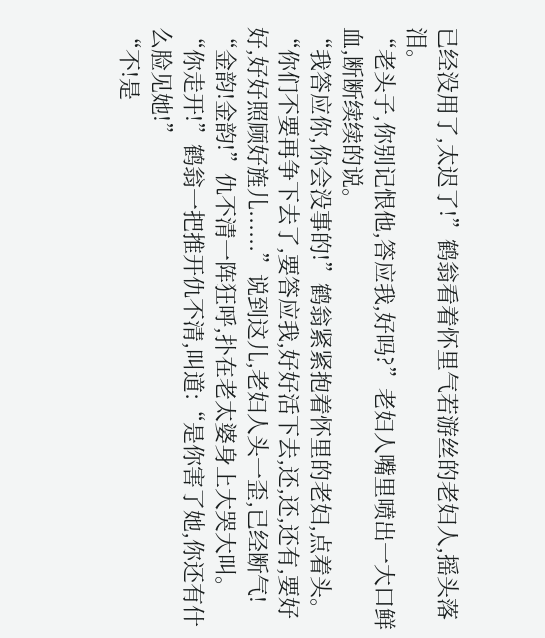已经没用了,太迟了!”鹤翁看着怀里气若游丝的老妇人,摇头落泪。
“老头子,你别记恨他,答应我,好吗?”老妇人嘴里喷出一大口鲜血,断断续续的说。
“我答应你,你会没事的!”鹤翁紧紧抱着怀里的老妇,点着头。
“你们不要再争下去了,要答应我,好好活下去,还,还,还有,要好好,好好照顾好旌儿......”说到这儿,老妇人头一歪,已经断气!
“金韵!金韵!”仇不清一阵狂呼,扑在老太婆身上大哭大叫。
“你走开!”鹤翁一把推开仇不清,叫道:“是你害了她,你还有什么脸见她!”
“不!是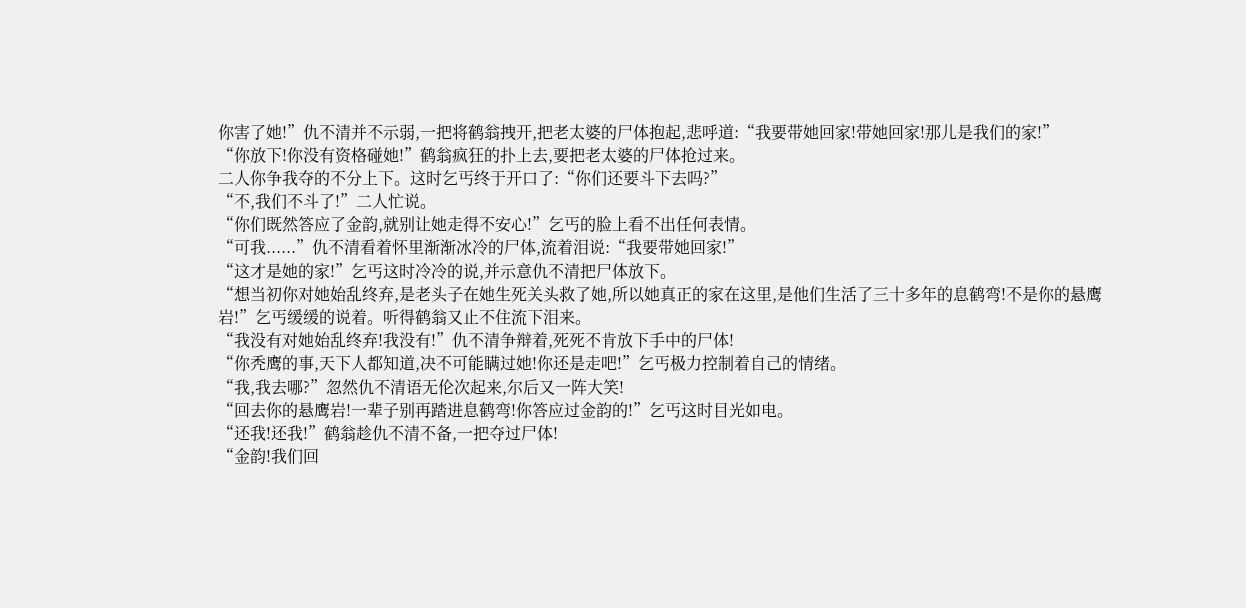你害了她!”仇不清并不示弱,一把将鹤翁拽开,把老太婆的尸体抱起,悲呼道:“我要带她回家!带她回家!那儿是我们的家!”
“你放下!你没有资格碰她!”鹤翁疯狂的扑上去,要把老太婆的尸体抢过来。
二人你争我夺的不分上下。这时乞丐终于开口了:“你们还要斗下去吗?”
“不,我们不斗了!”二人忙说。
“你们既然答应了金韵,就别让她走得不安心!”乞丐的脸上看不出任何表情。
“可我......”仇不清看着怀里渐渐冰冷的尸体,流着泪说:“我要带她回家!”
“这才是她的家!”乞丐这时冷冷的说,并示意仇不清把尸体放下。
“想当初你对她始乱终弃,是老头子在她生死关头救了她,所以她真正的家在这里,是他们生活了三十多年的息鹤弯!不是你的悬鹰岩!”乞丐缓缓的说着。听得鹤翁又止不住流下泪来。
“我没有对她始乱终弃!我没有!”仇不清争辩着,死死不肯放下手中的尸体!
“你秃鹰的事,天下人都知道,决不可能瞒过她!你还是走吧!”乞丐极力控制着自己的情绪。
“我,我去哪?”忽然仇不清语无伦次起来,尔后又一阵大笑!
“回去你的悬鹰岩!一辈子别再踏进息鹤弯!你答应过金韵的!”乞丐这时目光如电。
“还我!还我!”鹤翁趁仇不清不备,一把夺过尸体!
“金韵!我们回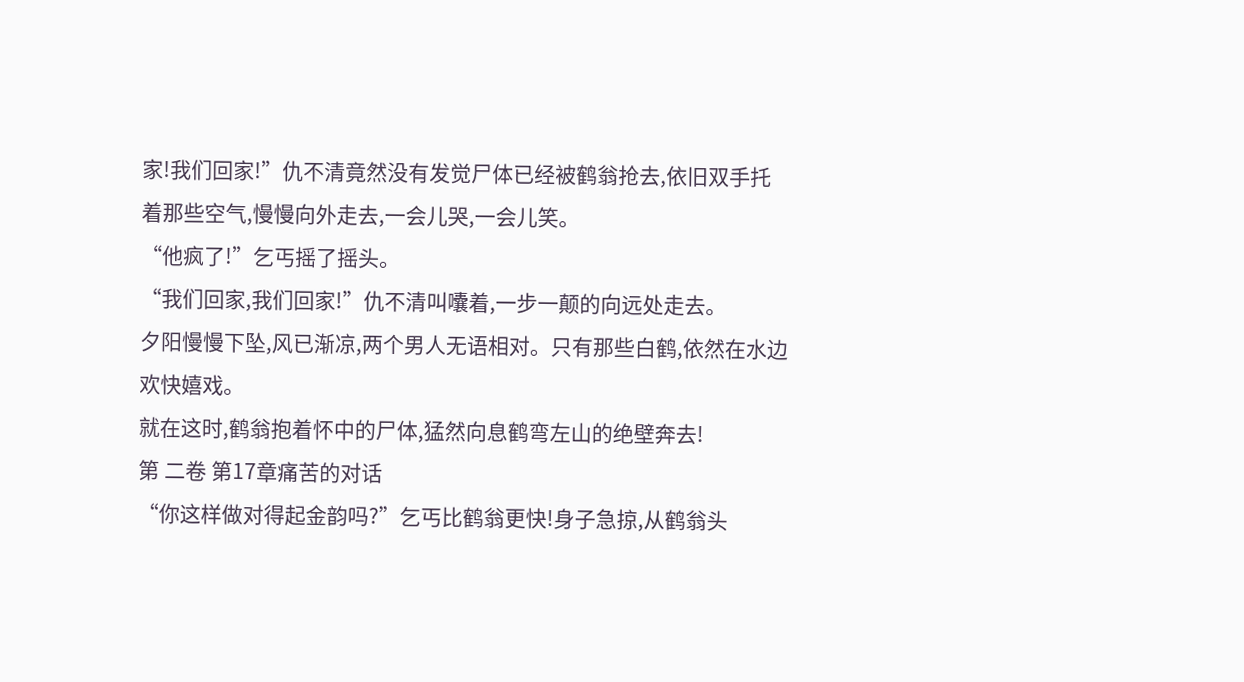家!我们回家!”仇不清竟然没有发觉尸体已经被鹤翁抢去,依旧双手托着那些空气,慢慢向外走去,一会儿哭,一会儿笑。
“他疯了!”乞丐摇了摇头。
“我们回家,我们回家!”仇不清叫囔着,一步一颠的向远处走去。
夕阳慢慢下坠,风已渐凉,两个男人无语相对。只有那些白鹤,依然在水边欢快嬉戏。
就在这时,鹤翁抱着怀中的尸体,猛然向息鹤弯左山的绝壁奔去!
第 二卷 第17章痛苦的对话
“你这样做对得起金韵吗?”乞丐比鹤翁更快!身子急掠,从鹤翁头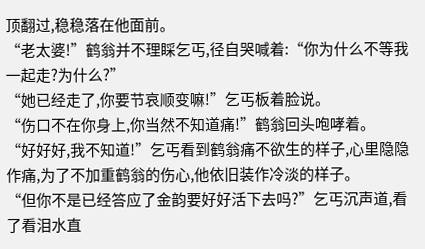顶翻过,稳稳落在他面前。
“老太婆!”鹤翁并不理睬乞丐,径自哭喊着:“你为什么不等我一起走?为什么?”
“她已经走了,你要节哀顺变嘛!”乞丐板着脸说。
“伤口不在你身上,你当然不知道痛!”鹤翁回头咆哮着。
“好好好,我不知道!”乞丐看到鹤翁痛不欲生的样子,心里隐隐作痛,为了不加重鹤翁的伤心,他依旧装作冷淡的样子。
“但你不是已经答应了金韵要好好活下去吗?”乞丐沉声道,看了看泪水直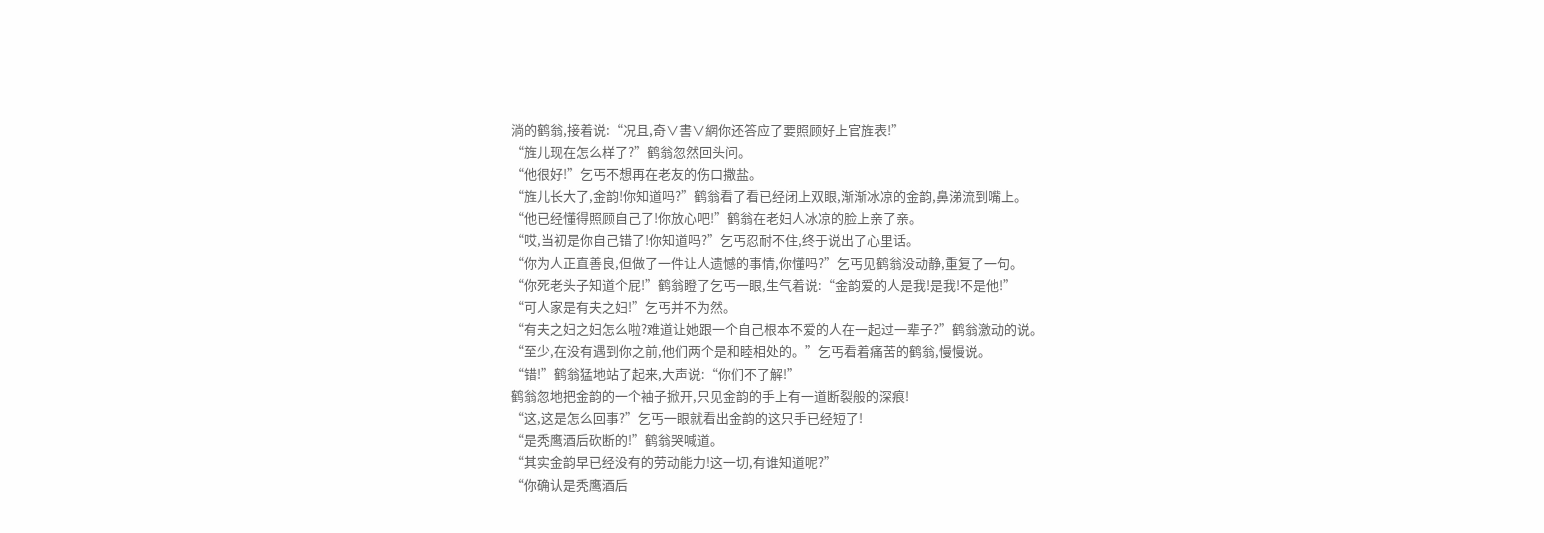淌的鹤翁,接着说:“况且,奇∨書∨網你还答应了要照顾好上官旌表!”
“旌儿现在怎么样了?”鹤翁忽然回头问。
“他很好!”乞丐不想再在老友的伤口撒盐。
“旌儿长大了,金韵!你知道吗?”鹤翁看了看已经闭上双眼,渐渐冰凉的金韵,鼻涕流到嘴上。
“他已经懂得照顾自己了!你放心吧!”鹤翁在老妇人冰凉的脸上亲了亲。
“哎,当初是你自己错了!你知道吗?”乞丐忍耐不住,终于说出了心里话。
“你为人正直善良,但做了一件让人遗憾的事情,你懂吗?”乞丐见鹤翁没动静,重复了一句。
“你死老头子知道个屁!”鹤翁瞪了乞丐一眼,生气着说:“金韵爱的人是我!是我!不是他!”
“可人家是有夫之妇!”乞丐并不为然。
“有夫之妇之妇怎么啦?难道让她跟一个自己根本不爱的人在一起过一辈子?”鹤翁激动的说。
“至少,在没有遇到你之前,他们两个是和睦相处的。”乞丐看着痛苦的鹤翁,慢慢说。
“错!”鹤翁猛地站了起来,大声说:“你们不了解!”
鹤翁忽地把金韵的一个袖子掀开,只见金韵的手上有一道断裂般的深痕!
“这,这是怎么回事?”乞丐一眼就看出金韵的这只手已经短了!
“是秃鹰酒后砍断的!”鹤翁哭喊道。
“其实金韵早已经没有的劳动能力!这一切,有谁知道呢?”
“你确认是秃鹰酒后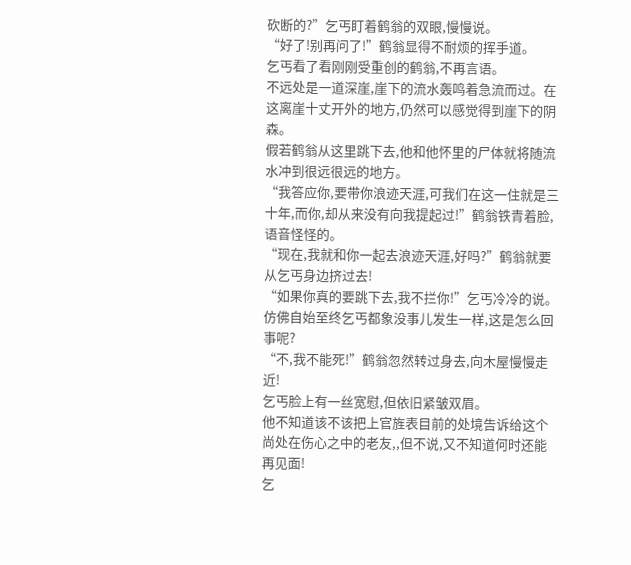砍断的?”乞丐盯着鹤翁的双眼,慢慢说。
“好了!别再问了!”鹤翁显得不耐烦的挥手道。
乞丐看了看刚刚受重创的鹤翁,不再言语。
不远处是一道深崖,崖下的流水轰鸣着急流而过。在这离崖十丈开外的地方,仍然可以感觉得到崖下的阴森。
假若鹤翁从这里跳下去,他和他怀里的尸体就将随流水冲到很远很远的地方。
“我答应你,要带你浪迹天涯,可我们在这一住就是三十年,而你,却从来没有向我提起过!”鹤翁铁青着脸,语音怪怪的。
“现在,我就和你一起去浪迹天涯,好吗?”鹤翁就要从乞丐身边挤过去!
“如果你真的要跳下去,我不拦你!”乞丐冷冷的说。
仿佛自始至终乞丐都象没事儿发生一样,这是怎么回事呢?
“不,我不能死!”鹤翁忽然转过身去,向木屋慢慢走近!
乞丐脸上有一丝宽慰,但依旧紧皱双眉。
他不知道该不该把上官旌表目前的处境告诉给这个尚处在伤心之中的老友,,但不说,又不知道何时还能再见面!
乞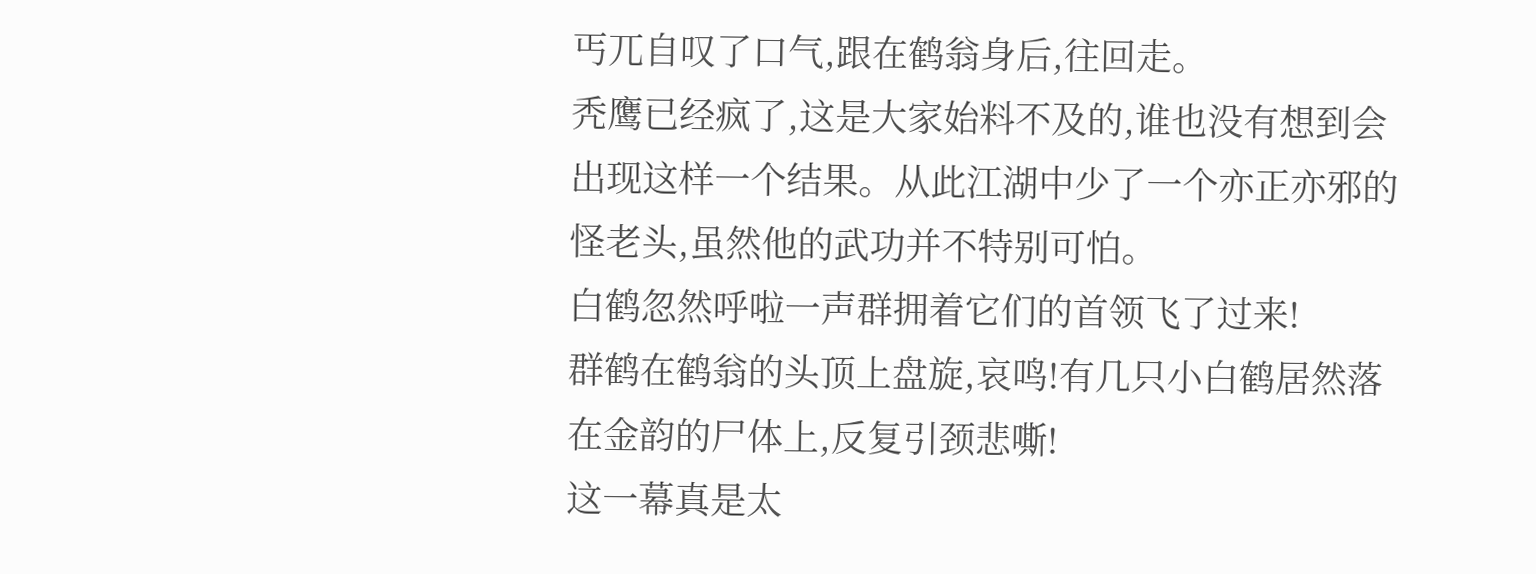丐兀自叹了口气,跟在鹤翁身后,往回走。
秃鹰已经疯了,这是大家始料不及的,谁也没有想到会出现这样一个结果。从此江湖中少了一个亦正亦邪的怪老头,虽然他的武功并不特别可怕。
白鹤忽然呼啦一声群拥着它们的首领飞了过来!
群鹤在鹤翁的头顶上盘旋,哀鸣!有几只小白鹤居然落在金韵的尸体上,反复引颈悲嘶!
这一幕真是太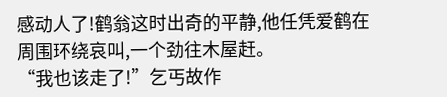感动人了!鹤翁这时出奇的平静,他任凭爱鹤在周围环绕哀叫,一个劲往木屋赶。
“我也该走了!”乞丐故作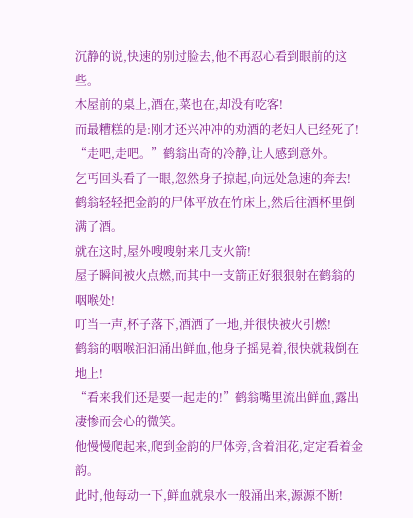沉静的说,快速的别过脸去,他不再忍心看到眼前的这些。
木屋前的桌上,酒在,菜也在,却没有吃客!
而最糟糕的是:刚才还兴冲冲的劝酒的老妇人已经死了!
“走吧,走吧。”鹤翁出奇的冷静,让人感到意外。
乞丐回头看了一眼,忽然身子掠起,向远处急速的奔去!
鹤翁轻轻把金韵的尸体平放在竹床上,然后往酒杯里倒满了酒。
就在这时,屋外嗖嗖射来几支火箭!
屋子瞬间被火点燃,而其中一支箭正好狠狠射在鹤翁的咽喉处!
叮当一声,杯子落下,酒洒了一地,并很快被火引燃!
鹤翁的咽喉汩汩涌出鲜血,他身子摇晃着,很快就栽倒在地上!
“看来我们还是要一起走的!”鹤翁嘴里流出鲜血,露出凄惨而会心的微笑。
他慢慢爬起来,爬到金韵的尸体旁,含着泪花,定定看着金韵。
此时,他每动一下,鲜血就泉水一般涌出来,源源不断!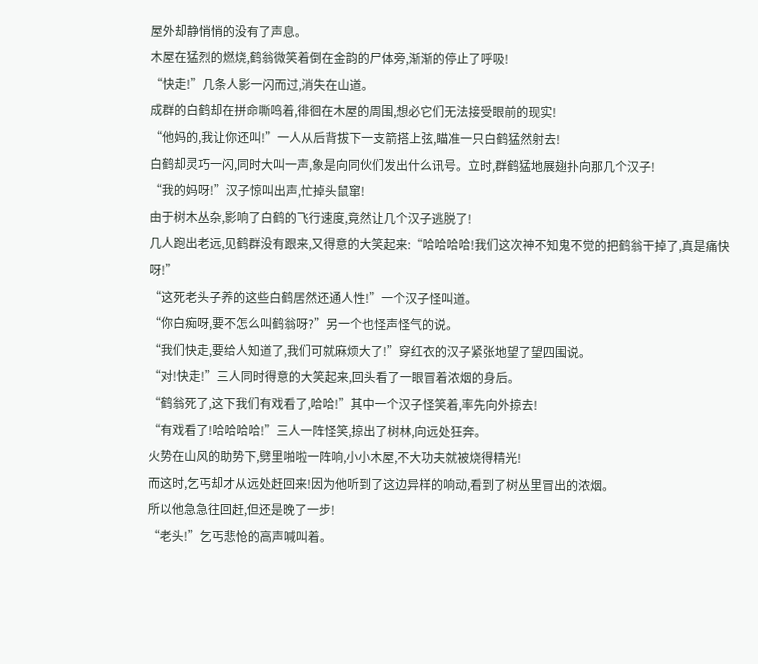屋外却静悄悄的没有了声息。
木屋在猛烈的燃烧,鹤翁微笑着倒在金韵的尸体旁,渐渐的停止了呼吸!
“快走!”几条人影一闪而过,消失在山道。
成群的白鹤却在拼命嘶鸣着,徘徊在木屋的周围,想必它们无法接受眼前的现实!
“他妈的,我让你还叫!”一人从后背拔下一支箭搭上弦,瞄准一只白鹤猛然射去!
白鹤却灵巧一闪,同时大叫一声,象是向同伙们发出什么讯号。立时,群鹤猛地展翅扑向那几个汉子!
“我的妈呀!”汉子惊叫出声,忙掉头鼠窜!
由于树木丛杂,影响了白鹤的飞行速度,竟然让几个汉子逃脱了!
几人跑出老远,见鹤群没有跟来,又得意的大笑起来:“哈哈哈哈!我们这次神不知鬼不觉的把鹤翁干掉了,真是痛快呀!”
“这死老头子养的这些白鹤居然还通人性!”一个汉子怪叫道。
“你白痴呀,要不怎么叫鹤翁呀?”另一个也怪声怪气的说。
“我们快走,要给人知道了,我们可就麻烦大了!”穿红衣的汉子紧张地望了望四围说。
“对!快走!”三人同时得意的大笑起来,回头看了一眼冒着浓烟的身后。
“鹤翁死了,这下我们有戏看了,哈哈!”其中一个汉子怪笑着,率先向外掠去!
“有戏看了!哈哈哈哈!”三人一阵怪笑,掠出了树林,向远处狂奔。
火势在山风的助势下,劈里啪啦一阵响,小小木屋,不大功夫就被烧得精光!
而这时,乞丐却才从远处赶回来!因为他听到了这边异样的响动,看到了树丛里冒出的浓烟。
所以他急急往回赶,但还是晚了一步!
“老头!”乞丐悲怆的高声喊叫着。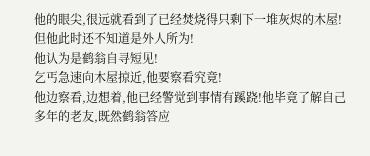他的眼尖,很远就看到了已经焚烧得只剩下一堆灰烬的木屋!
但他此时还不知道是外人所为!
他认为是鹤翁自寻短见!
乞丐急速向木屋掠近,他要察看究竟!
他边察看,边想着,他已经警觉到事情有蹊跷!他毕竟了解自己多年的老友,既然鹤翁答应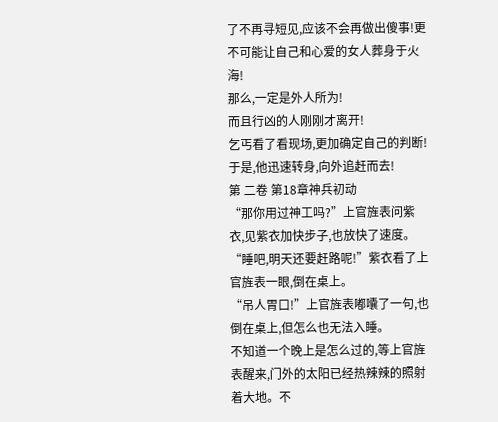了不再寻短见,应该不会再做出傻事!更不可能让自己和心爱的女人葬身于火海!
那么,一定是外人所为!
而且行凶的人刚刚才离开!
乞丐看了看现场,更加确定自己的判断!
于是,他迅速转身,向外追赶而去!
第 二卷 第18章神兵初动
“那你用过神工吗?”上官旌表问紫衣,见紫衣加快步子,也放快了速度。
“睡吧,明天还要赶路呢!”紫衣看了上官旌表一眼,倒在桌上。
“吊人胃口!”上官旌表嘟囔了一句,也倒在桌上,但怎么也无法入睡。
不知道一个晚上是怎么过的,等上官旌表醒来,门外的太阳已经热辣辣的照射着大地。不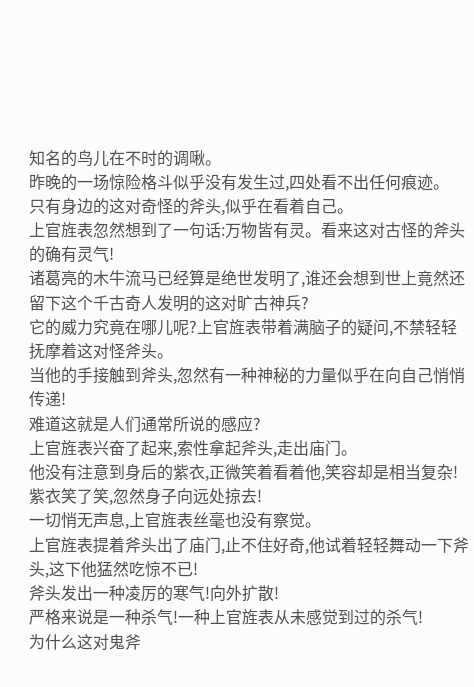知名的鸟儿在不时的调啾。
昨晚的一场惊险格斗似乎没有发生过,四处看不出任何痕迹。
只有身边的这对奇怪的斧头,似乎在看着自己。
上官旌表忽然想到了一句话:万物皆有灵。看来这对古怪的斧头的确有灵气!
诸葛亮的木牛流马已经算是绝世发明了,谁还会想到世上竟然还留下这个千古奇人发明的这对旷古神兵?
它的威力究竟在哪儿呢?上官旌表带着满脑子的疑问,不禁轻轻抚摩着这对怪斧头。
当他的手接触到斧头,忽然有一种神秘的力量似乎在向自己悄悄传递!
难道这就是人们通常所说的感应?
上官旌表兴奋了起来,索性拿起斧头,走出庙门。
他没有注意到身后的紫衣,正微笑着看着他,笑容却是相当复杂!
紫衣笑了笑,忽然身子向远处掠去!
一切悄无声息,上官旌表丝毫也没有察觉。
上官旌表提着斧头出了庙门,止不住好奇,他试着轻轻舞动一下斧头,这下他猛然吃惊不已!
斧头发出一种凌厉的寒气!向外扩散!
严格来说是一种杀气!一种上官旌表从未感觉到过的杀气!
为什么这对鬼斧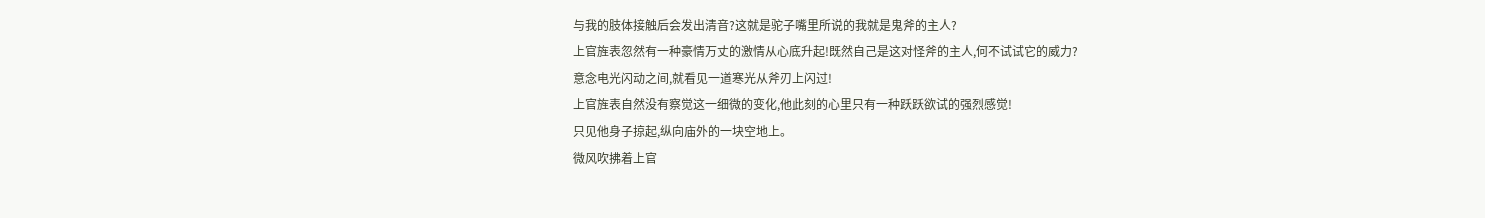与我的肢体接触后会发出清音?这就是驼子嘴里所说的我就是鬼斧的主人?
上官旌表忽然有一种豪情万丈的激情从心底升起!既然自己是这对怪斧的主人,何不试试它的威力?
意念电光闪动之间,就看见一道寒光从斧刃上闪过!
上官旌表自然没有察觉这一细微的变化,他此刻的心里只有一种跃跃欲试的强烈感觉!
只见他身子掠起,纵向庙外的一块空地上。
微风吹拂着上官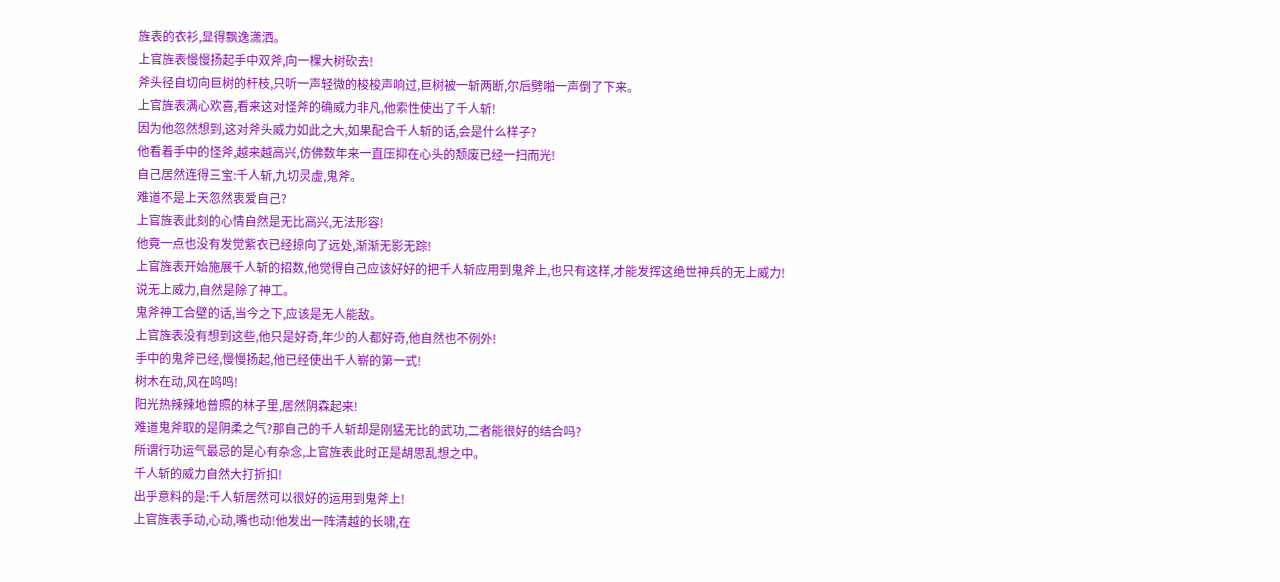旌表的衣衫,显得飘逸潇洒。
上官旌表慢慢扬起手中双斧,向一棵大树砍去!
斧头径自切向巨树的杆枝,只听一声轻微的梭梭声响过,巨树被一斩两断,尔后劈啪一声倒了下来。
上官旌表满心欢喜,看来这对怪斧的确威力非凡,他索性使出了千人斩!
因为他忽然想到,这对斧头威力如此之大,如果配合千人斩的话,会是什么样子?
他看着手中的怪斧,越来越高兴,仿佛数年来一直压抑在心头的颓废已经一扫而光!
自己居然连得三宝:千人斩,九切灵虚,鬼斧。
难道不是上天忽然衷爱自己?
上官旌表此刻的心情自然是无比高兴,无法形容!
他竟一点也没有发觉紫衣已经掠向了远处,渐渐无影无踪!
上官旌表开始施展千人斩的招数,他觉得自己应该好好的把千人斩应用到鬼斧上,也只有这样,才能发挥这绝世神兵的无上威力!
说无上威力,自然是除了神工。
鬼斧神工合壁的话,当今之下,应该是无人能敌。
上官旌表没有想到这些,他只是好奇,年少的人都好奇,他自然也不例外!
手中的鬼斧已经,慢慢扬起,他已经使出千人崭的第一式!
树木在动,风在呜鸣!
阳光热辣辣地普照的林子里,居然阴森起来!
难道鬼斧取的是阴柔之气?那自己的千人斩却是刚猛无比的武功,二者能很好的结合吗?
所谓行功运气最忌的是心有杂念,上官旌表此时正是胡思乱想之中。
千人斩的威力自然大打折扣!
出乎意料的是:千人斩居然可以很好的运用到鬼斧上!
上官旌表手动,心动,嘴也动!他发出一阵清越的长啸,在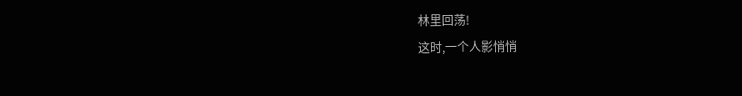林里回荡!
这时,一个人影悄悄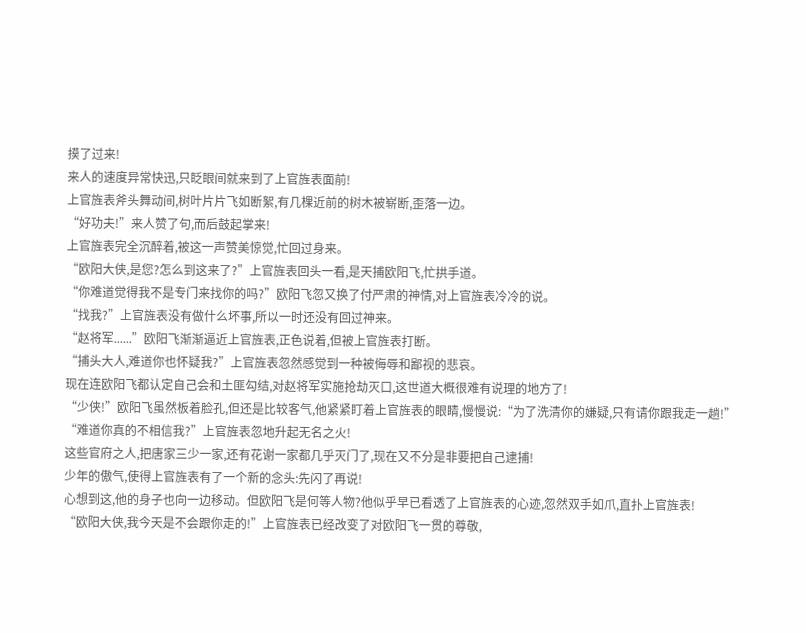摸了过来!
来人的速度异常快迅,只眨眼间就来到了上官旌表面前!
上官旌表斧头舞动间,树叶片片飞如断絮,有几棵近前的树木被崭断,歪落一边。
“好功夫!”来人赞了句,而后鼓起掌来!
上官旌表完全沉醉着,被这一声赞美惊觉,忙回过身来。
“欧阳大侠,是您?怎么到这来了?”上官旌表回头一看,是天捕欧阳飞,忙拱手道。
“你难道觉得我不是专门来找你的吗?”欧阳飞忽又换了付严肃的神情,对上官旌表冷冷的说。
“找我?”上官旌表没有做什么坏事,所以一时还没有回过神来。
“赵将军......”欧阳飞渐渐逼近上官旌表,正色说着,但被上官旌表打断。
“捕头大人,难道你也怀疑我?”上官旌表忽然感觉到一种被侮辱和鄙视的悲哀。
现在连欧阳飞都认定自己会和土匪勾结,对赵将军实施抢劫灭口,这世道大概很难有说理的地方了!
“少侠!”欧阳飞虽然板着脸孔,但还是比较客气,他紧紧盯着上官旌表的眼睛,慢慢说:“为了洗清你的嫌疑,只有请你跟我走一趟!”
“难道你真的不相信我?”上官旌表忽地升起无名之火!
这些官府之人,把唐家三少一家,还有花谢一家都几乎灭门了,现在又不分是非要把自己逮捕!
少年的傲气,使得上官旌表有了一个新的念头:先闪了再说!
心想到这,他的身子也向一边移动。但欧阳飞是何等人物?他似乎早已看透了上官旌表的心迹,忽然双手如爪,直扑上官旌表!
“欧阳大侠,我今天是不会跟你走的!”上官旌表已经改变了对欧阳飞一贯的尊敬,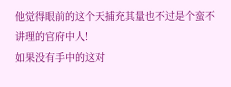他觉得眼前的这个天捕充其量也不过是个蛮不讲理的官府中人!
如果没有手中的这对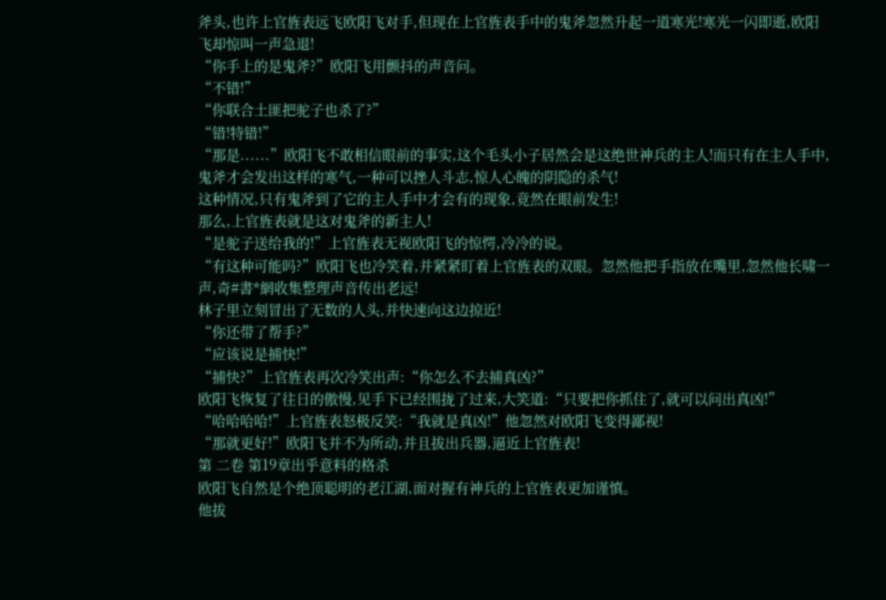斧头,也许上官旌表远飞欧阳飞对手,但现在上官旌表手中的鬼斧忽然升起一道寒光!寒光一闪即逝,欧阳飞却惊叫一声急退!
“你手上的是鬼斧?”欧阳飞用颤抖的声音问。
“不错!”
“你联合土匪把驼子也杀了?”
“错!特错!”
“那是......”欧阳飞不敢相信眼前的事实,这个毛头小子居然会是这绝世神兵的主人!而只有在主人手中,鬼斧才会发出这样的寒气,一种可以挫人斗志,惊人心魄的阴隐的杀气!
这种情况,只有鬼斧到了它的主人手中才会有的现象,竟然在眼前发生!
那么,上官旌表就是这对鬼斧的新主人!
“是驼子送给我的!”上官旌表无视欧阳飞的惊愕,冷冷的说。
“有这种可能吗?”欧阳飞也冷笑着,并紧紧盯着上官旌表的双眼。忽然他把手指放在嘴里,忽然他长啸一声,奇#書*網收集整理声音传出老远!
林子里立刻冒出了无数的人头,并快速向这边掠近!
“你还带了帮手?”
“应该说是捕快!”
“捕快?”上官旌表再次冷笑出声:“你怎么不去捕真凶?”
欧阳飞恢复了往日的傲慢,见手下已经围拢了过来,大笑道:“只要把你抓住了,就可以问出真凶!”
“哈哈哈哈!”上官旌表怒极反笑:“我就是真凶!”他忽然对欧阳飞变得鄙视!
“那就更好!”欧阳飞并不为所动,并且拔出兵器,逼近上官旌表!
第 二卷 第19章出乎意料的格杀
欧阳飞自然是个绝顶聪明的老江湖,面对握有神兵的上官旌表更加谨慎。
他拔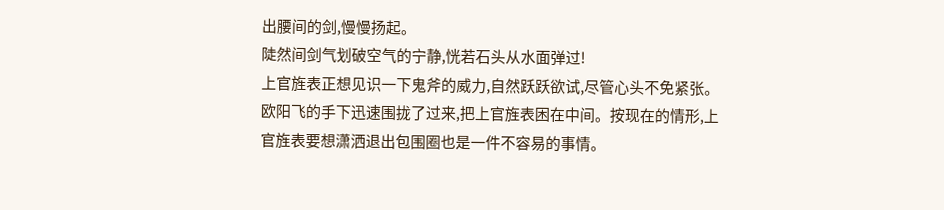出腰间的剑,慢慢扬起。
陡然间剑气划破空气的宁静,恍若石头从水面弹过!
上官旌表正想见识一下鬼斧的威力,自然跃跃欲试,尽管心头不免紧张。
欧阳飞的手下迅速围拢了过来,把上官旌表困在中间。按现在的情形,上官旌表要想潇洒退出包围圈也是一件不容易的事情。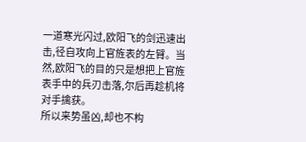一道寒光闪过,欧阳飞的剑迅速出击,径自攻向上官旌表的左臂。当然,欧阳飞的目的只是想把上官旌表手中的兵刃击落,尔后再趁机将对手擒获。
所以来势虽凶,却也不构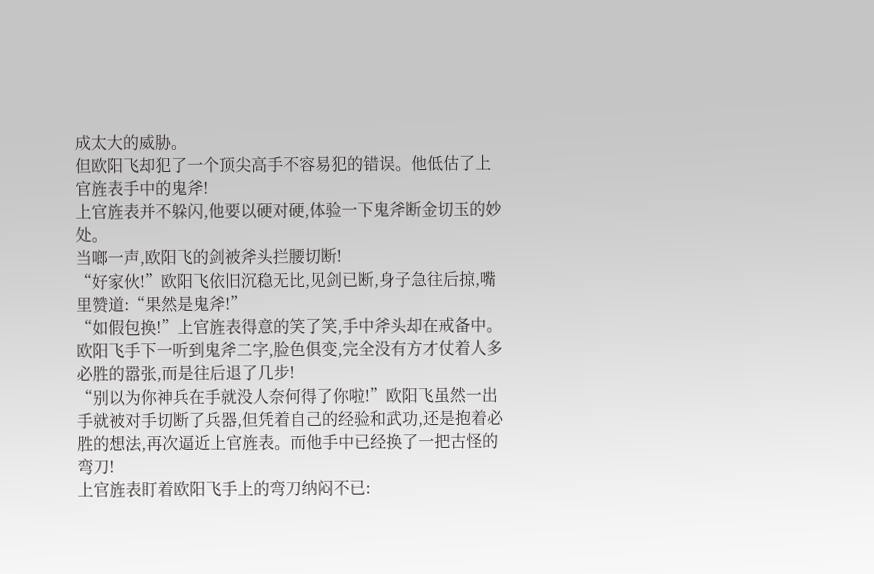成太大的威胁。
但欧阳飞却犯了一个顶尖高手不容易犯的错误。他低估了上官旌表手中的鬼斧!
上官旌表并不躲闪,他要以硬对硬,体验一下鬼斧断金切玉的妙处。
当啷一声,欧阳飞的剑被斧头拦腰切断!
“好家伙!”欧阳飞依旧沉稳无比,见剑已断,身子急往后掠,嘴里赞道:“果然是鬼斧!”
“如假包换!”上官旌表得意的笑了笑,手中斧头却在戒备中。
欧阳飞手下一听到鬼斧二字,脸色俱变,完全没有方才仗着人多必胜的嚣张,而是往后退了几步!
“别以为你神兵在手就没人奈何得了你啦!”欧阳飞虽然一出手就被对手切断了兵器,但凭着自己的经验和武功,还是抱着必胜的想法,再次逼近上官旌表。而他手中已经换了一把古怪的弯刀!
上官旌表盯着欧阳飞手上的弯刀纳闷不已: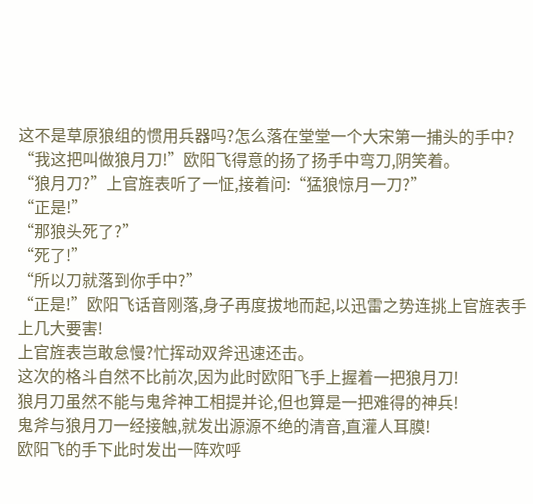这不是草原狼组的惯用兵器吗?怎么落在堂堂一个大宋第一捕头的手中?
“我这把叫做狼月刀!”欧阳飞得意的扬了扬手中弯刀,阴笑着。
“狼月刀?”上官旌表听了一怔,接着问:“猛狼惊月一刀?”
“正是!”
“那狼头死了?”
“死了!”
“所以刀就落到你手中?”
“正是!”欧阳飞话音刚落,身子再度拔地而起,以迅雷之势连挑上官旌表手上几大要害!
上官旌表岂敢怠慢?忙挥动双斧迅速还击。
这次的格斗自然不比前次,因为此时欧阳飞手上握着一把狼月刀!
狼月刀虽然不能与鬼斧神工相提并论,但也算是一把难得的神兵!
鬼斧与狼月刀一经接触,就发出源源不绝的清音,直灌人耳膜!
欧阳飞的手下此时发出一阵欢呼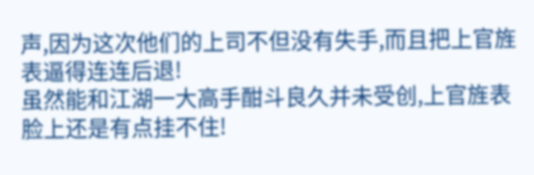声,因为这次他们的上司不但没有失手,而且把上官旌表逼得连连后退!
虽然能和江湖一大高手酣斗良久并未受创,上官旌表脸上还是有点挂不住!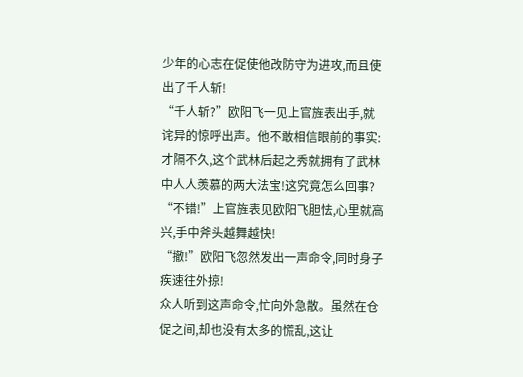少年的心志在促使他改防守为进攻,而且使出了千人斩!
“千人斩?”欧阳飞一见上官旌表出手,就诧异的惊呼出声。他不敢相信眼前的事实:才隔不久,这个武林后起之秀就拥有了武林中人人羡慕的两大法宝!这究竟怎么回事?
“不错!”上官旌表见欧阳飞胆怯,心里就高兴,手中斧头越舞越快!
“撤!”欧阳飞忽然发出一声命令,同时身子疾速往外掠!
众人听到这声命令,忙向外急散。虽然在仓促之间,却也没有太多的慌乱,这让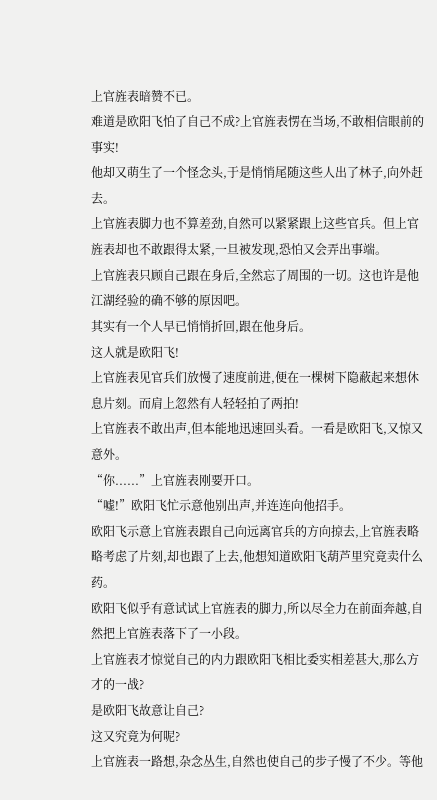上官旌表暗赞不已。
难道是欧阳飞怕了自己不成?上官旌表愣在当场,不敢相信眼前的事实!
他却又萌生了一个怪念头,于是悄悄尾随这些人出了林子,向外赶去。
上官旌表脚力也不算差劲,自然可以紧紧跟上这些官兵。但上官旌表却也不敢跟得太紧,一旦被发现,恐怕又会弄出事端。
上官旌表只顾自己跟在身后,全然忘了周围的一切。这也许是他江湖经验的确不够的原因吧。
其实有一个人早已悄悄折回,跟在他身后。
这人就是欧阳飞!
上官旌表见官兵们放慢了速度前进,便在一棵树下隐蔽起来想休息片刻。而肩上忽然有人轻轻拍了两拍!
上官旌表不敢出声,但本能地迅速回头看。一看是欧阳飞,又惊又意外。
“你......”上官旌表刚要开口。
“嘘!”欧阳飞忙示意他别出声,并连连向他招手。
欧阳飞示意上官旌表跟自己向远离官兵的方向掠去,上官旌表略略考虑了片刻,却也跟了上去,他想知道欧阳飞葫芦里究竟卖什么药。
欧阳飞似乎有意试试上官旌表的脚力,所以尽全力在前面奔越,自然把上官旌表落下了一小段。
上官旌表才惊觉自己的内力跟欧阳飞相比委实相差甚大,那么方才的一战?
是欧阳飞故意让自己?
这又究竟为何呢?
上官旌表一路想,杂念丛生,自然也使自己的步子慢了不少。等他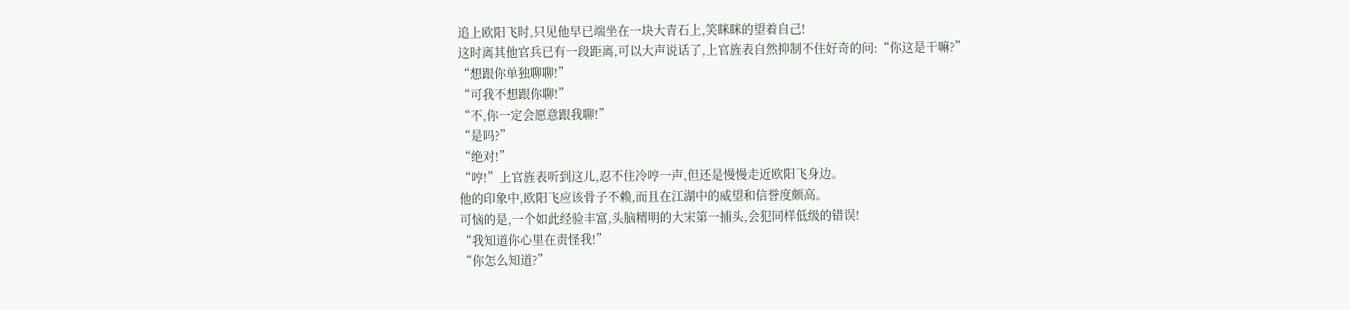追上欧阳飞时,只见他早已端坐在一块大青石上,笑眯眯的望着自己!
这时离其他官兵已有一段距离,可以大声说话了,上官旌表自然抑制不住好奇的问:“你这是干嘛?”
“想跟你单独聊聊!”
“可我不想跟你聊!”
“不,你一定会愿意跟我聊!”
“是吗?”
“绝对!”
“哼!”上官旌表听到这儿,忍不住冷哼一声,但还是慢慢走近欧阳飞身边。
他的印象中,欧阳飞应该骨子不赖,而且在江湖中的威望和信誉度颇高。
可恼的是,一个如此经验丰富,头脑精明的大宋第一捕头,会犯同样低级的错误!
“我知道你心里在责怪我!”
“你怎么知道?”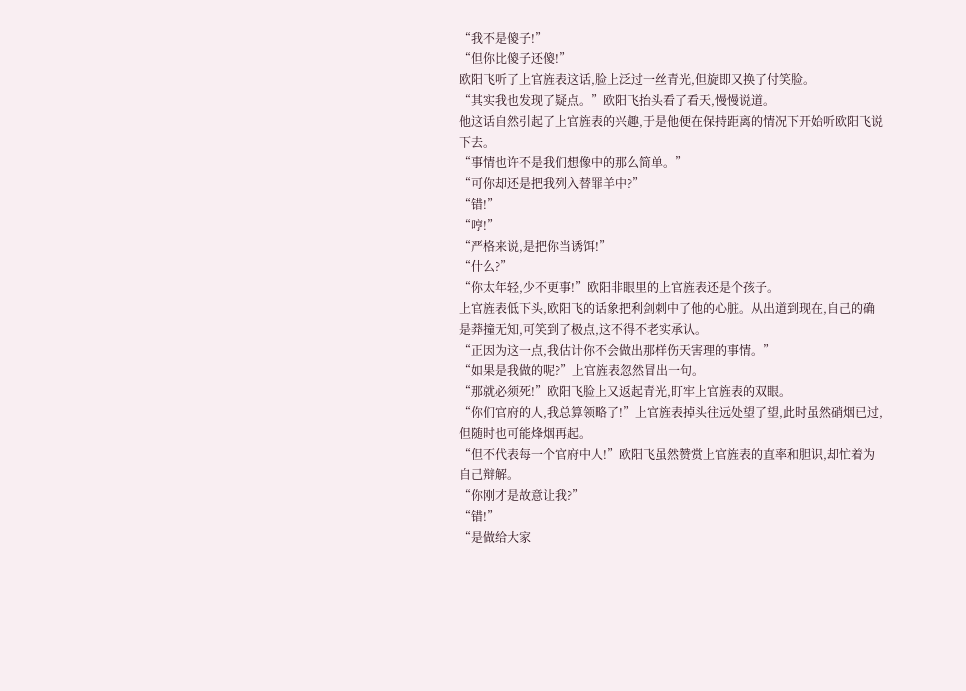“我不是傻子!”
“但你比傻子还傻!”
欧阳飞听了上官旌表这话,脸上泛过一丝青光,但旋即又换了付笑脸。
“其实我也发现了疑点。”欧阳飞抬头看了看天,慢慢说道。
他这话自然引起了上官旌表的兴趣,于是他便在保持距离的情况下开始听欧阳飞说下去。
“事情也许不是我们想像中的那么简单。”
“可你却还是把我列入替罪羊中?”
“错!”
“哼!”
“严格来说,是把你当诱饵!”
“什么?”
“你太年轻,少不更事!”欧阳非眼里的上官旌表还是个孩子。
上官旌表低下头,欧阳飞的话象把利剑刺中了他的心脏。从出道到现在,自己的确是莽撞无知,可笑到了极点,这不得不老实承认。
“正因为这一点,我估计你不会做出那样伤天害理的事情。”
“如果是我做的呢?”上官旌表忽然冒出一句。
“那就必须死!”欧阳飞脸上又返起青光,盯牢上官旌表的双眼。
“你们官府的人,我总算领略了!”上官旌表掉头往远处望了望,此时虽然硝烟已过,但随时也可能烽烟再起。
“但不代表每一个官府中人!”欧阳飞虽然赞赏上官旌表的直率和胆识,却忙着为自己辩解。
“你刚才是故意让我?”
“错!”
“是做给大家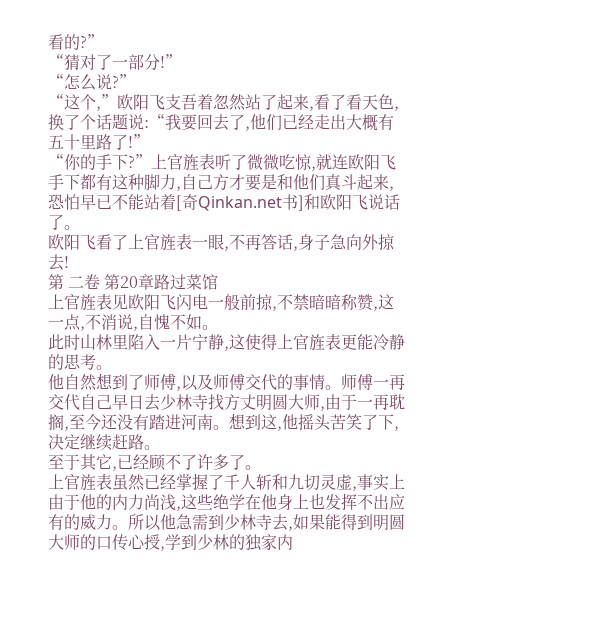看的?”
“猜对了一部分!”
“怎么说?”
“这个,”欧阳飞支吾着忽然站了起来,看了看天色,换了个话题说:“我要回去了,他们已经走出大概有五十里路了!”
“你的手下?”上官旌表听了微微吃惊,就连欧阳飞手下都有这种脚力,自己方才要是和他们真斗起来,恐怕早已不能站着[奇Qinkan.net书]和欧阳飞说话了。
欧阳飞看了上官旌表一眼,不再答话,身子急向外掠去!
第 二卷 第20章路过菜馆
上官旌表见欧阳飞闪电一般前掠,不禁暗暗称赞,这一点,不消说,自愧不如。
此时山林里陷入一片宁静,这使得上官旌表更能冷静的思考。
他自然想到了师傅,以及师傅交代的事情。师傅一再交代自己早日去少林寺找方丈明圆大师,由于一再耽搁,至今还没有踏进河南。想到这,他摇头苦笑了下,决定继续赶路。
至于其它,已经顾不了许多了。
上官旌表虽然已经掌握了千人斩和九切灵虚,事实上由于他的内力尚浅,这些绝学在他身上也发挥不出应有的威力。所以他急需到少林寺去,如果能得到明圆大师的口传心授,学到少林的独家内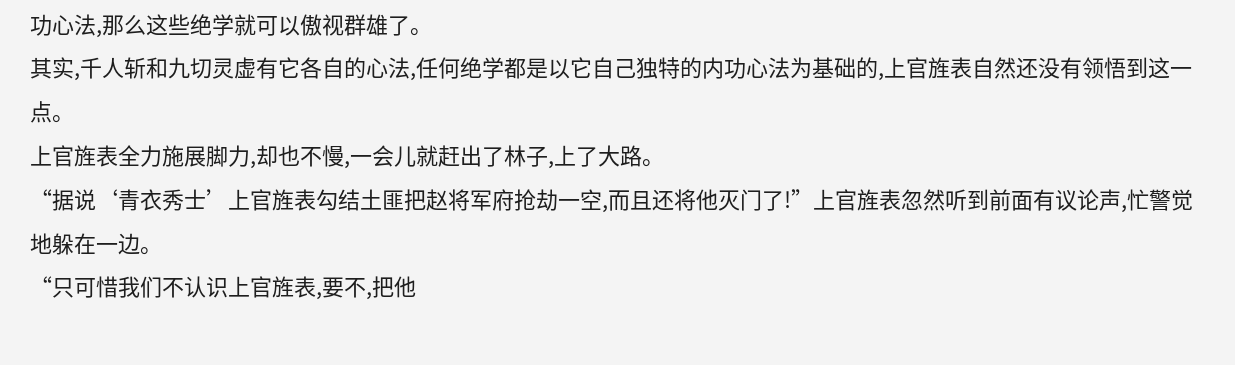功心法,那么这些绝学就可以傲视群雄了。
其实,千人斩和九切灵虚有它各自的心法,任何绝学都是以它自己独特的内功心法为基础的,上官旌表自然还没有领悟到这一点。
上官旌表全力施展脚力,却也不慢,一会儿就赶出了林子,上了大路。
“据说‘青衣秀士’上官旌表勾结土匪把赵将军府抢劫一空,而且还将他灭门了!”上官旌表忽然听到前面有议论声,忙警觉地躲在一边。
“只可惜我们不认识上官旌表,要不,把他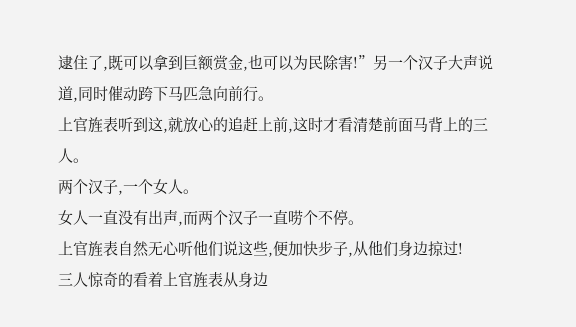逮住了,既可以拿到巨额赏金,也可以为民除害!”另一个汉子大声说道,同时催动跨下马匹急向前行。
上官旌表听到这,就放心的追赶上前,这时才看清楚前面马背上的三人。
两个汉子,一个女人。
女人一直没有出声,而两个汉子一直唠个不停。
上官旌表自然无心听他们说这些,便加快步子,从他们身边掠过!
三人惊奇的看着上官旌表从身边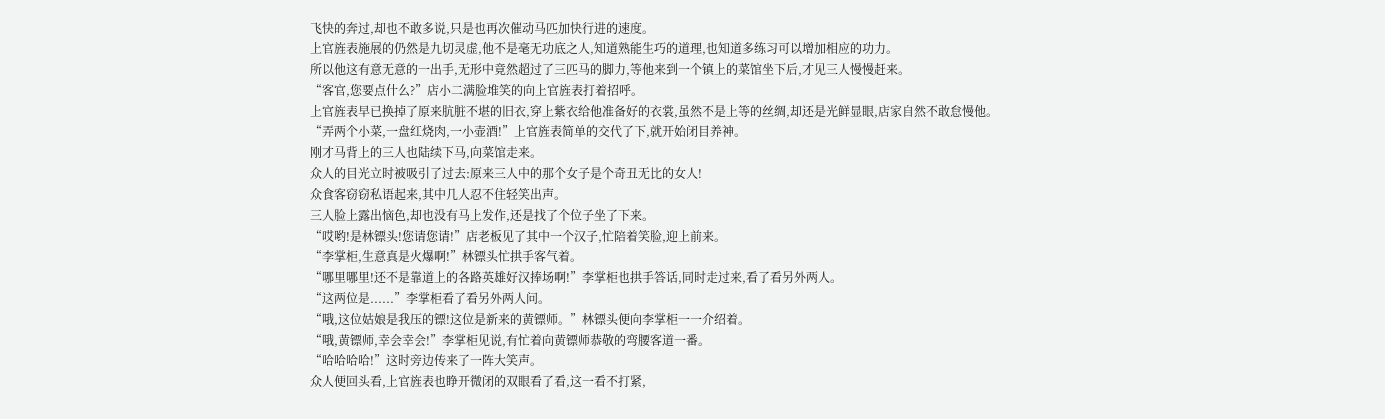飞快的奔过,却也不敢多说,只是也再次催动马匹加快行进的速度。
上官旌表施展的仍然是九切灵虚,他不是毫无功底之人,知道熟能生巧的道理,也知道多练习可以增加相应的功力。
所以他这有意无意的一出手,无形中竟然超过了三匹马的脚力,等他来到一个镇上的菜馆坐下后,才见三人慢慢赶来。
“客官,您要点什么?”店小二满脸堆笑的向上官旌表打着招呼。
上官旌表早已换掉了原来肮脏不堪的旧衣,穿上紫衣给他准备好的衣裳,虽然不是上等的丝绸,却还是光鲜显眼,店家自然不敢怠慢他。
“弄两个小菜,一盘红烧肉,一小壶酒!”上官旌表简单的交代了下,就开始闭目养神。
刚才马背上的三人也陆续下马,向菜馆走来。
众人的目光立时被吸引了过去:原来三人中的那个女子是个奇丑无比的女人!
众食客窃窃私语起来,其中几人忍不住轻笑出声。
三人脸上露出恼色,却也没有马上发作,还是找了个位子坐了下来。
“哎哟!是林镖头!您请您请!”店老板见了其中一个汉子,忙陪着笑脸,迎上前来。
“李掌柜,生意真是火爆啊!”林镖头忙拱手客气着。
“哪里哪里!还不是靠道上的各路英雄好汉捧场啊!”李掌柜也拱手答话,同时走过来,看了看另外两人。
“这两位是......”李掌柜看了看另外两人问。
“哦,这位姑娘是我压的镖!这位是新来的黄镖师。”林镖头便向李掌柜一一介绍着。
“哦,黄镖师,幸会幸会!”李掌柜见说,有忙着向黄镖师恭敬的弯腰客道一番。
“哈哈哈哈!”这时旁边传来了一阵大笑声。
众人便回头看,上官旌表也睁开微闭的双眼看了看,这一看不打紧,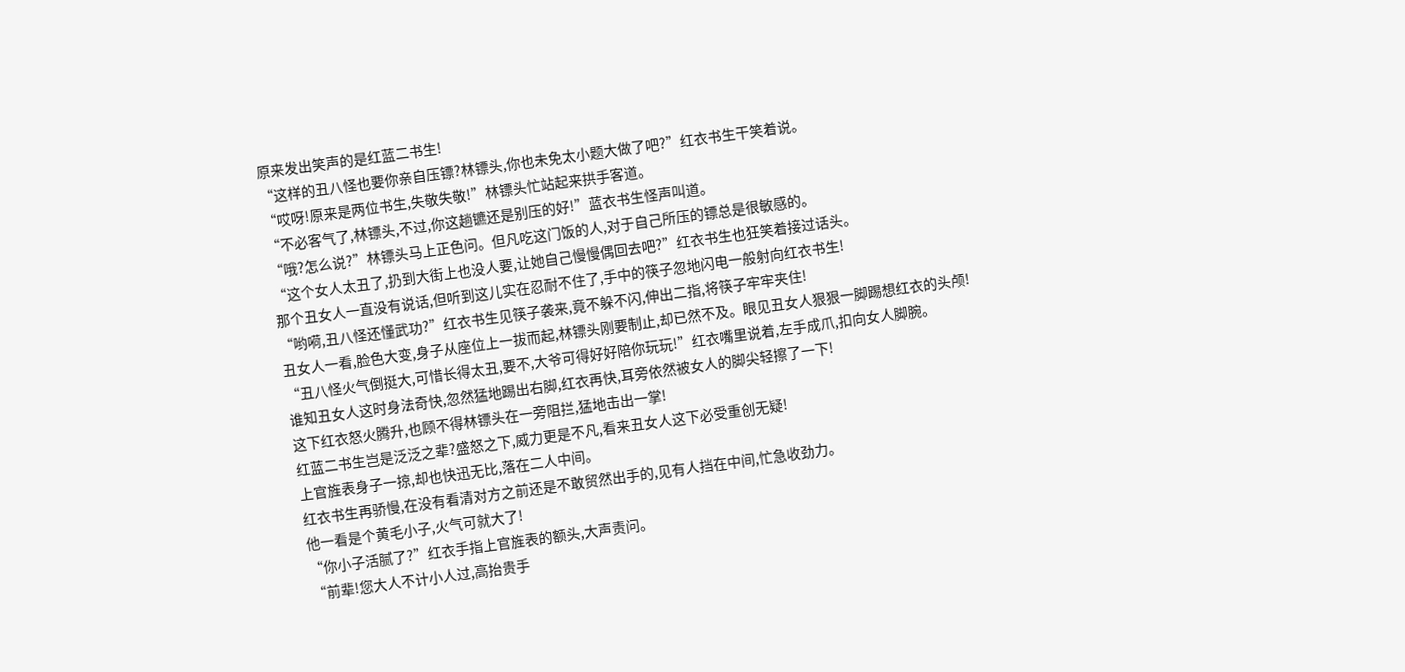原来发出笑声的是红蓝二书生!
“这样的丑八怪也要你亲自压镖?林镖头,你也未免太小题大做了吧?”红衣书生干笑着说。
“哎呀!原来是两位书生,失敬失敬!”林镖头忙站起来拱手客道。
“不必客气了,林镖头,不过,你这趟镳还是别压的好!”蓝衣书生怪声叫道。
“哦?怎么说?”林镖头马上正色问。但凡吃这门饭的人,对于自己所压的镖总是很敏感的。
“这个女人太丑了,扔到大街上也没人要,让她自己慢慢偶回去吧?”红衣书生也狂笑着接过话头。
那个丑女人一直没有说话,但听到这儿实在忍耐不住了,手中的筷子忽地闪电一般射向红衣书生!
“哟嗬,丑八怪还懂武功?”红衣书生见筷子袭来,竟不躲不闪,伸出二指,将筷子牢牢夹住!
丑女人一看,脸色大变,身子从座位上一拔而起,林镖头刚要制止,却已然不及。眼见丑女人狠狠一脚踢想红衣的头颅!
“丑八怪火气倒挺大,可惜长得太丑,要不,大爷可得好好陪你玩玩!”红衣嘴里说着,左手成爪,扣向女人脚腕。
谁知丑女人这时身法奇快,忽然猛地踢出右脚,红衣再快,耳旁依然被女人的脚尖轻擦了一下!
这下红衣怒火腾升,也顾不得林镖头在一旁阻拦,猛地击出一掌!
红蓝二书生岂是泛泛之辈?盛怒之下,威力更是不凡,看来丑女人这下必受重创无疑!
上官旌表身子一掠,却也快迅无比,落在二人中间。
红衣书生再骄慢,在没有看清对方之前还是不敢贸然出手的,见有人挡在中间,忙急收劲力。
他一看是个黄毛小子,火气可就大了!
“你小子活腻了?”红衣手指上官旌表的额头,大声责问。
“前辈!您大人不计小人过,高抬贵手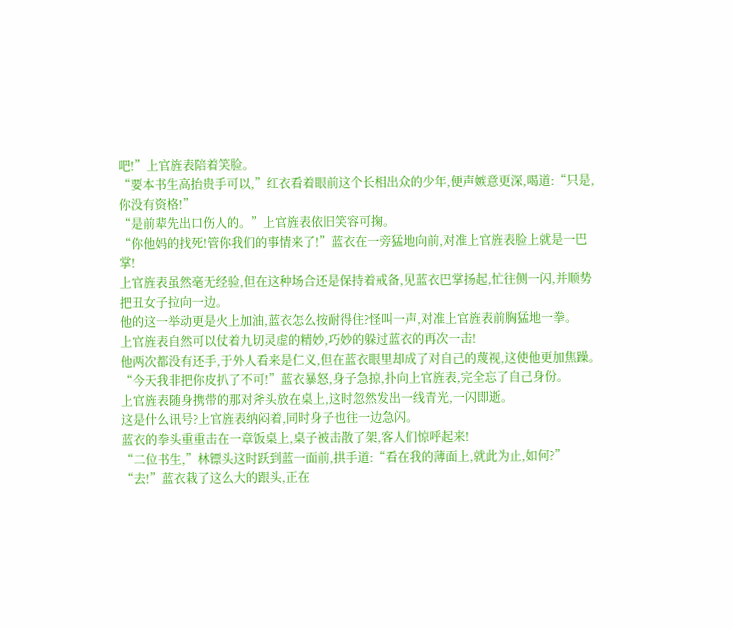吧!”上官旌表陪着笑脸。
“要本书生高抬贵手可以,”红衣看着眼前这个长相出众的少年,便声嫉意更深,喝道:“只是,你没有资格!”
“是前辈先出口伤人的。”上官旌表依旧笑容可掬。
“你他妈的找死!管你我们的事情来了!”蓝衣在一旁猛地向前,对准上官旌表脸上就是一巴掌!
上官旌表虽然毫无经验,但在这种场合还是保持着戒备,见蓝衣巴掌扬起,忙往侧一闪,并顺势把丑女子拉向一边。
他的这一举动更是火上加油,蓝衣怎么按耐得住?怪叫一声,对准上官旌表前胸猛地一拳。
上官旌表自然可以仗着九切灵虚的精妙,巧妙的躲过蓝衣的再次一击!
他两次都没有还手,于外人看来是仁义,但在蓝衣眼里却成了对自己的蔑视,这使他更加焦躁。
“今天我非把你皮扒了不可!”蓝衣暴怒,身子急掠,扑向上官旌表,完全忘了自己身份。
上官旌表随身携带的那对斧头放在桌上,这时忽然发出一线青光,一闪即逝。
这是什么讯号?上官旌表纳闷着,同时身子也往一边急闪。
蓝衣的拳头重重击在一章饭桌上,桌子被击散了架,客人们惊呼起来!
“二位书生,”林镖头这时跃到蓝一面前,拱手道:“看在我的薄面上,就此为止,如何?”
“去!”蓝衣栽了这么大的跟头,正在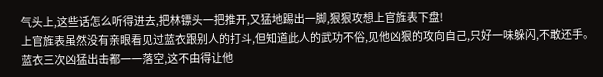气头上,这些话怎么听得进去,把林镖头一把推开,又猛地踢出一脚,狠狠攻想上官旌表下盘!
上官旌表虽然没有亲眼看见过蓝衣跟别人的打斗,但知道此人的武功不俗,见他凶狠的攻向自己,只好一味躲闪,不敢还手。
蓝衣三次凶猛出击都一一落空,这不由得让他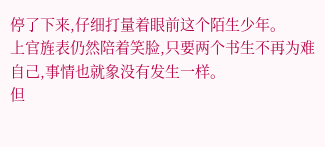停了下来,仔细打量着眼前这个陌生少年。
上官旌表仍然陪着笑脸,只要两个书生不再为难自己,事情也就象没有发生一样。
但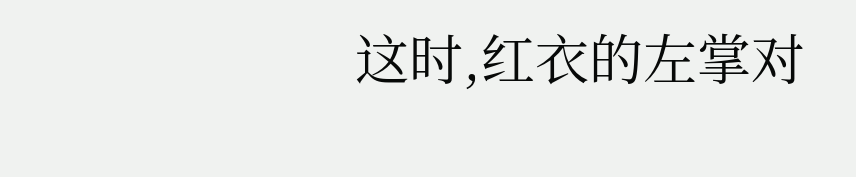这时,红衣的左掌对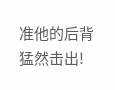准他的后背猛然击出!